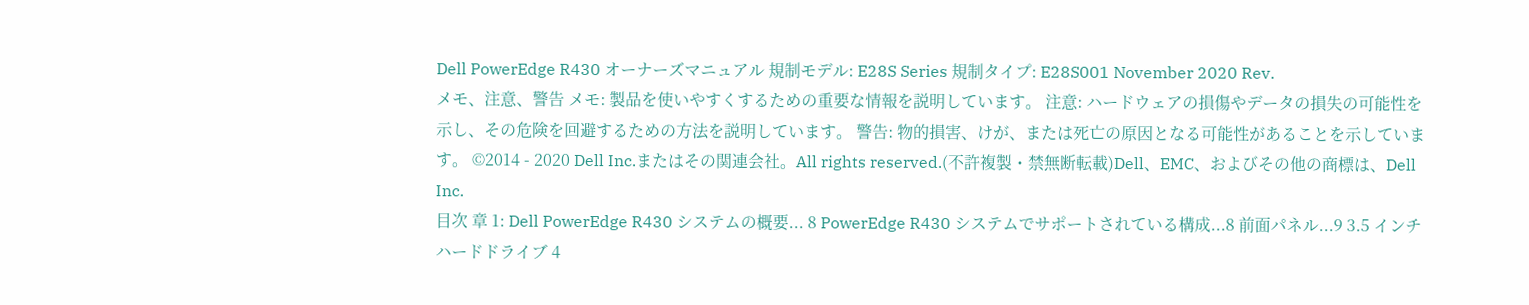Dell PowerEdge R430 オーナーズマニュアル 規制モデル: E28S Series 規制タイプ: E28S001 November 2020 Rev.
メモ、注意、警告 メモ: 製品を使いやすくするための重要な情報を説明しています。 注意: ハードウェアの損傷やデータの損失の可能性を示し、その危険を回避するための方法を説明しています。 警告: 物的損害、けが、または死亡の原因となる可能性があることを示しています。 ©2014 - 2020 Dell Inc.またはその関連会社。All rights reserved.(不許複製・禁無断転載)Dell、EMC、およびその他の商標は、Dell Inc.
目次 章 1: Dell PowerEdge R430 システムの概要... 8 PowerEdge R430 システムでサポートされている構成...8 前面パネル...9 3.5 インチハードドライブ 4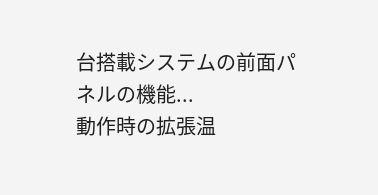台搭載システムの前面パネルの機能...
動作時の拡張温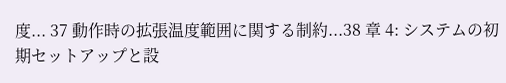度... 37 動作時の拡張温度範囲に関する制約...38 章 4: システムの初期セットアップと設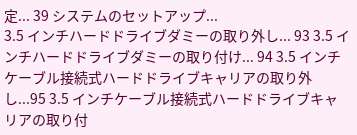定... 39 システムのセットアップ...
3.5 インチハードドライブダミーの取り外し... 93 3.5 インチハードドライブダミーの取り付け... 94 3.5 インチケーブル接続式ハードドライブキャリアの取り外し...95 3.5 インチケーブル接続式ハードドライブキャリアの取り付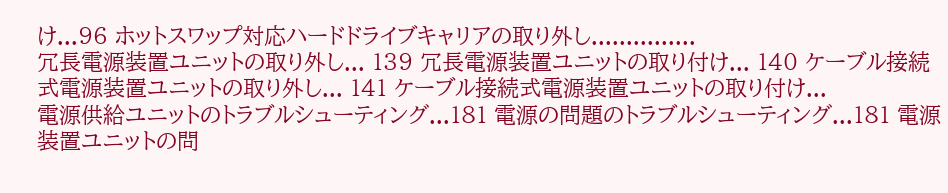け...96 ホットスワップ対応ハードドライブキャリアの取り外し...............
冗長電源装置ユニットの取り外し... 139 冗長電源装置ユニットの取り付け... 140 ケーブル接続式電源装置ユニットの取り外し... 141 ケーブル接続式電源装置ユニットの取り付け...
電源供給ユニットのトラブルシューティング...181 電源の問題のトラブルシューティング...181 電源装置ユニットの問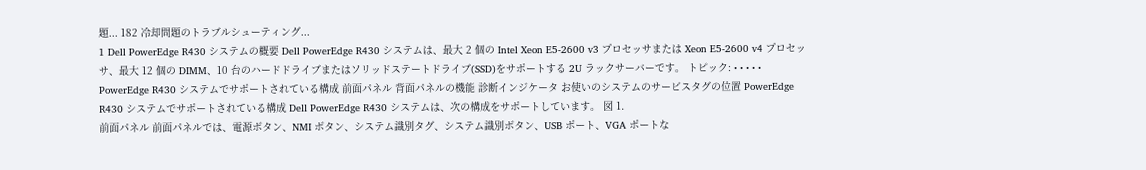題... 182 冷却問題のトラブルシューティング...
1 Dell PowerEdge R430 システムの概要 Dell PowerEdge R430 システムは、最大 2 個の Intel Xeon E5-2600 v3 プロセッサまたは Xeon E5-2600 v4 プロセッサ、最大 12 個の DIMM、10 台のハードドライブまたはソリッドステートドライブ(SSD)をサポートする 2U ラックサーバーです。 トピック: • • • • • PowerEdge R430 システムでサポートされている構成 前面パネル 背面パネルの機能 診断インジケータ お使いのシステムのサービスタグの位置 PowerEdge R430 システムでサポートされている構成 Dell PowerEdge R430 システムは、次の構成をサポートしています。 図 1.
前面パネル 前面パネルでは、電源ボタン、NMI ボタン、システム識別タグ、システム識別ボタン、USB ポート、VGA ポートな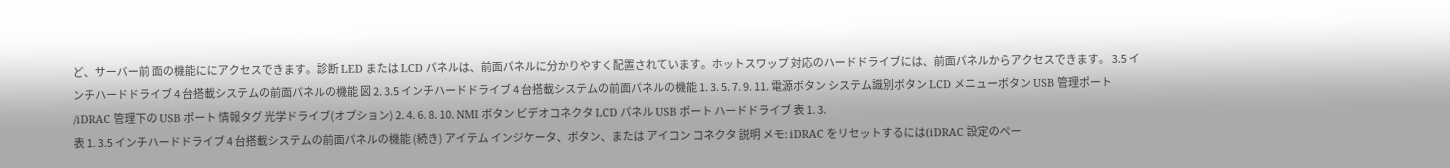ど、サーバー前 面の機能ににアクセスできます。診断 LED または LCD パネルは、前面パネルに分かりやすく配置されています。ホットスワップ 対応のハードドライブには、前面パネルからアクセスできます。 3.5 インチハードドライブ 4 台搭載システムの前面パネルの機能 図 2. 3.5 インチハードドライブ 4 台搭載システムの前面パネルの機能 1. 3. 5. 7. 9. 11. 電源ボタン システム識別ボタン LCD メニューボタン USB 管理ポート /iDRAC 管理下の USB ポート 情報タグ 光学ドライブ(オプション) 2. 4. 6. 8. 10. NMI ボタン ビデオコネクタ LCD パネル USB ポート ハードドライブ 表 1. 3.
表 1. 3.5 インチハードドライブ 4 台搭載システムの前面パネルの機能 (続き) アイテム インジケータ、ボタン、または アイコン コネクタ 説明 メモ: iDRAC をリセットするには(iDRAC 設定のペー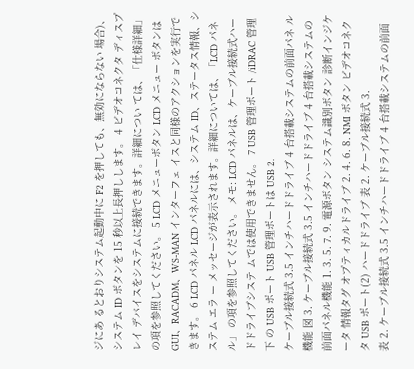ジにあ るとおりシステム起動中に F2 を押しても、無効にならない 場合)、システム ID ボタンを 15 秒以上長押しします。 4 ビデオコネクタ ディスプレイ デバイスをシステムに接続できます。詳細につい ては、「仕様詳細」の項を参照してください。 5 LCD メニューボタン LCD メニュー ボタンは GUI、RACADM、WS-MAN インターフェ イスと同様のアクションを実行できます。 6 LCD パネル LCD パネルには、システム ID、ステータス情報、システム エラ ー メッセージが表示されます。詳細については、「LCD パネル」 の項を参照してください。 メモ: LCD パネルは、ケーブル接続式ハードドライブシステ ムでは使用できません。 7 USB 管理ポート /iDRAC 管理下 の USB ポート USB 管理ポートは USB 2.
ケーブル接続式 3.5 インチハードドライブ 4 台搭載システムの前面パネ ル機能 図 3. ケーブル接続式 3.5 インチハードドライブ 4 台搭載システムの前面パネル機能 1. 3. 5. 7. 9. 電源ボタン システム識別ボタン 診断インジケータ 情報タグ オプティカルドライブ 2. 4. 6. 8. NMI ボタン ビデオコネクタ USB ポート(2) ハードドライブ 表 2. ケーブル接続式 3.
表 2. ケーブル接続式 3.5 インチハードドライブ 4 台搭載システムの前面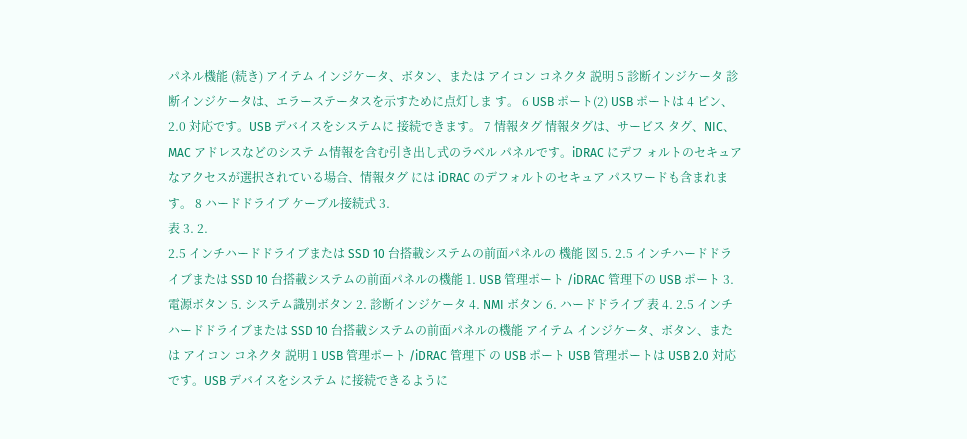パネル機能 (続き) アイテム インジケータ、ボタン、または アイコン コネクタ 説明 5 診断インジケータ 診断インジケータは、エラーステータスを示すために点灯しま す。 6 USB ポート(2) USB ポートは 4 ピン、2.0 対応です。USB デバイスをシステムに 接続できます。 7 情報タグ 情報タグは、サービス タグ、NIC、MAC アドレスなどのシステ ム情報を含む引き出し式のラベル パネルです。iDRAC にデフ ォルトのセキュアなアクセスが選択されている場合、情報タグ には iDRAC のデフォルトのセキュア パスワードも含まれます。 8 ハードドライブ ケーブル接続式 3.
表 3. 2.
2.5 インチハードドライブまたは SSD 10 台搭載システムの前面パネルの 機能 図 5. 2.5 インチハードドライブまたは SSD 10 台搭載システムの前面パネルの機能 1. USB 管理ポート /iDRAC 管理下の USB ポート 3. 電源ボタン 5. システム識別ボタン 2. 診断インジケータ 4. NMI ボタン 6. ハードドライブ 表 4. 2.5 インチハードドライブまたは SSD 10 台搭載システムの前面パネルの機能 アイテム インジケータ、ボタン、または アイコン コネクタ 説明 1 USB 管理ポート /iDRAC 管理下 の USB ポート USB 管理ポートは USB 2.0 対応です。USB デバイスをシステム に接続できるように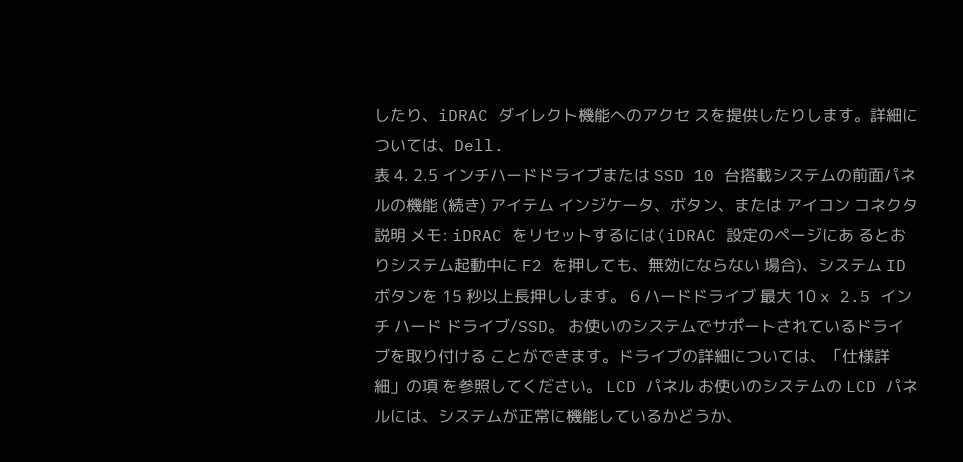したり、iDRAC ダイレクト機能へのアクセ スを提供したりします。詳細については、Dell.
表 4. 2.5 インチハードドライブまたは SSD 10 台搭載システムの前面パネルの機能 (続き) アイテム インジケータ、ボタン、または アイコン コネクタ 説明 メモ: iDRAC をリセットするには(iDRAC 設定のページにあ るとおりシステム起動中に F2 を押しても、無効にならない 場合)、システム ID ボタンを 15 秒以上長押しします。 6 ハードドライブ 最大 10 x 2.5 インチ ハード ドライブ/SSD。 お使いのシステムでサポートされているドライブを取り付ける ことができます。ドライブの詳細については、「仕様詳細」の項 を参照してください。 LCD パネル お使いのシステムの LCD パネルには、システムが正常に機能しているかどうか、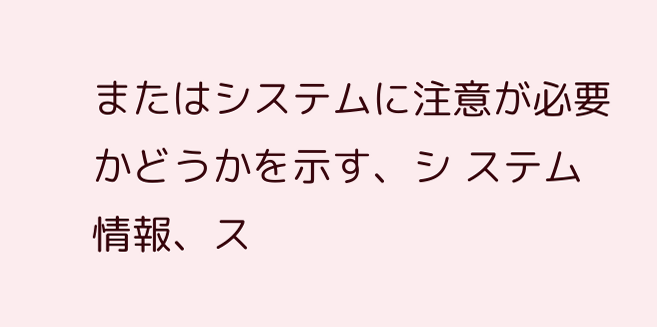またはシステムに注意が必要かどうかを示す、シ ステム情報、ス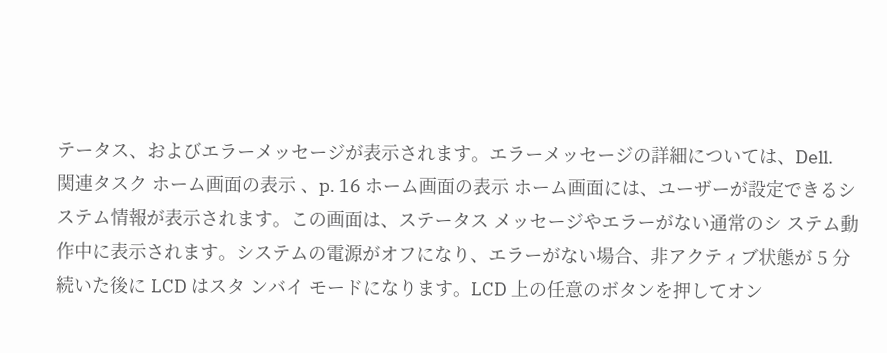テータス、およびエラーメッセージが表示されます。エラーメッセージの詳細については、Dell.
関連タスク ホーム画面の表示 、p. 16 ホーム画面の表示 ホーム画面には、ユーザーが設定できるシステム情報が表示されます。この画面は、ステータス メッセージやエラーがない通常のシ ステム動作中に表示されます。システムの電源がオフになり、エラーがない場合、非アクティブ状態が 5 分続いた後に LCD はスタ ンバイ モードになります。LCD 上の任意のボタンを押してオン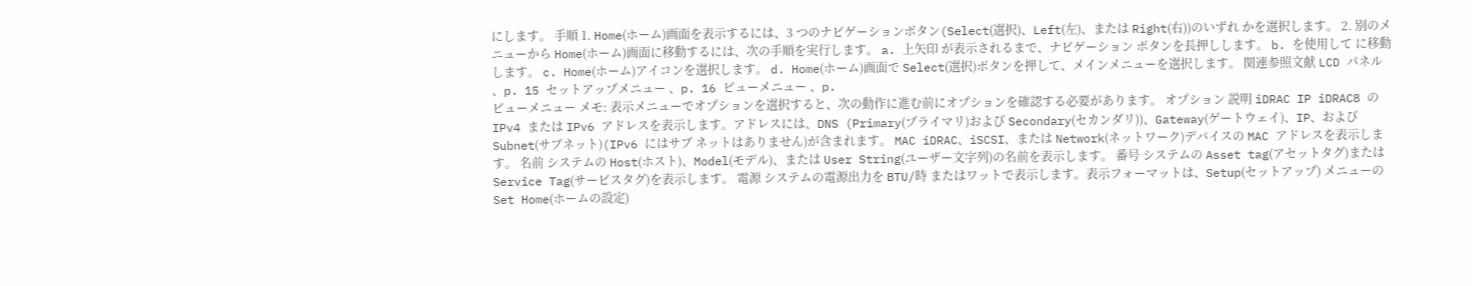にします。 手順 1. Home(ホーム)画面を表示するには、3 つのナビゲーションボタン(Select(選択)、Left(左)、または Right(右))のいずれ かを選択します。 2. 別のメニューから Home(ホーム)画面に移動するには、次の手順を実行します。 a. 上矢印 が表示されるまで、ナビゲーション ボタンを長押しします。 b. を使用して に移動します。 c. Home(ホーム)アイコンを選択します。 d. Home(ホーム)画面で Select(選択)ボタンを押して、メインメニューを選択します。 関連参照文献 LCD パネル 、p. 15 セットアップメニュー 、p. 16 ビューメニュー 、p.
ビューメニュー メモ: 表示メニューでオプションを選択すると、次の動作に進む前にオプションを確認する必要があります。 オプション 説明 iDRAC IP iDRAC8 の IPv4 または IPv6 アドレスを表示します。アドレスには、DNS (Primary(プライマリ)および Secondary(セカンダリ))、Gateway(ゲートウェイ)、IP、および Subnet(サブネット)(IPv6 にはサブ ネットはありません)が含まれます。 MAC iDRAC、iSCSI、または Network(ネットワーク)デバイスの MAC アドレスを表示します。 名前 システムの Host(ホスト)、Model(モデル)、または User String(ユーザー文字列)の名前を表示します。 番号 システムの Asset tag(アセットタグ)または Service Tag(サービスタグ)を表示します。 電源 システムの電源出力を BTU/時 またはワットで表示します。表示フォーマットは、Setup(セットアップ) メニューの Set Home(ホームの設定)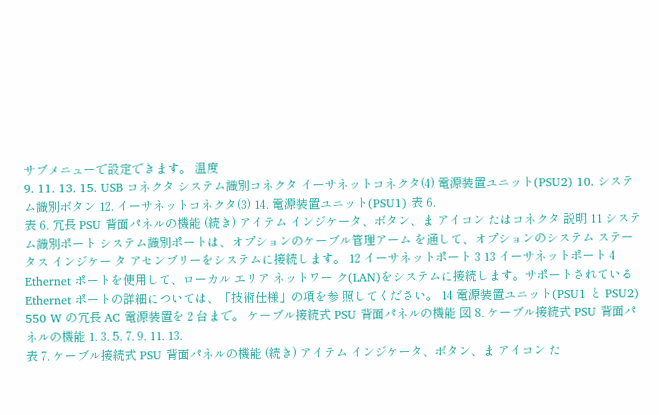サブメニューで設定できます。 温度
9. 11. 13. 15. USB コネクタ システム識別コネクタ イーサネットコネクタ(4) 電源装置ユニット(PSU2) 10. システム識別ボタン 12. イーサネットコネクタ(3) 14. 電源装置ユニット(PSU1) 表 6.
表 6. 冗長 PSU 背面パネルの機能 (続き) アイテム インジケータ、ボタン、ま アイコン たはコネクタ 説明 11 システム識別ポート システム識別ポートは、オプションのケーブル管理アーム を通して、オプションのシステム ステータス インジケー タ アセンブリーをシステムに接続します。 12 イーサネットポート 3 13 イーサネットポート 4 Ethernet ポートを使用して、ローカル エリア ネットワー ク(LAN)をシステムに接続します。サポートされている Ethernet ポートの詳細については、「技術仕様」の項を参 照してください。 14 電源装置ユニット(PSU1 と PSU2) 550 W の冗長 AC 電源装置を 2 台まで。 ケーブル接続式 PSU 背面パネルの機能 図 8. ケーブル接続式 PSU 背面パネルの機能 1. 3. 5. 7. 9. 11. 13.
表 7. ケーブル接続式 PSU 背面パネルの機能 (続き) アイテム インジケータ、ボタン、ま アイコン た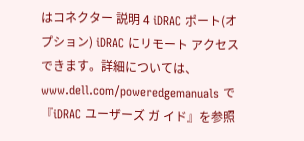はコネクター 説明 4 iDRAC ポート(オプション) iDRAC にリモート アクセスできます。詳細については、 www.dell.com/poweredgemanuals で『iDRAC ユーザーズ ガ イド』を参照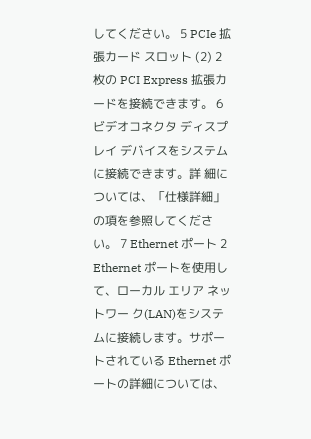してください。 5 PCIe 拡張カード スロット (2) 2 枚の PCI Express 拡張カードを接続できます。 6 ビデオコネクタ ディスプレイ デバイスをシステムに接続できます。詳 細については、「仕様詳細」の項を参照してください。 7 Ethernet ポート 2 Ethernet ポートを使用して、ローカル エリア ネットワー ク(LAN)をシステムに接続します。サポートされている Ethernet ポートの詳細については、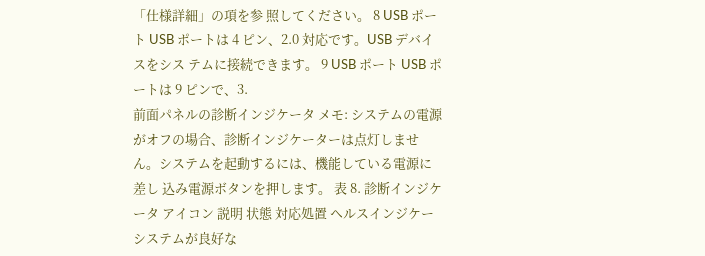「仕様詳細」の項を参 照してください。 8 USB ポート USB ポートは 4 ピン、2.0 対応です。USB デバイスをシス テムに接続できます。 9 USB ポート USB ポートは 9 ピンで、3.
前面パネルの診断インジケータ メモ: システムの電源がオフの場合、診断インジケーターは点灯しません。システムを起動するには、機能している電源に差し 込み電源ボタンを押します。 表 8. 診断インジケータ アイコン 説明 状態 対応処置 ヘルスインジケー システムが良好な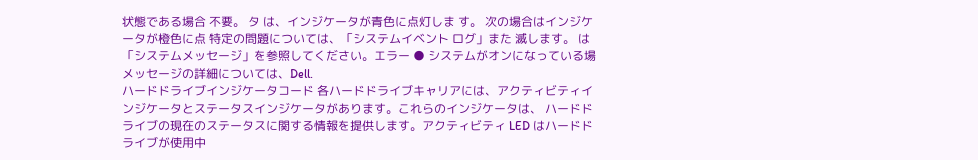状態である場合 不要。 タ は、インジケータが青色に点灯しま す。 次の場合はインジケータが橙色に点 特定の問題については、「システムイベント ログ」また 滅します。 は「システムメッセージ」を参照してください。エラー ● システムがオンになっている場 メッセージの詳細については、Dell.
ハードドライブインジケータコード 各ハードドライブキャリアには、アクティビティインジケータとステータスインジケータがあります。これらのインジケータは、 ハードドライブの現在のステータスに関する情報を提供します。アクティビティ LED はハードドライブが使用中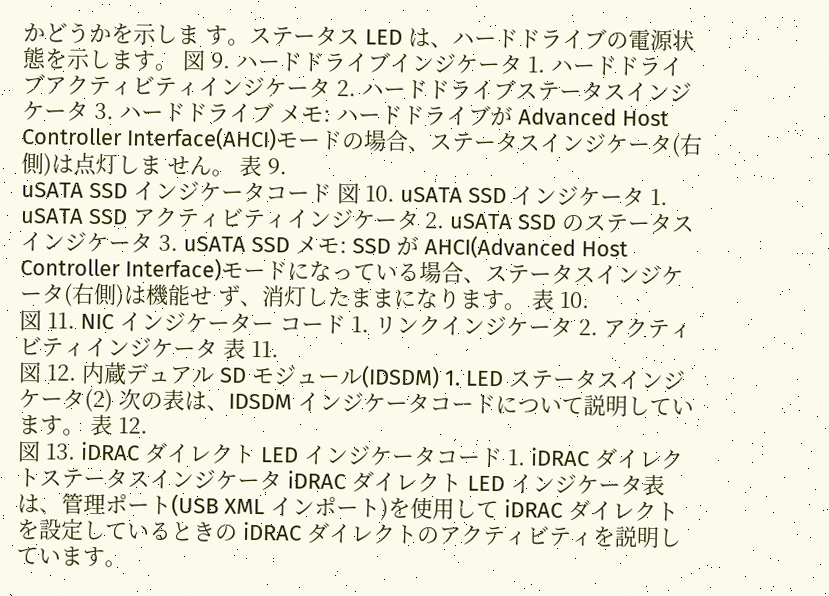かどうかを示しま す。ステータス LED は、ハードドライブの電源状態を示します。 図 9. ハードドライブインジケータ 1. ハードドライブアクティビティインジケータ 2. ハードドライブステータスインジケータ 3. ハードドライブ メモ: ハードドライブが Advanced Host Controller Interface(AHCI)モードの場合、ステータスインジケータ(右側)は点灯しま せん。 表 9.
uSATA SSD インジケータコード 図 10. uSATA SSD インジケータ 1. uSATA SSD アクティビティインジケータ 2. uSATA SSD のステータスインジケータ 3. uSATA SSD メモ: SSD が AHCI(Advanced Host Controller Interface)モードになっている場合、ステータスインジケータ(右側)は機能せ ず、消灯したままになります。 表 10.
図 11. NIC インジケーター コード 1. リンクインジケータ 2. アクティビティインジケータ 表 11.
図 12. 内蔵デュアル SD モジュール(IDSDM) 1. LED ステータスインジケータ(2) 次の表は、IDSDM インジケータコードについて説明しています。 表 12.
図 13. iDRAC ダイレクト LED インジケータコード 1. iDRAC ダイレクトステータスインジケータ iDRAC ダイレクト LED インジケータ表は、管理ポート(USB XML インポート)を使用して iDRAC ダイレクトを設定しているときの iDRAC ダイレクトのアクティビティを説明しています。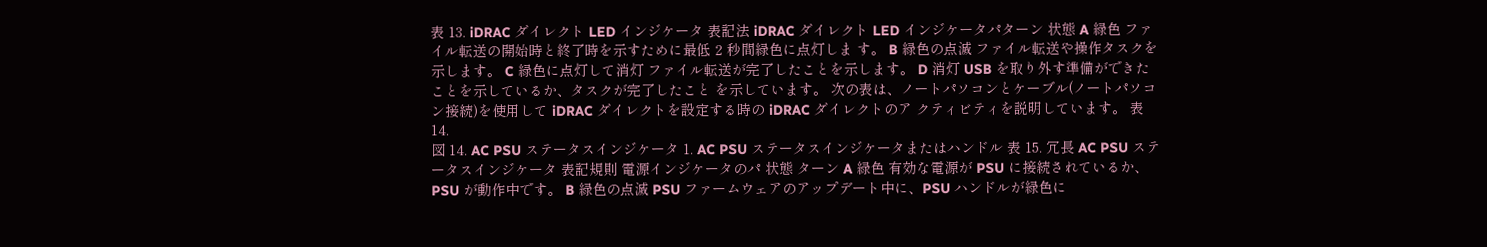表 13. iDRAC ダイレクト LED インジケータ 表記法 iDRAC ダイレクト LED インジケータパターン 状態 A 緑色 ファイル転送の開始時と終了時を示すために最低 2 秒間緑色に点灯しま す。 B 緑色の点滅 ファイル転送や操作タスクを示します。 C 緑色に点灯して消灯 ファイル転送が完了したことを示します。 D 消灯 USB を取り外す準備ができたことを示しているか、タスクが完了したこと を示しています。 次の表は、ノートパソコンとケーブル(ノートパソコン接続)を使用して iDRAC ダイレクトを設定する時の iDRAC ダイレクトのア クティビティを説明しています。 表 14.
図 14. AC PSU ステータスインジケータ 1. AC PSU ステータスインジケータまたはハンドル 表 15. 冗長 AC PSU ステータスインジケータ 表記規則 電源インジケータのパ 状態 ターン A 緑色 有効な電源が PSU に接続されているか、PSU が動作中です。 B 緑色の点滅 PSU ファームウェアのアップデート中に、PSU ハンドルが緑色に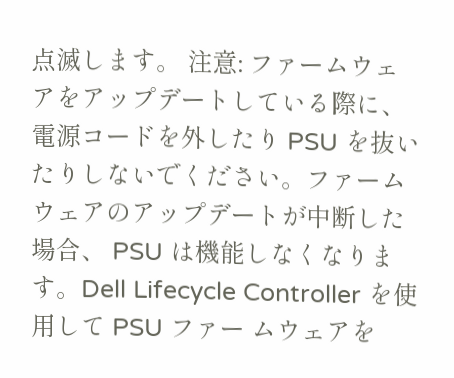点滅します。 注意: ファームウェアをアップデートしている際に、電源コードを外したり PSU を抜いたりしないでください。ファームウェアのアップデートが中断した場合、 PSU は機能しなくなります。Dell Lifecycle Controller を使用して PSU ファー ムウェアを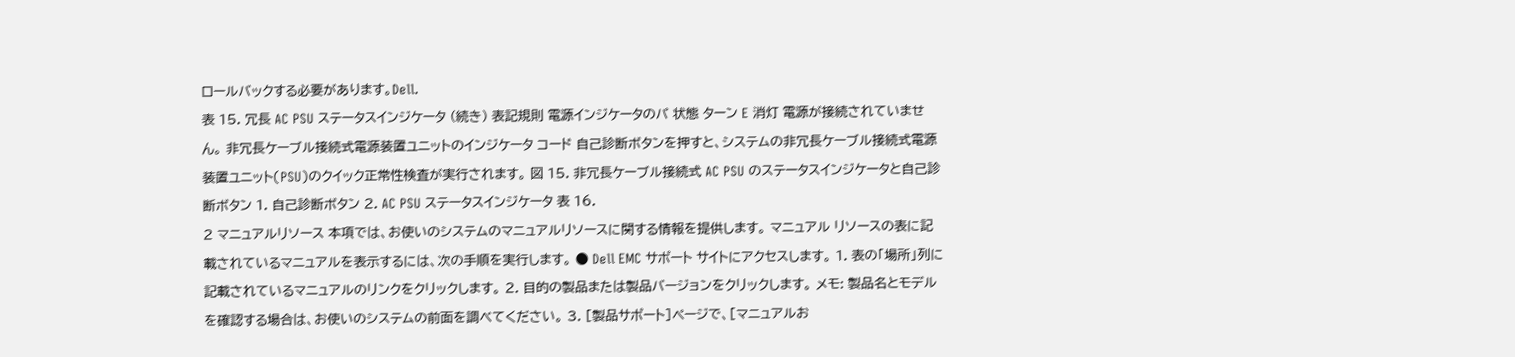ロールバックする必要があります。Dell.
表 15. 冗長 AC PSU ステータスインジケータ (続き) 表記規則 電源インジケータのパ 状態 ターン E 消灯 電源が接続されていません。 非冗長ケーブル接続式電源装置ユニットのインジケータ コード 自己診断ボタンを押すと、システムの非冗長ケーブル接続式電源装置ユニット(PSU)のクイック正常性検査が実行されます。 図 15. 非冗長ケーブル接続式 AC PSU のステータスインジケータと自己診断ボタン 1. 自己診断ボタン 2. AC PSU ステータスインジケータ 表 16.
2 マニュアルリソース 本項では、お使いのシステムのマニュアルリソースに関する情報を提供します。 マニュアル リソースの表に記載されているマニュアルを表示するには、次の手順を実行します。 ● Dell EMC サポート サイトにアクセスします。 1. 表の「場所」列に記載されているマニュアルのリンクをクリックします。 2. 目的の製品または製品バージョンをクリックします。 メモ: 製品名とモデルを確認する場合は、お使いのシステムの前面を調べてください。 3. [製品サポート]ページで、[マニュアルお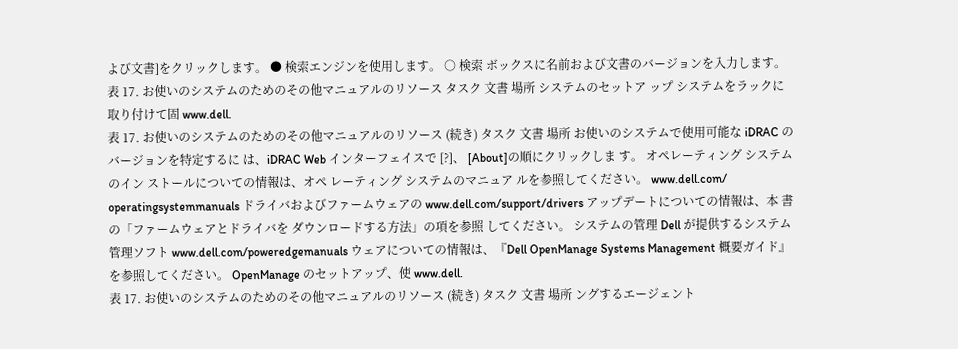よび文書]をクリックします。 ● 検索エンジンを使用します。 ○ 検索 ボックスに名前および文書のバージョンを入力します。 表 17. お使いのシステムのためのその他マニュアルのリソース タスク 文書 場所 システムのセットア ップ システムをラックに取り付けて固 www.dell.
表 17. お使いのシステムのためのその他マニュアルのリソース (続き) タスク 文書 場所 お使いのシステムで使用可能な iDRAC のバージョンを特定するに は、iDRAC Web インターフェイスで [?]、 [About]の順にクリックしま す。 オペレーティング システムのイン ストールについての情報は、オペ レーティング システムのマニュア ルを参照してください。 www.dell.com/ operatingsystemmanuals ドライバおよびファームウェアの www.dell.com/support/drivers アップデートについての情報は、本 書の「ファームウェアとドライバを ダウンロードする方法」の項を参照 してください。 システムの管理 Dell が提供するシステム管理ソフト www.dell.com/poweredgemanuals ウェアについての情報は、『Dell OpenManage Systems Management 概要ガイド』を参照してください。 OpenManage のセットアップ、使 www.dell.
表 17. お使いのシステムのためのその他マニュアルのリソース (続き) タスク 文書 場所 ングするエージェント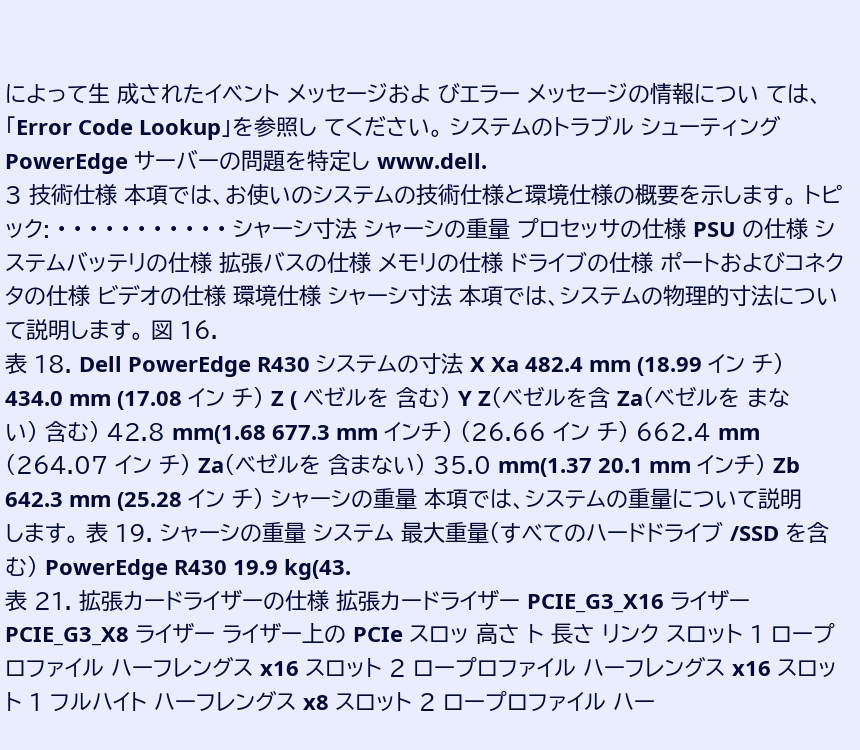によって生 成されたイベント メッセージおよ びエラー メッセージの情報につい ては、「Error Code Lookup」を参照し てください。 システムのトラブル シューティング PowerEdge サーバーの問題を特定し www.dell.
3 技術仕様 本項では、お使いのシステムの技術仕様と環境仕様の概要を示します。 トピック: • • • • • • • • • • • シャーシ寸法 シャーシの重量 プロセッサの仕様 PSU の仕様 システムバッテリの仕様 拡張バスの仕様 メモリの仕様 ドライブの仕様 ポートおよびコネクタの仕様 ビデオの仕様 環境仕様 シャーシ寸法 本項では、システムの物理的寸法について説明します。 図 16.
表 18. Dell PowerEdge R430 システムの寸法 X Xa 482.4 mm (18.99 イン チ) 434.0 mm (17.08 イン チ) Z ( ベゼルを 含む) Y Z(ベゼルを含 Za(ベゼルを まない) 含む) 42.8 mm(1.68 677.3 mm インチ) (26.66 イン チ) 662.4 mm (264.07 イン チ) Za(ベゼルを 含まない) 35.0 mm(1.37 20.1 mm インチ) Zb 642.3 mm (25.28 イン チ) シャーシの重量 本項では、システムの重量について説明します。 表 19. シャーシの重量 システム 最大重量(すべてのハードドライブ /SSD を含む) PowerEdge R430 19.9 kg(43.
表 21. 拡張カードライザーの仕様 拡張カードライザー PCIE_G3_X16 ライザー PCIE_G3_X8 ライザー ライザー上の PCIe スロッ 高さ ト 長さ リンク スロット 1 ロープロファイル ハーフレングス x16 スロット 2 ロープロファイル ハーフレングス x16 スロット 1 フルハイト ハーフレングス x8 スロット 2 ロープロファイル ハー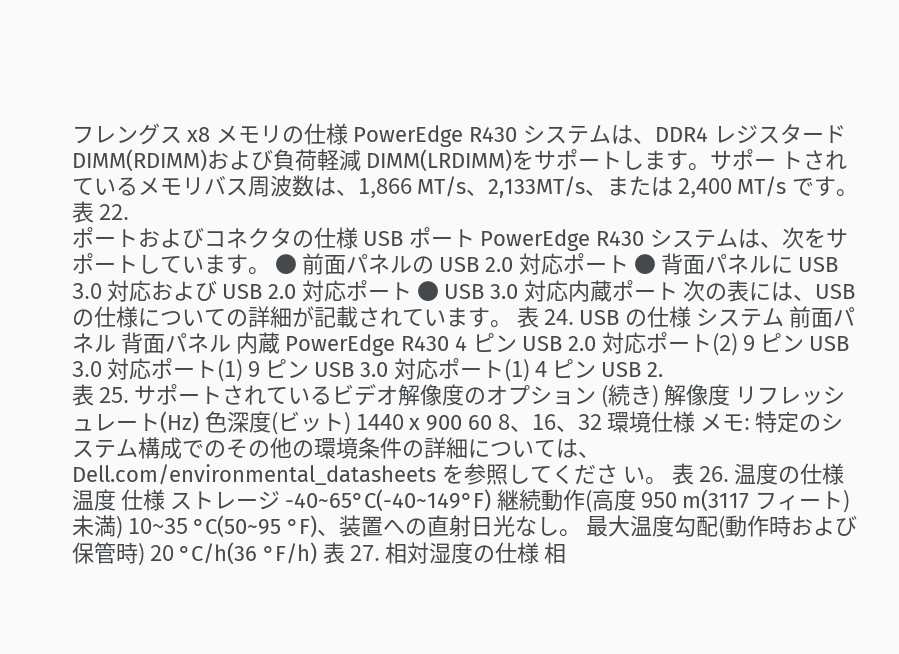フレングス x8 メモリの仕様 PowerEdge R430 システムは、DDR4 レジスタード DIMM(RDIMM)および負荷軽減 DIMM(LRDIMM)をサポートします。サポー トされているメモリバス周波数は、1,866 MT/s、2,133MT/s、または 2,400 MT/s です。 表 22.
ポートおよびコネクタの仕様 USB ポート PowerEdge R430 システムは、次をサポートしています。 ● 前面パネルの USB 2.0 対応ポート ● 背面パネルに USB 3.0 対応および USB 2.0 対応ポート ● USB 3.0 対応内蔵ポート 次の表には、USB の仕様についての詳細が記載されています。 表 24. USB の仕様 システム 前面パネル 背面パネル 内蔵 PowerEdge R430 4 ピン USB 2.0 対応ポート(2) 9 ピン USB 3.0 対応ポート(1) 9 ピン USB 3.0 対応ポート(1) 4 ピン USB 2.
表 25. サポートされているビデオ解像度のオプション (続き) 解像度 リフレッシュレート(Hz) 色深度(ビット) 1440 x 900 60 8、16、32 環境仕様 メモ: 特定のシステム構成でのその他の環境条件の詳細については、Dell.com/environmental_datasheets を参照してくださ い。 表 26. 温度の仕様 温度 仕様 ストレージ -40~65°C(-40~149°F) 継続動作(高度 950 m(3117 フィート)未満) 10~35 °C(50~95 °F)、装置への直射日光なし。 最大温度勾配(動作時および保管時) 20 °C/h(36 °F/h) 表 27. 相対湿度の仕様 相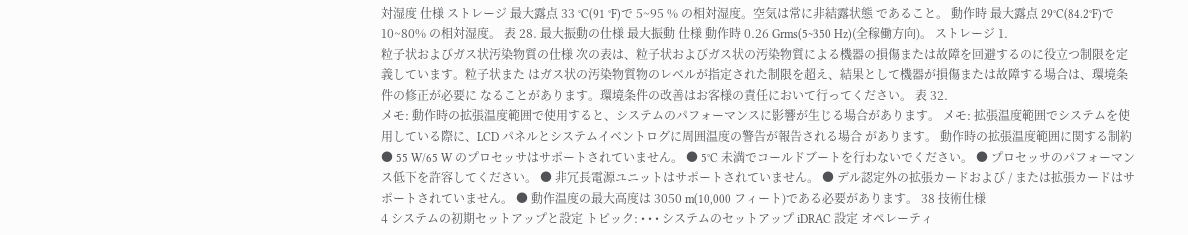対湿度 仕様 ストレージ 最大露点 33 °C(91 °F)で 5~95 % の相対湿度。空気は常に非結露状態 であること。 動作時 最大露点 29°C(84.2°F)で 10~80% の相対湿度。 表 28. 最大振動の仕様 最大振動 仕様 動作時 0.26 Grms(5~350 Hz)(全稼働方向)。 ストレージ 1.
粒子状およびガス状汚染物質の仕様 次の表は、粒子状およびガス状の汚染物質による機器の損傷または故障を回避するのに役立つ制限を定義しています。粒子状また はガス状の汚染物質物のレベルが指定された制限を超え、結果として機器が損傷または故障する場合は、環境条件の修正が必要に なることがあります。環境条件の改善はお客様の責任において行ってください。 表 32.
メモ: 動作時の拡張温度範囲で使用すると、システムのパフォーマンスに影響が生じる場合があります。 メモ: 拡張温度範囲でシステムを使用している際に、LCD パネルとシステムイベントログに周囲温度の警告が報告される場合 があります。 動作時の拡張温度範囲に関する制約 ● 55 W/65 W のプロセッサはサポートされていません。 ● 5°C 未満でコールドブートを行わないでください。 ● プロセッサのパフォーマンス低下を許容してください。 ● 非冗長電源ユニットはサポートされていません。 ● デル認定外の拡張カードおよび / または拡張カードはサポートされていません。 ● 動作温度の最大高度は 3050 m(10,000 フィート)である必要があります。 38 技術仕様
4 システムの初期セットアップと設定 トピック: • • • システムのセットアップ iDRAC 設定 オペレーティ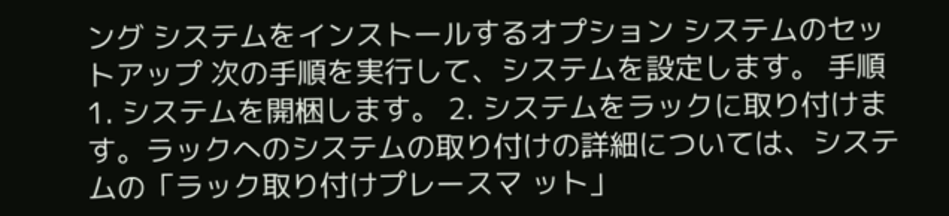ング システムをインストールするオプション システムのセットアップ 次の手順を実行して、システムを設定します。 手順 1. システムを開梱します。 2. システムをラックに取り付けます。ラックへのシステムの取り付けの詳細については、システムの「ラック取り付けプレースマ ット」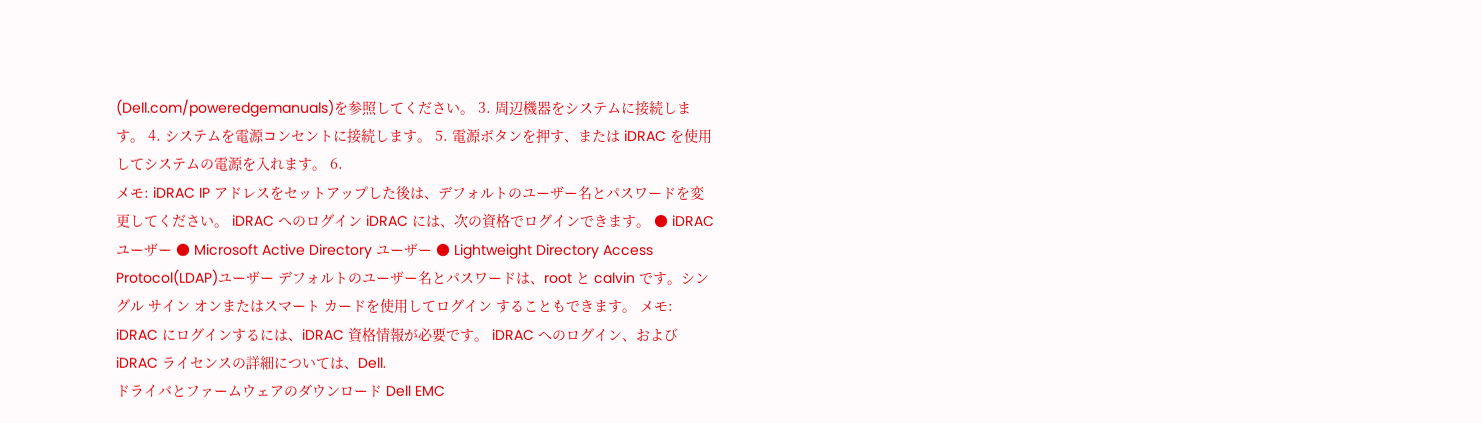(Dell.com/poweredgemanuals)を参照してください。 3. 周辺機器をシステムに接続します。 4. システムを電源コンセントに接続します。 5. 電源ボタンを押す、または iDRAC を使用してシステムの電源を入れます。 6.
メモ: iDRAC IP アドレスをセットアップした後は、デフォルトのユーザー名とパスワードを変更してください。 iDRAC へのログイン iDRAC には、次の資格でログインできます。 ● iDRAC ユーザー ● Microsoft Active Directory ユーザー ● Lightweight Directory Access Protocol(LDAP)ユーザー デフォルトのユーザー名とパスワードは、root と calvin です。シングル サイン オンまたはスマート カードを使用してログイン することもできます。 メモ: iDRAC にログインするには、iDRAC 資格情報が必要です。 iDRAC へのログイン、および iDRAC ライセンスの詳細については、Dell.
ドライバとファームウェアのダウンロード Dell EMC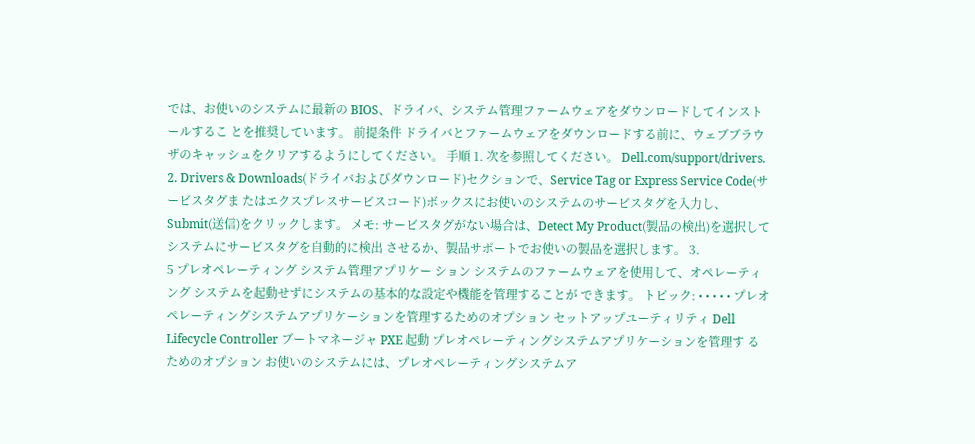では、お使いのシステムに最新の BIOS、ドライバ、システム管理ファームウェアをダウンロードしてインストールするこ とを推奨しています。 前提条件 ドライバとファームウェアをダウンロードする前に、ウェブブラウザのキャッシュをクリアするようにしてください。 手順 1. 次を参照してください。 Dell.com/support/drivers. 2. Drivers & Downloads(ドライバおよびダウンロード)セクションで、Service Tag or Express Service Code(サービスタグま たはエクスプレスサービスコード)ボックスにお使いのシステムのサービスタグを入力し、Submit(送信)をクリックします。 メモ: サービスタグがない場合は、Detect My Product(製品の検出)を選択してシステムにサービスタグを自動的に検出 させるか、製品サポートでお使いの製品を選択します。 3.
5 プレオペレーティング システム管理アプリケー ション システムのファームウェアを使用して、オペレーティング システムを起動せずにシステムの基本的な設定や機能を管理することが できます。 トピック: • • • • • プレオペレーティングシステムアプリケーションを管理するためのオプション セットアップユーティリティ Dell Lifecycle Controller ブートマネージャ PXE 起動 プレオペレーティングシステムアプリケーションを管理す るためのオプション お使いのシステムには、プレオペレーティングシステムア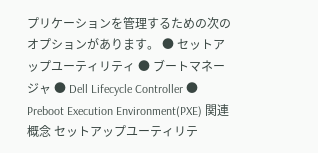プリケーションを管理するための次のオプションがあります。 ● セットアップユーティリティ ● ブートマネージャ ● Dell Lifecycle Controller ● Preboot Execution Environment(PXE) 関連概念 セットアップユーティリテ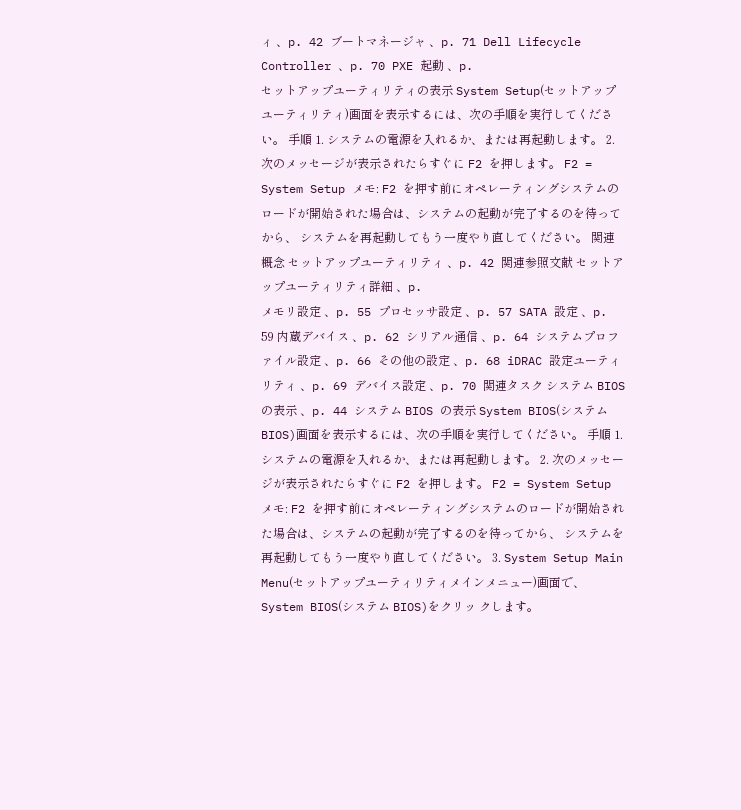ィ 、p. 42 ブートマネージャ 、p. 71 Dell Lifecycle Controller 、p. 70 PXE 起動 、p.
セットアップユーティリティの表示 System Setup(セットアップユーティリティ)画面を表示するには、次の手順を実行してください。 手順 1. システムの電源を入れるか、または再起動します。 2. 次のメッセージが表示されたらすぐに F2 を押します。 F2 = System Setup メモ: F2 を押す前にオペレーティングシステムのロードが開始された場合は、システムの起動が完了するのを待ってから、 システムを再起動してもう一度やり直してください。 関連概念 セットアップユーティリティ 、p. 42 関連参照文献 セットアップユーティリティ詳細 、p.
メモリ設定 、p. 55 プロセッサ設定 、p. 57 SATA 設定 、p. 59 内蔵デバイス 、p. 62 シリアル通信 、p. 64 システムプロファイル設定 、p. 66 その他の設定 、p. 68 iDRAC 設定ユーティリティ 、p. 69 デバイス設定 、p. 70 関連タスク システム BIOS の表示 、p. 44 システム BIOS の表示 System BIOS(システム BIOS)画面を表示するには、次の手順を実行してください。 手順 1. システムの電源を入れるか、または再起動します。 2. 次のメッセージが表示されたらすぐに F2 を押します。 F2 = System Setup メモ: F2 を押す前にオペレーティングシステムのロードが開始された場合は、システムの起動が完了するのを待ってから、 システムを再起動してもう一度やり直してください。 3. System Setup Main Menu(セットアップユーティリティメインメニュー)画面で、System BIOS(システム BIOS)をクリッ クします。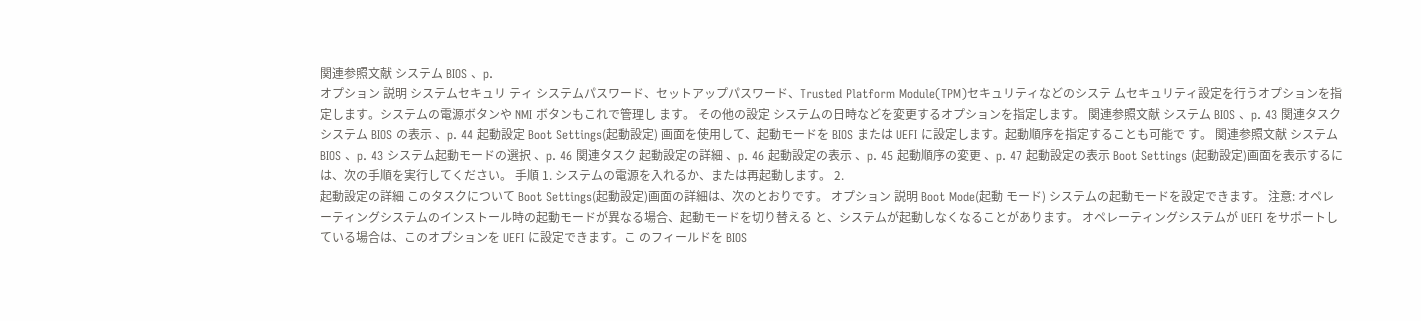関連参照文献 システム BIOS 、p.
オプション 説明 システムセキュリ ティ システムパスワード、セットアップパスワード、Trusted Platform Module(TPM)セキュリティなどのシステ ムセキュリティ設定を行うオプションを指定します。システムの電源ボタンや NMI ボタンもこれで管理し ます。 その他の設定 システムの日時などを変更するオプションを指定します。 関連参照文献 システム BIOS 、p. 43 関連タスク システム BIOS の表示 、p. 44 起動設定 Boot Settings(起動設定) 画面を使用して、起動モードを BIOS または UEFI に設定します。起動順序を指定することも可能で す。 関連参照文献 システム BIOS 、p. 43 システム起動モードの選択 、p. 46 関連タスク 起動設定の詳細 、p. 46 起動設定の表示 、p. 45 起動順序の変更 、p. 47 起動設定の表示 Boot Settings (起動設定)画面を表示するには、次の手順を実行してください。 手順 1. システムの電源を入れるか、または再起動します。 2.
起動設定の詳細 このタスクについて Boot Settings(起動設定)画面の詳細は、次のとおりです。 オプション 説明 Boot Mode(起動 モード) システムの起動モードを設定できます。 注意: オペレーティングシステムのインストール時の起動モードが異なる場合、起動モードを切り替える と、システムが起動しなくなることがあります。 オペレーティングシステムが UEFI をサポートしている場合は、このオプションを UEFI に設定できます。こ のフィールドを BIOS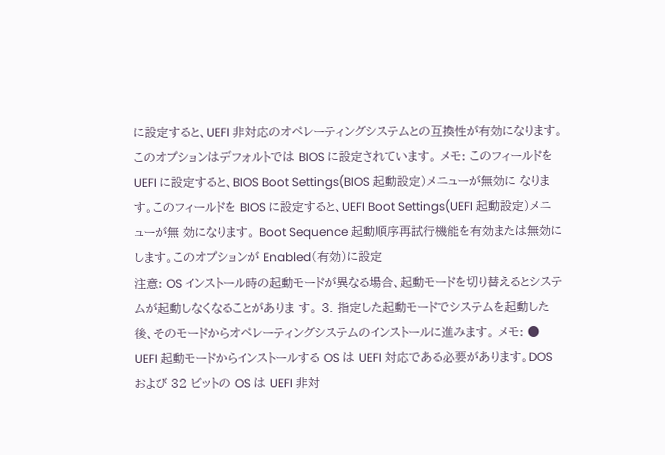に設定すると、UEFI 非対応のオペレーティングシステムとの互換性が有効になります。 このオプションはデフォルトでは BIOS に設定されています。 メモ: このフィールドを UEFI に設定すると、BIOS Boot Settings(BIOS 起動設定)メニューが無効に なります。このフィールドを BIOS に設定すると、UEFI Boot Settings(UEFI 起動設定)メニューが無 効になります。 Boot Sequence 起動順序再試行機能を有効または無効にします。このオプションが Enabled(有効)に設定
注意: OS インストール時の起動モードが異なる場合、起動モードを切り替えるとシステムが起動しなくなることがありま す。 3. 指定した起動モードでシステムを起動した後、そのモードからオペレーティングシステムのインストールに進みます。 メモ: ● UEFI 起動モードからインストールする OS は UEFI 対応である必要があります。DOS および 32 ビットの OS は UEFI 非対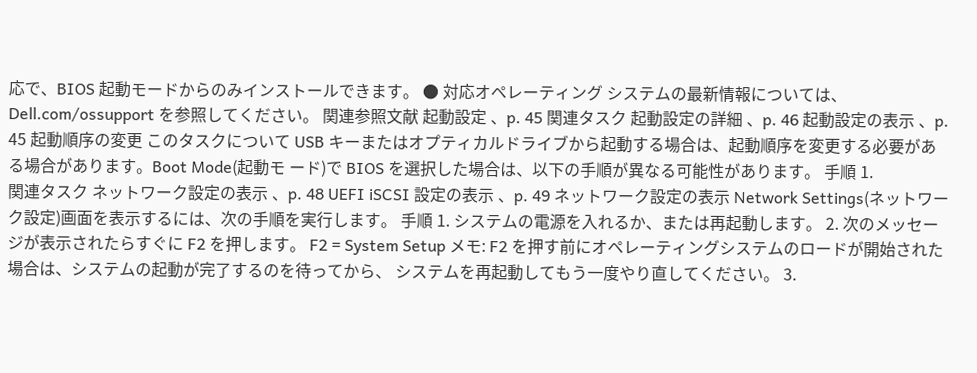応で、BIOS 起動モードからのみインストールできます。 ● 対応オペレーティング システムの最新情報については、 Dell.com/ossupport を参照してください。 関連参照文献 起動設定 、p. 45 関連タスク 起動設定の詳細 、p. 46 起動設定の表示 、p. 45 起動順序の変更 このタスクについて USB キーまたはオプティカルドライブから起動する場合は、起動順序を変更する必要がある場合があります。Boot Mode(起動モ ード)で BIOS を選択した場合は、以下の手順が異なる可能性があります。 手順 1.
関連タスク ネットワーク設定の表示 、p. 48 UEFI iSCSI 設定の表示 、p. 49 ネットワーク設定の表示 Network Settings(ネットワーク設定)画面を表示するには、次の手順を実行します。 手順 1. システムの電源を入れるか、または再起動します。 2. 次のメッセージが表示されたらすぐに F2 を押します。 F2 = System Setup メモ: F2 を押す前にオペレーティングシステムのロードが開始された場合は、システムの起動が完了するのを待ってから、 システムを再起動してもう一度やり直してください。 3.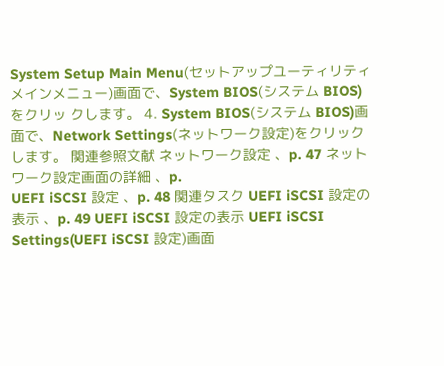System Setup Main Menu(セットアップユーティリティメインメニュー)画面で、System BIOS(システム BIOS)をクリッ クします。 4. System BIOS(システム BIOS)画面で、Network Settings(ネットワーク設定)をクリックします。 関連参照文献 ネットワーク設定 、p. 47 ネットワーク設定画面の詳細 、p.
UEFI iSCSI 設定 、p. 48 関連タスク UEFI iSCSI 設定の表示 、p. 49 UEFI iSCSI 設定の表示 UEFI iSCSI Settings(UEFI iSCSI 設定)画面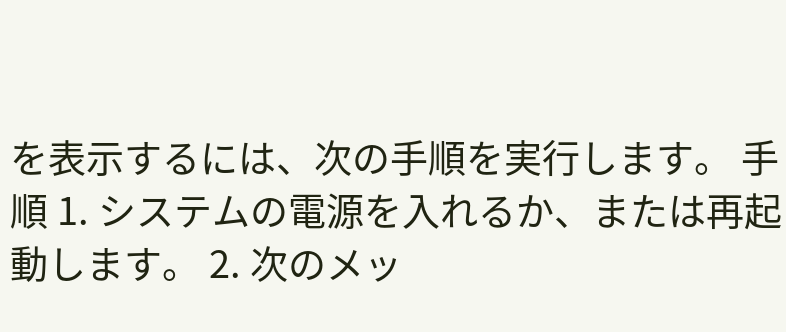を表示するには、次の手順を実行します。 手順 1. システムの電源を入れるか、または再起動します。 2. 次のメッ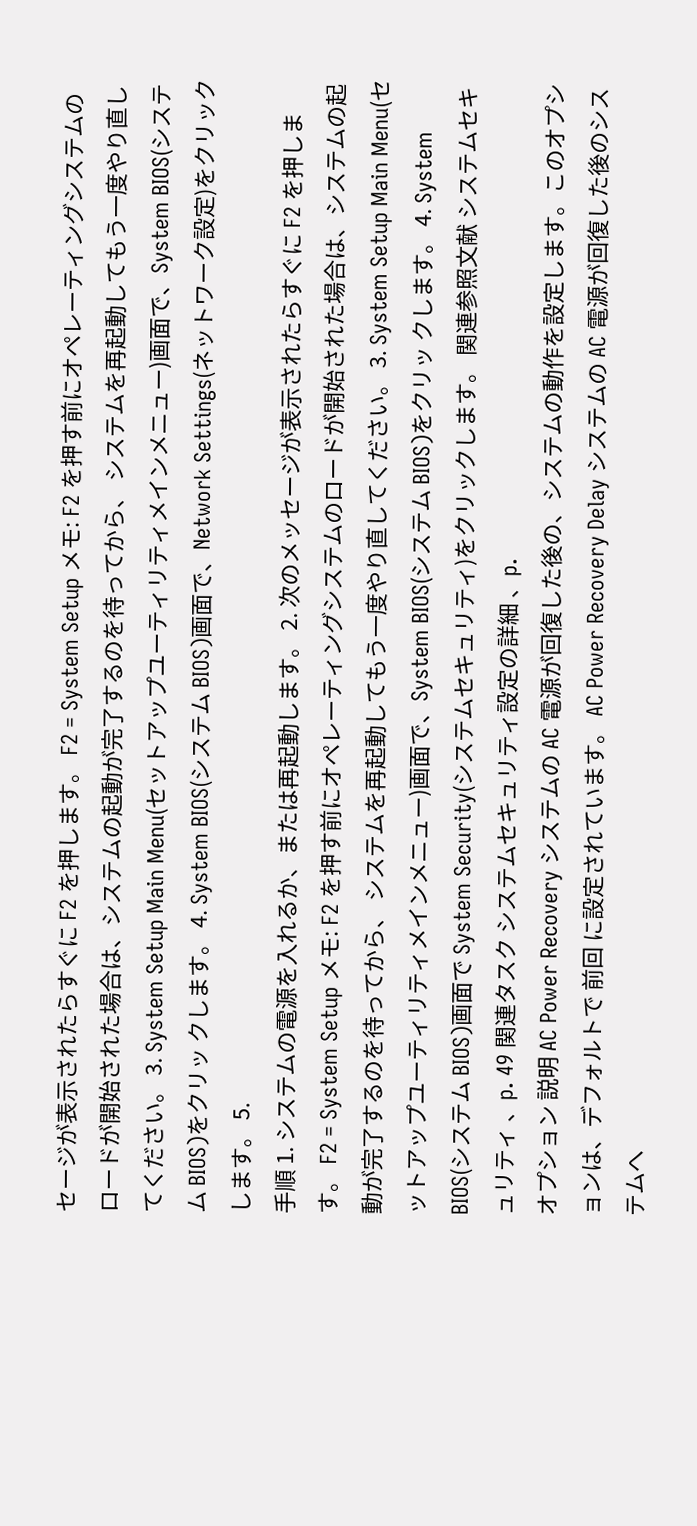セージが表示されたらすぐに F2 を押します。 F2 = System Setup メモ: F2 を押す前にオペレーティングシステムのロードが開始された場合は、システムの起動が完了するのを待ってから、 システムを再起動してもう一度やり直してください。 3. System Setup Main Menu(セットアップユーティリティメインメニュー)画面で、System BIOS(システム BIOS)をクリッ クします。 4. System BIOS(システム BIOS)画面で、Network Settings(ネットワーク設定)をクリックします。 5.
手順 1. システムの電源を入れるか、または再起動します。 2. 次のメッセージが表示されたらすぐに F2 を押します。 F2 = System Setup メモ: F2 を押す前にオペレーティングシステムのロードが開始された場合は、システムの起動が完了するのを待ってから、 システムを再起動してもう一度やり直してください。 3. System Setup Main Menu(セットアップユーティリティメインメニュー)画面で、System BIOS(システム BIOS)をクリッ クします。 4. System BIOS(システム BIOS)画面で System Security(システムセキュリティ)をクリックします。 関連参照文献 システムセキュリティ 、p. 49 関連タスク システムセキュリティ設定の詳細 、p.
オプション 説明 AC Power Recovery システムの AC 電源が回復した後の、システムの動作を設定します。このオプションは、デフォルトで 前回 に設定されています。 AC Power Recovery Delay システムの AC 電源が回復した後のシステムへ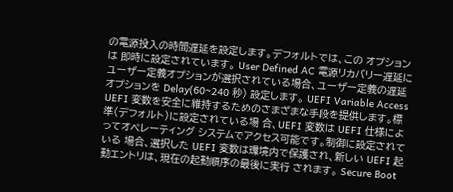の電源投入の時間遅延を設定します。デフォルトでは、この オプションは 即時に設定されています。 User Defined AC 電源リカバリー遅延に ユーザー定義オプションが選択されている場合、ユーザー定義の遅延オプションを Delay(60~240 秒) 設定します。 UEFI Variable Access UEFI 変数を安全に維持するためのさまざまな手段を提供します。標準(デフォルト)に設定されている場 合、UEFI 変数は UEFI 仕様によってオペレーティング システムでアクセス可能です。制御に設定されている 場合、選択した UEFI 変数は環境内で保護され、新しい UEFI 起動エントリは、現在の起動順序の最後に実行 されます。 Secure Boot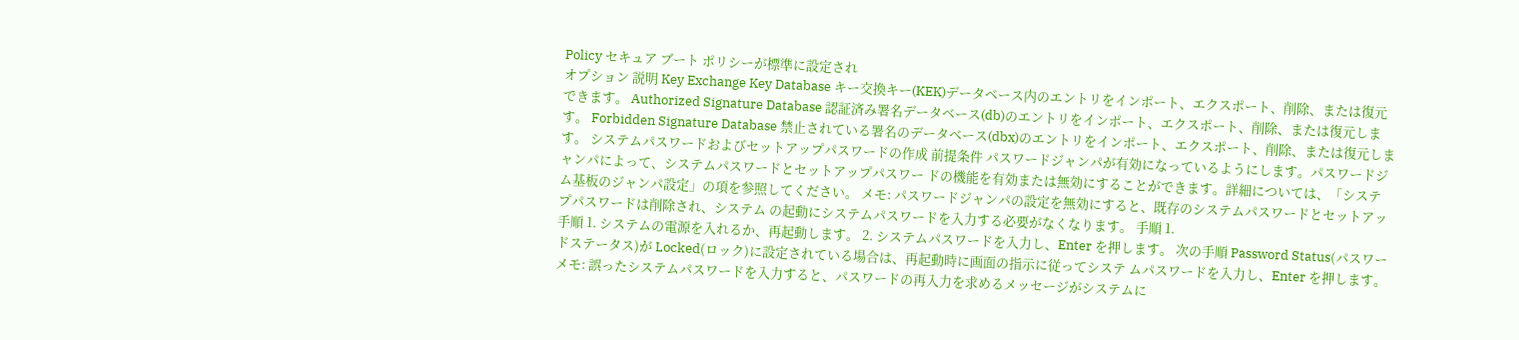Policy セキュア ブート ポリシーが標準に設定され
オプション 説明 Key Exchange Key Database キー交換キー(KEK)データベース内のエントリをインポート、エクスポート、削除、または復元できます。 Authorized Signature Database 認証済み署名データベース(db)のエントリをインポート、エクスポート、削除、または復元します。 Forbidden Signature Database 禁止されている署名のデータベース(dbx)のエントリをインポート、エクスポート、削除、または復元しま す。 システムパスワードおよびセットアップパスワードの作成 前提条件 パスワードジャンパが有効になっているようにします。パスワードジャンパによって、システムパスワードとセットアップパスワー ドの機能を有効または無効にすることができます。詳細については、「システム基板のジャンパ設定」の項を参照してください。 メモ: パスワードジャンパの設定を無効にすると、既存のシステムパスワードとセットアップパスワードは削除され、システム の起動にシステムパスワードを入力する必要がなくなります。 手順 1.
手順 1. システムの電源を入れるか、再起動します。 2. システムパスワードを入力し、Enter を押します。 次の手順 Password Status(パスワードステータス)が Locked(ロック)に設定されている場合は、再起動時に画面の指示に従ってシステ ムパスワードを入力し、Enter を押します。 メモ: 誤ったシステムパスワードを入力すると、パスワードの再入力を求めるメッセージがシステムに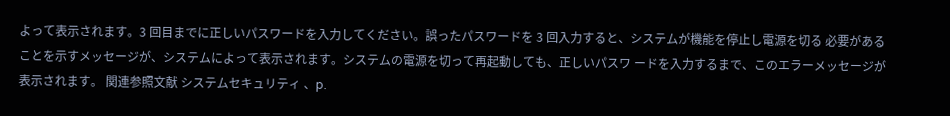よって表示されます。3 回目までに正しいパスワードを入力してください。誤ったパスワードを 3 回入力すると、システムが機能を停止し電源を切る 必要があることを示すメッセージが、システムによって表示されます。システムの電源を切って再起動しても、正しいパスワ ードを入力するまで、このエラーメッセージが表示されます。 関連参照文献 システムセキュリティ 、p.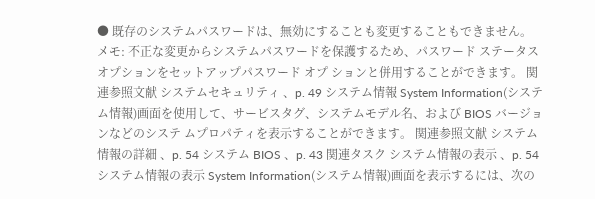● 既存のシステムパスワードは、無効にすることも変更することもできません。 メモ: 不正な変更からシステムパスワードを保護するため、パスワード ステータス オプションをセットアップパスワード オプ ションと併用することができます。 関連参照文献 システムセキュリティ 、p. 49 システム情報 System Information(システム情報)画面を使用して、サービスタグ、システムモデル名、および BIOS バージョンなどのシステ ムプロパティを表示することができます。 関連参照文献 システム情報の詳細 、p. 54 システム BIOS 、p. 43 関連タスク システム情報の表示 、p. 54 システム情報の表示 System Information(システム情報)画面を表示するには、次の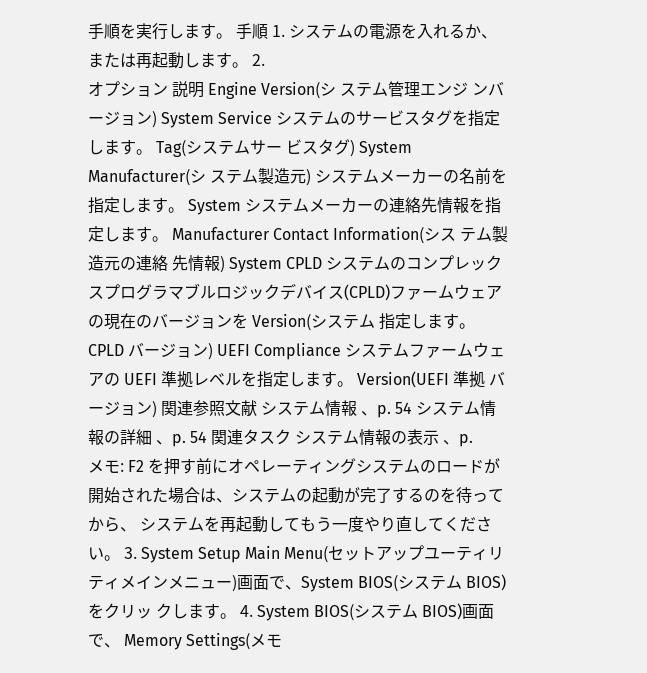手順を実行します。 手順 1. システムの電源を入れるか、または再起動します。 2.
オプション 説明 Engine Version(シ ステム管理エンジ ンバージョン) System Service システムのサービスタグを指定します。 Tag(システムサー ビスタグ) System Manufacturer(シ ステム製造元) システムメーカーの名前を指定します。 System システムメーカーの連絡先情報を指定します。 Manufacturer Contact Information(シス テム製造元の連絡 先情報) System CPLD システムのコンプレックスプログラマブルロジックデバイス(CPLD)ファームウェアの現在のバージョンを Version(システム 指定します。 CPLD バージョン) UEFI Compliance システムファームウェアの UEFI 準拠レベルを指定します。 Version(UEFI 準拠 バージョン) 関連参照文献 システム情報 、p. 54 システム情報の詳細 、p. 54 関連タスク システム情報の表示 、p.
メモ: F2 を押す前にオペレーティングシステムのロードが開始された場合は、システムの起動が完了するのを待ってから、 システムを再起動してもう一度やり直してください。 3. System Setup Main Menu(セットアップユーティリティメインメニュー)画面で、System BIOS(システム BIOS)をクリッ クします。 4. System BIOS(システム BIOS)画面で、 Memory Settings(メモ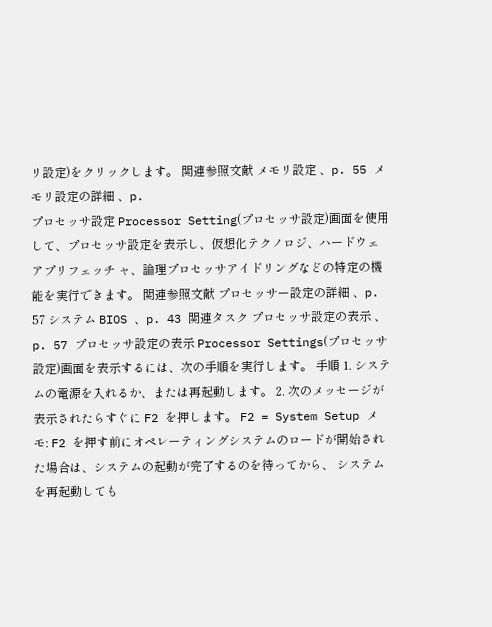リ設定)をクリックします。 関連参照文献 メモリ設定 、p. 55 メモリ設定の詳細 、p.
プロセッサ設定 Processor Setting(プロセッサ設定)画面を使用して、プロセッサ設定を表示し、仮想化テクノロジ、ハードウェアプリフェッチ ャ、論理プロセッサアイドリングなどの特定の機能を実行できます。 関連参照文献 プロセッサー設定の詳細 、p. 57 システム BIOS 、p. 43 関連タスク プロセッサ設定の表示 、p. 57 プロセッサ設定の表示 Processor Settings(プロセッサ設定)画面を表示するには、次の手順を実行します。 手順 1. システムの電源を入れるか、または再起動します。 2. 次のメッセージが表示されたらすぐに F2 を押します。 F2 = System Setup メモ: F2 を押す前にオペレーティングシステムのロードが開始された場合は、システムの起動が完了するのを待ってから、 システムを再起動しても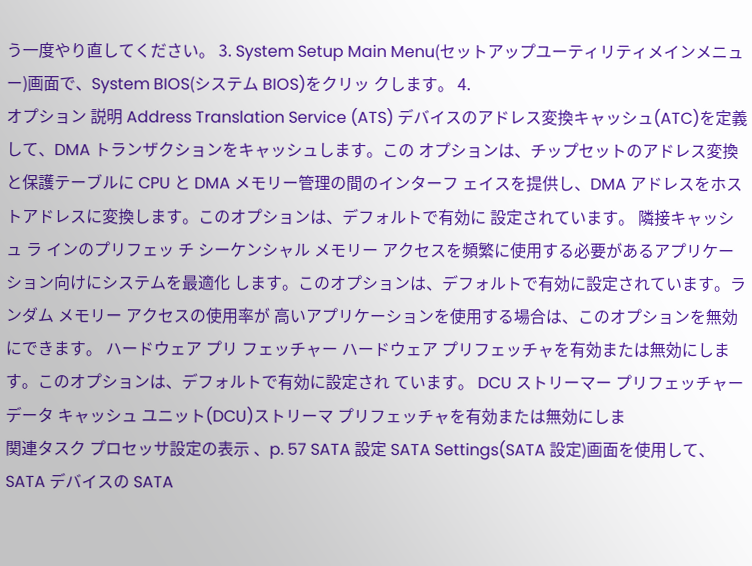う一度やり直してください。 3. System Setup Main Menu(セットアップユーティリティメインメニュー)画面で、System BIOS(システム BIOS)をクリッ クします。 4.
オプション 説明 Address Translation Service (ATS) デバイスのアドレス変換キャッシュ(ATC)を定義して、DMA トランザクションをキャッシュします。この オプションは、チップセットのアドレス変換と保護テーブルに CPU と DMA メモリー管理の間のインターフ ェイスを提供し、DMA アドレスをホストアドレスに変換します。このオプションは、デフォルトで有効に 設定されています。 隣接キャッシュ ラ インのプリフェッ チ シーケンシャル メモリー アクセスを頻繁に使用する必要があるアプリケーション向けにシステムを最適化 します。このオプションは、デフォルトで有効に設定されています。ランダム メモリー アクセスの使用率が 高いアプリケーションを使用する場合は、このオプションを無効にできます。 ハードウェア プリ フェッチャー ハードウェア プリフェッチャを有効または無効にします。このオプションは、デフォルトで有効に設定され ています。 DCU ストリーマー プリフェッチャー データ キャッシュ ユニット(DCU)ストリーマ プリフェッチャを有効または無効にしま
関連タスク プロセッサ設定の表示 、p. 57 SATA 設定 SATA Settings(SATA 設定)画面を使用して、SATA デバイスの SATA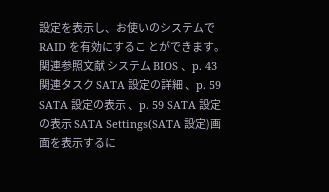設定を表示し、お使いのシステムで RAID を有効にするこ とができます。 関連参照文献 システム BIOS 、p. 43 関連タスク SATA 設定の詳細 、p. 59 SATA 設定の表示 、p. 59 SATA 設定の表示 SATA Settings(SATA 設定)画面を表示するに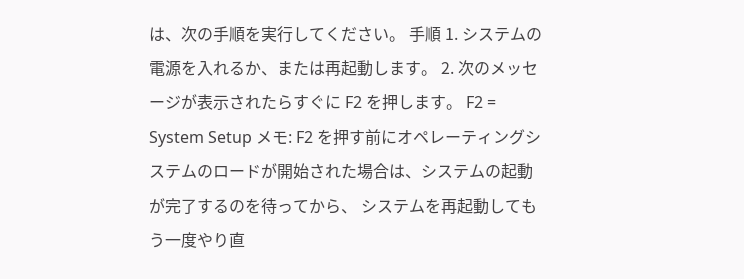は、次の手順を実行してください。 手順 1. システムの電源を入れるか、または再起動します。 2. 次のメッセージが表示されたらすぐに F2 を押します。 F2 = System Setup メモ: F2 を押す前にオペレーティングシステムのロードが開始された場合は、システムの起動が完了するのを待ってから、 システムを再起動してもう一度やり直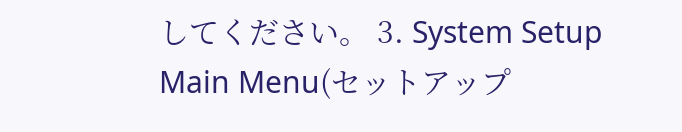してください。 3. System Setup Main Menu(セットアップ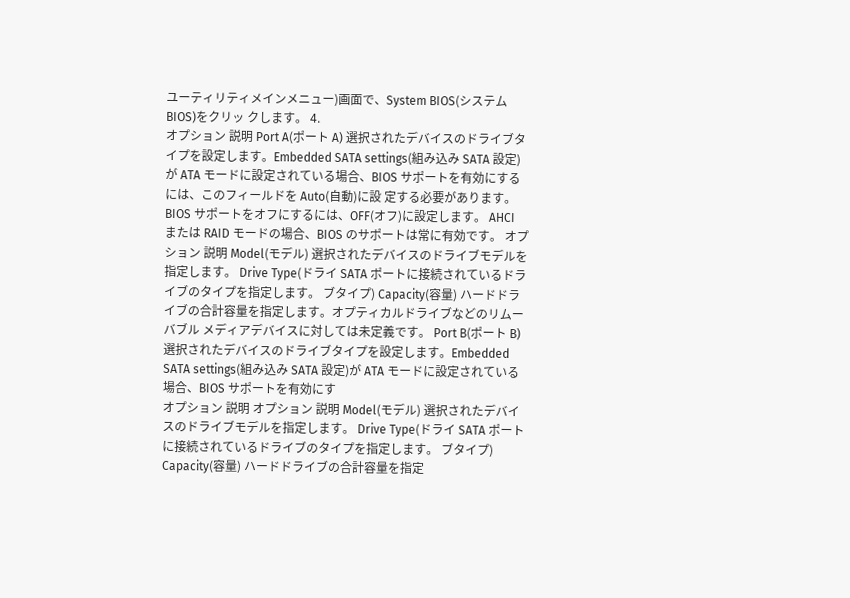ユーティリティメインメニュー)画面で、System BIOS(システム BIOS)をクリッ クします。 4.
オプション 説明 Port A(ポート A) 選択されたデバイスのドライブタイプを設定します。Embedded SATA settings(組み込み SATA 設定)が ATA モードに設定されている場合、BIOS サポートを有効にするには、このフィールドを Auto(自動)に設 定する必要があります。BIOS サポートをオフにするには、OFF(オフ)に設定します。 AHCI または RAID モードの場合、BIOS のサポートは常に有効です。 オプション 説明 Model(モデル) 選択されたデバイスのドライブモデルを指定します。 Drive Type(ドライ SATA ポートに接続されているドライブのタイプを指定します。 ブタイプ) Capacity(容量) ハードドライブの合計容量を指定します。オプティカルドライブなどのリムーバブル メディアデバイスに対しては未定義です。 Port B(ポート B) 選択されたデバイスのドライブタイプを設定します。Embedded SATA settings(組み込み SATA 設定)が ATA モードに設定されている場合、BIOS サポートを有効にす
オプション 説明 オプション 説明 Model(モデル) 選択されたデバイスのドライブモデルを指定します。 Drive Type(ドライ SATA ポートに接続されているドライブのタイプを指定します。 ブタイプ) Capacity(容量) ハードドライブの合計容量を指定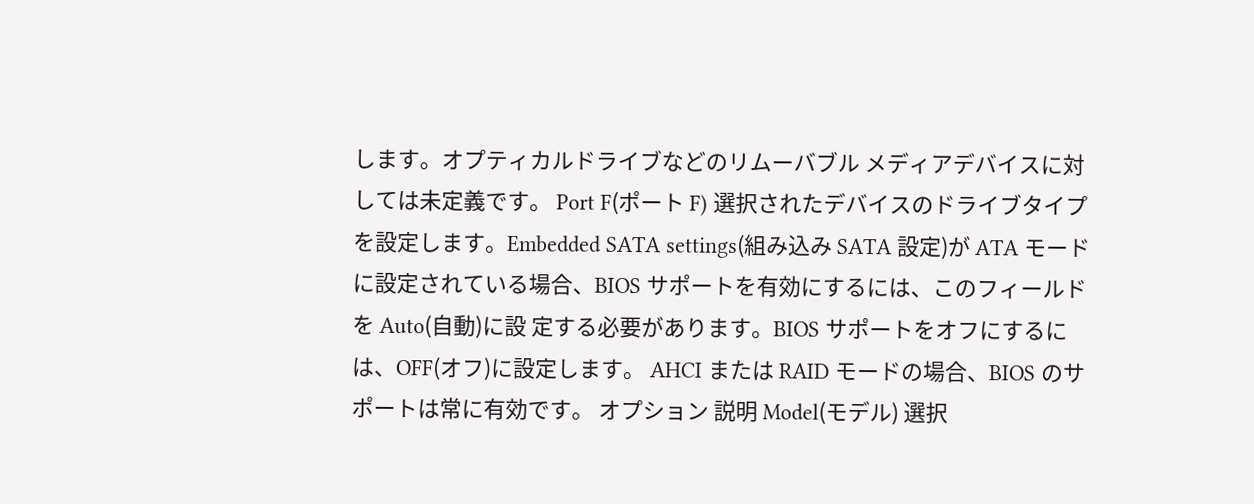します。オプティカルドライブなどのリムーバブル メディアデバイスに対しては未定義です。 Port F(ポート F) 選択されたデバイスのドライブタイプを設定します。Embedded SATA settings(組み込み SATA 設定)が ATA モードに設定されている場合、BIOS サポートを有効にするには、このフィールドを Auto(自動)に設 定する必要があります。BIOS サポートをオフにするには、OFF(オフ)に設定します。 AHCI または RAID モードの場合、BIOS のサポートは常に有効です。 オプション 説明 Model(モデル) 選択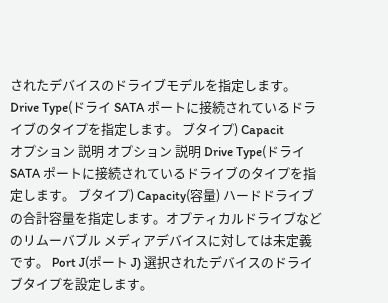されたデバイスのドライブモデルを指定します。 Drive Type(ドライ SATA ポートに接続されているドライブのタイプを指定します。 ブタイプ) Capacit
オプション 説明 オプション 説明 Drive Type(ドライ SATA ポートに接続されているドライブのタイプを指定します。 ブタイプ) Capacity(容量) ハードドライブの合計容量を指定します。オプティカルドライブなどのリムーバブル メディアデバイスに対しては未定義です。 Port J(ポート J) 選択されたデバイスのドライブタイプを設定します。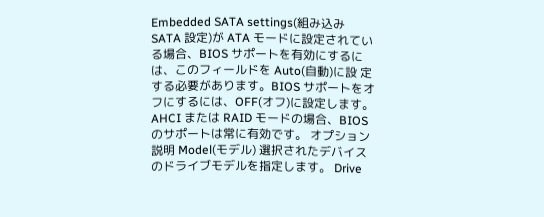Embedded SATA settings(組み込み SATA 設定)が ATA モードに設定されている場合、BIOS サポートを有効にするには、このフィールドを Auto(自動)に設 定する必要があります。BIOS サポートをオフにするには、OFF(オフ)に設定します。 AHCI または RAID モードの場合、BIOS のサポートは常に有効です。 オプション 説明 Model(モデル) 選択されたデバイスのドライブモデルを指定します。 Drive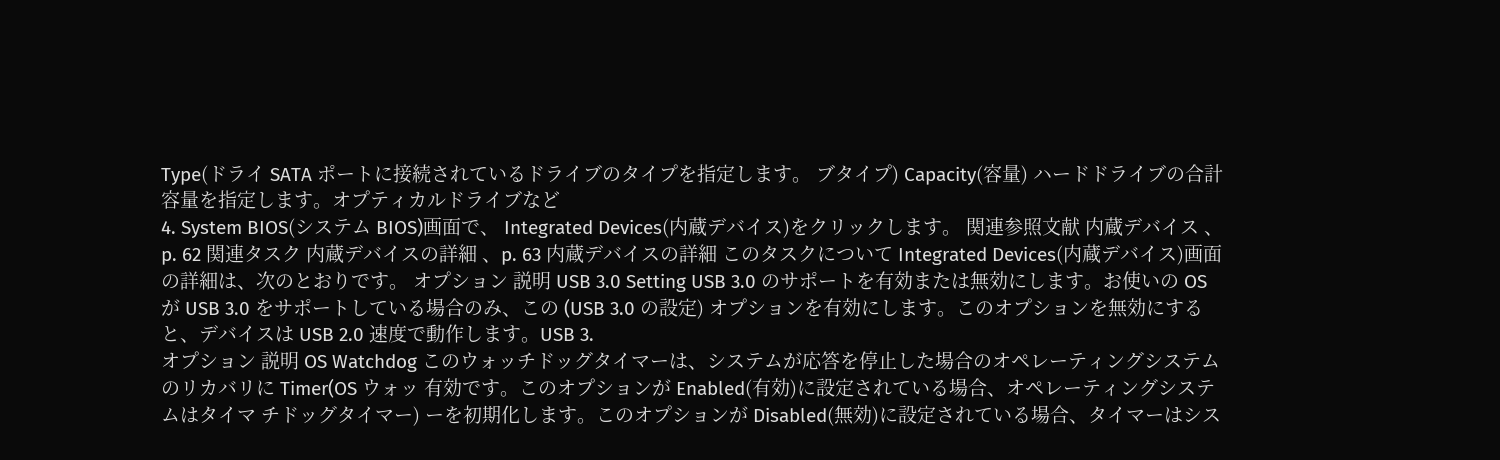Type(ドライ SATA ポートに接続されているドライブのタイプを指定します。 ブタイプ) Capacity(容量) ハードドライブの合計容量を指定します。オプティカルドライブなど
4. System BIOS(システム BIOS)画面で、 Integrated Devices(内蔵デバイス)をクリックします。 関連参照文献 内蔵デバイス 、p. 62 関連タスク 内蔵デバイスの詳細 、p. 63 内蔵デバイスの詳細 このタスクについて Integrated Devices(内蔵デバイス)画面の詳細は、次のとおりです。 オプション 説明 USB 3.0 Setting USB 3.0 のサポートを有効または無効にします。お使いの OS が USB 3.0 をサポートしている場合のみ、この (USB 3.0 の設定) オプションを有効にします。このオプションを無効にすると、デバイスは USB 2.0 速度で動作します。USB 3.
オプション 説明 OS Watchdog このウォッチドッグタイマーは、システムが応答を停止した場合のオペレーティングシステムのリカバリに Timer(OS ウォッ 有効です。このオプションが Enabled(有効)に設定されている場合、オペレーティングシステムはタイマ チドッグタイマー) ーを初期化します。このオプションが Disabled(無効)に設定されている場合、タイマーはシス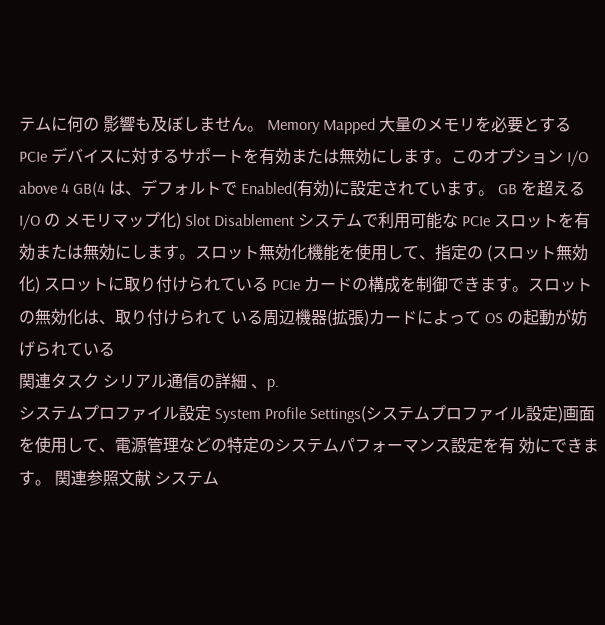テムに何の 影響も及ぼしません。 Memory Mapped 大量のメモリを必要とする PCIe デバイスに対するサポートを有効または無効にします。このオプション I/O above 4 GB(4 は、デフォルトで Enabled(有効)に設定されています。 GB を超える I/O の メモリマップ化) Slot Disablement システムで利用可能な PCIe スロットを有効または無効にします。スロット無効化機能を使用して、指定の (スロット無効化) スロットに取り付けられている PCIe カードの構成を制御できます。スロットの無効化は、取り付けられて いる周辺機器(拡張)カードによって OS の起動が妨げられている
関連タスク シリアル通信の詳細 、p.
システムプロファイル設定 System Profile Settings(システムプロファイル設定)画面を使用して、電源管理などの特定のシステムパフォーマンス設定を有 効にできます。 関連参照文献 システム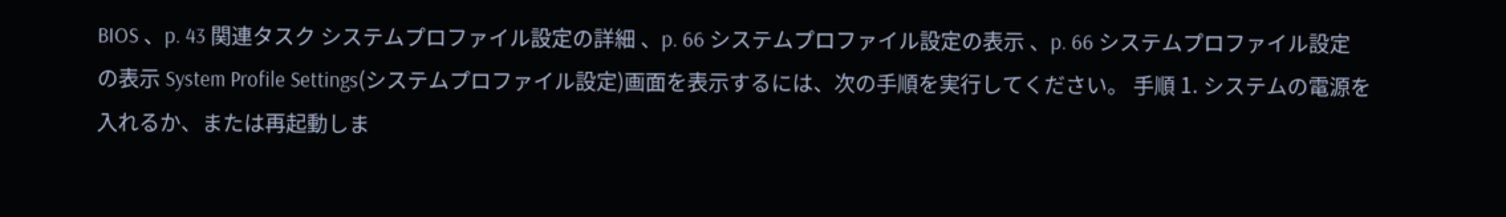BIOS 、p. 43 関連タスク システムプロファイル設定の詳細 、p. 66 システムプロファイル設定の表示 、p. 66 システムプロファイル設定の表示 System Profile Settings(システムプロファイル設定)画面を表示するには、次の手順を実行してください。 手順 1. システムの電源を入れるか、または再起動しま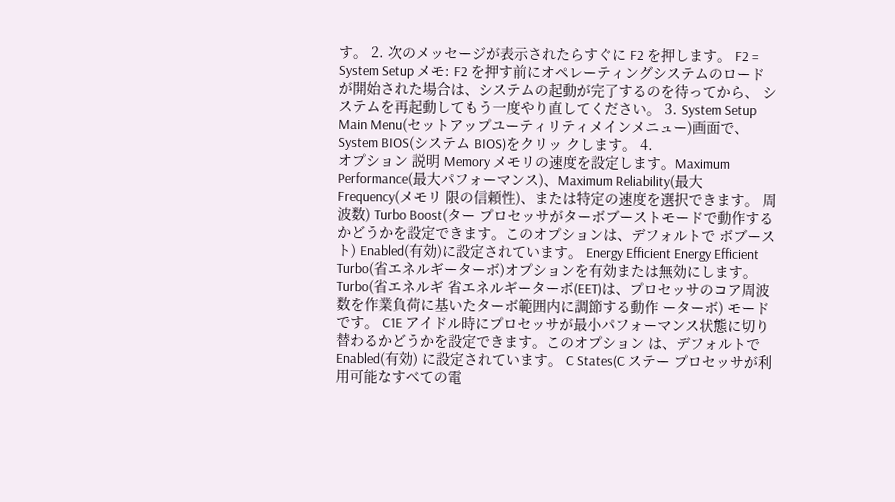す。 2. 次のメッセージが表示されたらすぐに F2 を押します。 F2 = System Setup メモ: F2 を押す前にオペレーティングシステムのロードが開始された場合は、システムの起動が完了するのを待ってから、 システムを再起動してもう一度やり直してください。 3. System Setup Main Menu(セットアップユーティリティメインメニュー)画面で、System BIOS(システム BIOS)をクリッ クします。 4.
オプション 説明 Memory メモリの速度を設定します。Maximum Performance(最大パフォーマンス)、Maximum Reliability(最大 Frequency(メモリ 限の信頼性)、または特定の速度を選択できます。 周波数) Turbo Boost(ター プロセッサがターボブーストモードで動作するかどうかを設定できます。このオプションは、デフォルトで ボブースト) Enabled(有効)に設定されています。 Energy Efficient Energy Efficient Turbo(省エネルギーターボ)オプションを有効または無効にします。 Turbo(省エネルギ 省エネルギーターボ(EET)は、プロセッサのコア周波数を作業負荷に基いたターボ範囲内に調節する動作 ーターボ) モードです。 C1E アイドル時にプロセッサが最小パフォーマンス状態に切り替わるかどうかを設定できます。このオプション は、デフォルトで Enabled(有効) に設定されています。 C States(C ステー プロセッサが利用可能なすべての電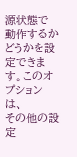源状態で動作するかどうかを設定できます。このオプションは、
その他の設定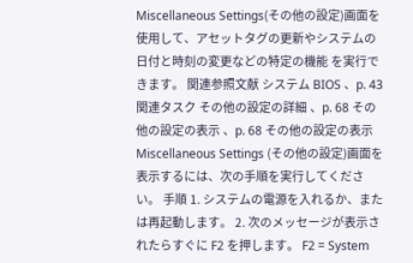Miscellaneous Settings(その他の設定)画面を使用して、アセットタグの更新やシステムの日付と時刻の変更などの特定の機能 を実行できます。 関連参照文献 システム BIOS 、p. 43 関連タスク その他の設定の詳細 、p. 68 その他の設定の表示 、p. 68 その他の設定の表示 Miscellaneous Settings (その他の設定)画面を表示するには、次の手順を実行してください。 手順 1. システムの電源を入れるか、または再起動します。 2. 次のメッセージが表示されたらすぐに F2 を押します。 F2 = System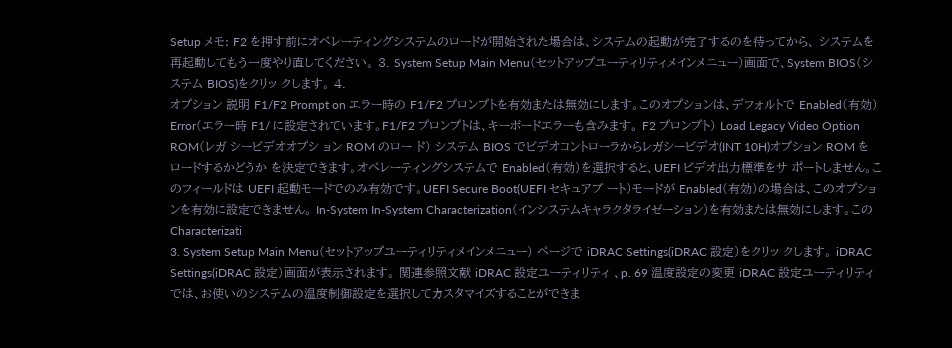Setup メモ: F2 を押す前にオペレーティングシステムのロードが開始された場合は、システムの起動が完了するのを待ってから、 システムを再起動してもう一度やり直してください。 3. System Setup Main Menu(セットアップユーティリティメインメニュー)画面で、System BIOS(システム BIOS)をクリッ クします。 4.
オプション 説明 F1/F2 Prompt on エラー時の F1/F2 プロンプトを有効または無効にします。このオプションは、デフォルトで Enabled(有効) Error(エラー時 F1/ に設定されています。F1/F2 プロンプトは、キーボードエラーも含みます。 F2 プロンプト) Load Legacy Video Option ROM(レガ シービデオオプシ ョン ROM のロー ド) システム BIOS でビデオコントローラからレガシービデオ(INT 10H)オプション ROM をロードするかどうか を決定できます。オペレーティングシステムで Enabled(有効)を選択すると、UEFI ビデオ出力標準をサ ポートしません。このフィールドは UEFI 起動モードでのみ有効です。UEFI Secure Boot(UEFI セキュアブ ート)モードが Enabled(有効)の場合は、このオプションを有効に設定できません。 In-System In-System Characterization(インシステムキャラクタライゼーション)を有効または無効にします。この Characterizati
3. System Setup Main Menu(セットアップユーティリティメインメニュー) ページで iDRAC Settings(iDRAC 設定)をクリッ クします。 iDRAC Settings(iDRAC 設定)画面が表示されます。 関連参照文献 iDRAC 設定ユーティリティ 、p. 69 温度設定の変更 iDRAC 設定ユーティリティでは、お使いのシステムの温度制御設定を選択してカスタマイズすることができま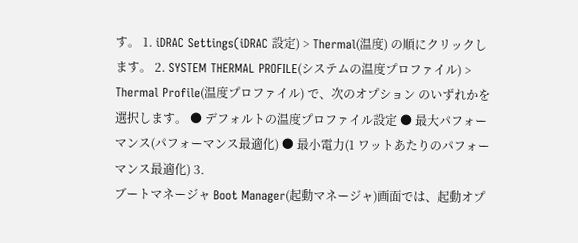す。 1. iDRAC Settings(iDRAC 設定) > Thermal(温度) の順にクリックします。 2. SYSTEM THERMAL PROFILE(システムの温度プロファイル) > Thermal Profile(温度プロファイル) で、次のオプション のいずれかを選択します。 ● デフォルトの温度プロファイル設定 ● 最大パフォーマンス(パフォーマンス最適化) ● 最小電力(1 ワットあたりのパフォーマンス最適化) 3.
ブートマネージャ Boot Manager(起動マネージャ)画面では、起動オプ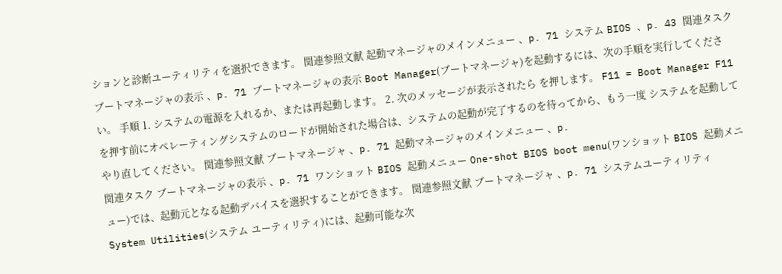ションと診断ユーティリティを選択できます。 関連参照文献 起動マネージャのメインメニュー 、p. 71 システム BIOS 、p. 43 関連タスク ブートマネージャの表示 、p. 71 ブートマネージャの表示 Boot Manager(ブートマネージャ)を起動するには、次の手順を実行してください。 手順 1. システムの電源を入れるか、または再起動します。 2. 次のメッセージが表示されたら を押します。 F11 = Boot Manager F11 を押す前にオペレーティングシステムのロードが開始された場合は、システムの起動が完了するのを待ってから、もう一度 システムを起動してやり直してください。 関連参照文献 ブートマネージャ 、p. 71 起動マネージャのメインメニュー 、p.
関連タスク ブートマネージャの表示 、p. 71 ワンショット BIOS 起動メニュー One-shot BIOS boot menu(ワンショット BIOS 起動メニュー)では、起動元となる起動デバイスを選択することができます。 関連参照文献 ブートマネージャ 、p. 71 システムユーティリティ System Utilities(システム ユーティリティ)には、起動可能な次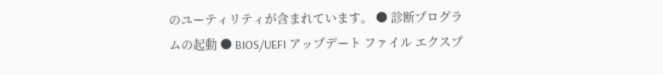のユーティリティが含まれています。 ● 診断プログラムの起動 ● BIOS/UEFI アップデート ファイル エクスプ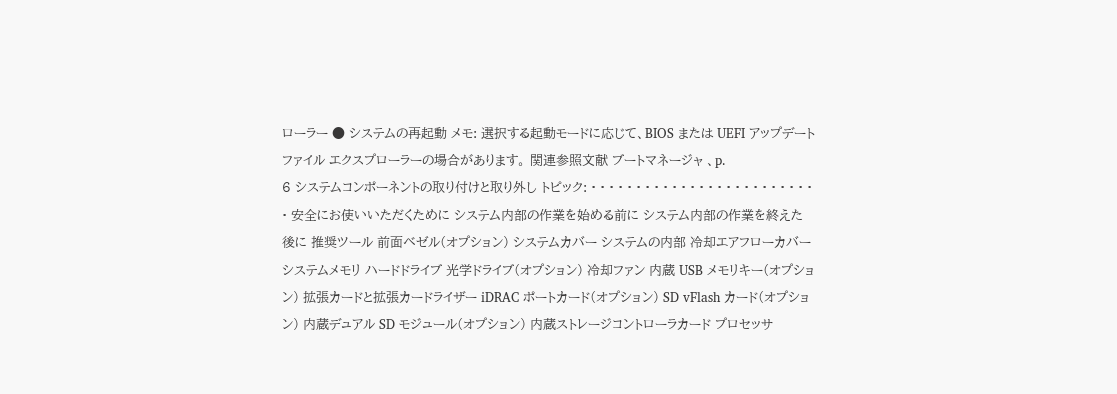ローラー ● システムの再起動 メモ: 選択する起動モードに応じて、BIOS または UEFI アップデート ファイル エクスプローラーの場合があります。 関連参照文献 ブートマネージャ 、p.
6 システムコンポーネントの取り付けと取り外し トピック: • • • • • • • • • • • • • • • • • • • • • • • • • • 安全にお使いいただくために システム内部の作業を始める前に システム内部の作業を終えた後に 推奨ツール 前面ベゼル(オプション) システムカバー システムの内部 冷却エアフローカバー システムメモリ ハードドライブ 光学ドライブ(オプション) 冷却ファン 内蔵 USB メモリキー(オプション) 拡張カードと拡張カードライザー iDRAC ポートカード(オプション) SD vFlash カード(オプション) 内蔵デュアル SD モジュール(オプション) 内蔵ストレージコントローラカード プロセッサ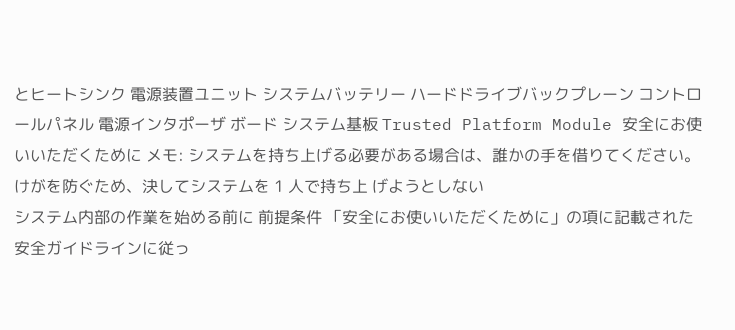とヒートシンク 電源装置ユニット システムバッテリー ハードドライブバックプレーン コントロールパネル 電源インタポーザ ボード システム基板 Trusted Platform Module 安全にお使いいただくために メモ: システムを持ち上げる必要がある場合は、誰かの手を借りてください。けがを防ぐため、決してシステムを 1 人で持ち上 げようとしない
システム内部の作業を始める前に 前提条件 「安全にお使いいただくために」の項に記載された安全ガイドラインに従っ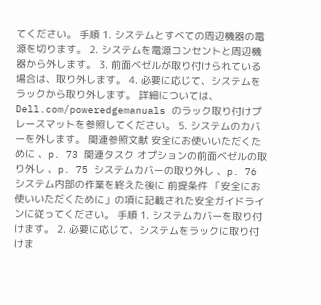てください。 手順 1. システムとすべての周辺機器の電源を切ります。 2. システムを電源コンセントと周辺機器から外します。 3. 前面ベゼルが取り付けられている場合は、取り外します。 4. 必要に応じて、システムをラックから取り外します。 詳細については、Dell.com/poweredgemanuals のラック取り付けプレースマットを参照してください。 5. システムのカバーを外します。 関連参照文献 安全にお使いいただくために 、p. 73 関連タスク オプションの前面ベゼルの取り外し 、p. 75 システムカバーの取り外し 、p. 76 システム内部の作業を終えた後に 前提条件 「安全にお使いいただくために」の項に記載された安全ガイドラインに従ってください。 手順 1. システムカバーを取り付けます。 2. 必要に応じて、システムをラックに取り付けま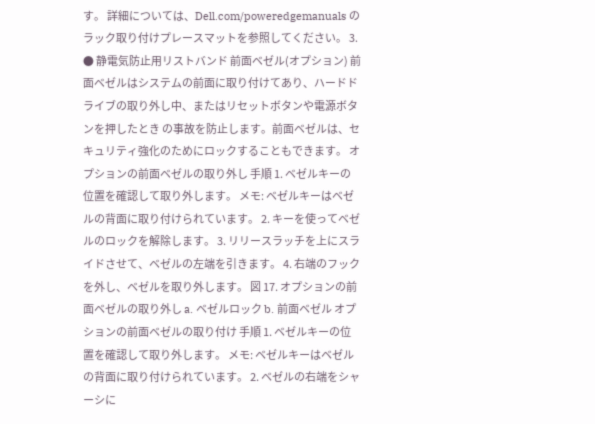す。 詳細については、Dell.com/poweredgemanuals のラック取り付けプレースマットを参照してください。 3.
● 静電気防止用リストバンド 前面ベゼル(オプション) 前面ベゼルはシステムの前面に取り付けてあり、ハードドライブの取り外し中、またはリセットボタンや電源ボタンを押したとき の事故を防止します。前面ベゼルは、セキュリティ強化のためにロックすることもできます。 オプションの前面ベゼルの取り外し 手順 1. ベゼルキーの位置を確認して取り外します。 メモ: ベゼルキーはベゼルの背面に取り付けられています。 2. キーを使ってベゼルのロックを解除します。 3. リリースラッチを上にスライドさせて、ベゼルの左端を引きます。 4. 右端のフックを外し、ベゼルを取り外します。 図 17. オプションの前面ベゼルの取り外し a. ベゼルロック b. 前面ベゼル オプションの前面ベゼルの取り付け 手順 1. ベゼルキーの位置を確認して取り外します。 メモ: ベゼルキーはベゼルの背面に取り付けられています。 2. ベゼルの右端をシャーシに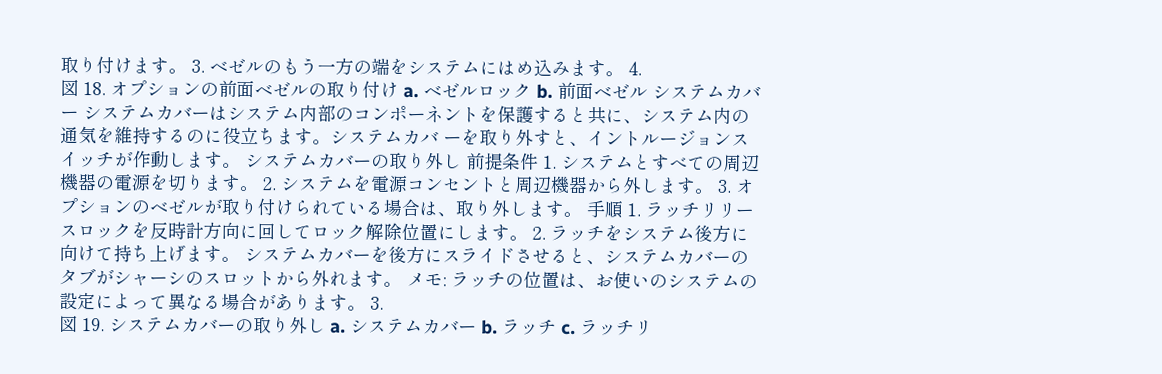取り付けます。 3. ベゼルのもう一方の端をシステムにはめ込みます。 4.
図 18. オプションの前面ベゼルの取り付け a. ベゼルロック b. 前面ベゼル システムカバー システムカバーはシステム内部のコンポーネントを保護すると共に、システム内の通気を維持するのに役立ちます。システムカバ ーを取り外すと、イントルージョンスイッチが作動します。 システムカバーの取り外し 前提条件 1. システムとすべての周辺機器の電源を切ります。 2. システムを電源コンセントと周辺機器から外します。 3. オプションのベゼルが取り付けられている場合は、取り外します。 手順 1. ラッチリリースロックを反時計方向に回してロック解除位置にします。 2. ラッチをシステム後方に向けて持ち上げます。 システムカバーを後方にスライドさせると、システムカバーのタブがシャーシのスロットから外れます。 メモ: ラッチの位置は、お使いのシステムの設定によって異なる場合があります。 3.
図 19. システムカバーの取り外し a. システムカバー b. ラッチ c. ラッチリ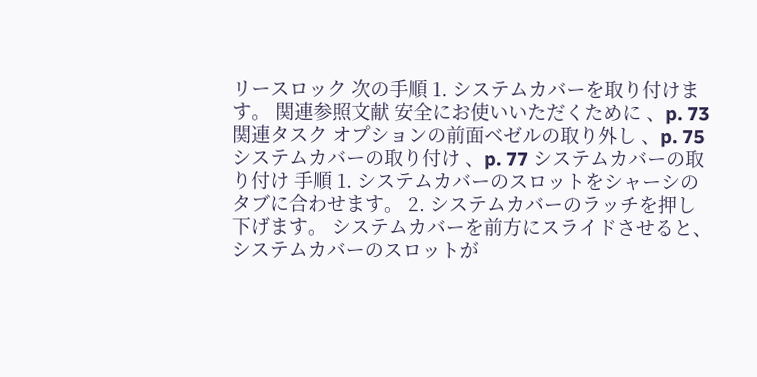リースロック 次の手順 1. システムカバーを取り付けます。 関連参照文献 安全にお使いいただくために 、p. 73 関連タスク オプションの前面ベゼルの取り外し 、p. 75 システムカバーの取り付け 、p. 77 システムカバーの取り付け 手順 1. システムカバーのスロットをシャーシのタブに合わせます。 2. システムカバーのラッチを押し下げます。 システムカバーを前方にスライドさせると、システムカバーのスロットが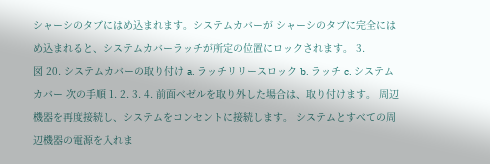シャーシのタブにはめ込まれます。システムカバーが シャーシのタブに完全にはめ込まれると、システムカバーラッチが所定の位置にロックされます。 3.
図 20. システムカバーの取り付け a. ラッチリリースロック b. ラッチ c. システムカバー 次の手順 1. 2. 3. 4. 前面ベゼルを取り外した場合は、取り付けます。 周辺機器を再度接続し、システムをコンセントに接続します。 システムとすべての周辺機器の電源を入れま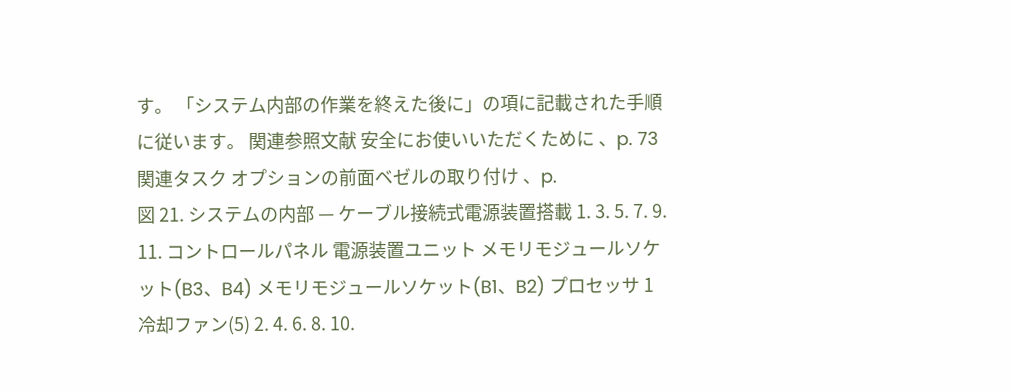す。 「システム内部の作業を終えた後に」の項に記載された手順に従います。 関連参照文献 安全にお使いいただくために 、p. 73 関連タスク オプションの前面ベゼルの取り付け 、p.
図 21. システムの内部 — ケーブル接続式電源装置搭載 1. 3. 5. 7. 9. 11. コントロールパネル 電源装置ユニット メモリモジュールソケット(B3、B4) メモリモジュールソケット(B1、B2) プロセッサ 1 冷却ファン(5) 2. 4. 6. 8. 10.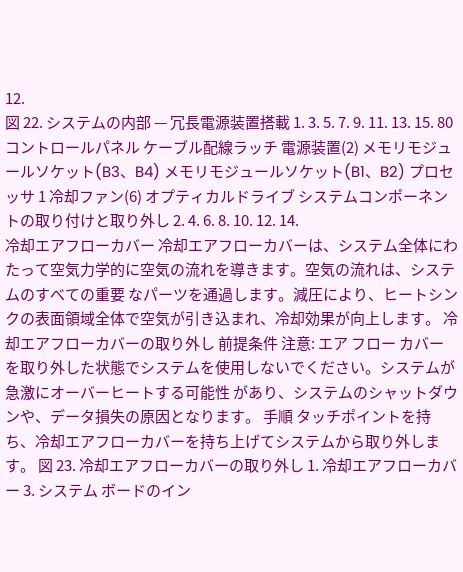12.
図 22. システムの内部 — 冗長電源装置搭載 1. 3. 5. 7. 9. 11. 13. 15. 80 コントロールパネル ケーブル配線ラッチ 電源装置(2) メモリモジュールソケット(B3、B4) メモリモジュールソケット(B1、B2) プロセッサ 1 冷却ファン(6) オプティカルドライブ システムコンポーネントの取り付けと取り外し 2. 4. 6. 8. 10. 12. 14.
冷却エアフローカバー 冷却エアフローカバーは、システム全体にわたって空気力学的に空気の流れを導きます。空気の流れは、システムのすべての重要 なパーツを通過します。減圧により、ヒートシンクの表面領域全体で空気が引き込まれ、冷却効果が向上します。 冷却エアフローカバーの取り外し 前提条件 注意: エア フロー カバーを取り外した状態でシステムを使用しないでください。システムが急激にオーバーヒートする可能性 があり、システムのシャットダウンや、データ損失の原因となります。 手順 タッチポイントを持ち、冷却エアフローカバーを持ち上げてシステムから取り外します。 図 23. 冷却エアフローカバーの取り外し 1. 冷却エアフローカバー 3. システム ボードのイン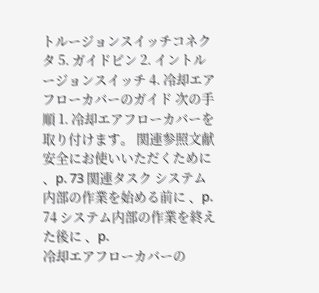トルージョンスイッチコネクタ 5. ガイドピン 2. イントルージョンスイッチ 4. 冷却エアフローカバーのガイド 次の手順 1. 冷却エアフローカバーを取り付けます。 関連参照文献 安全にお使いいただくために 、p. 73 関連タスク システム内部の作業を始める前に 、p. 74 システム内部の作業を終えた後に 、p.
冷却エアフローカバーの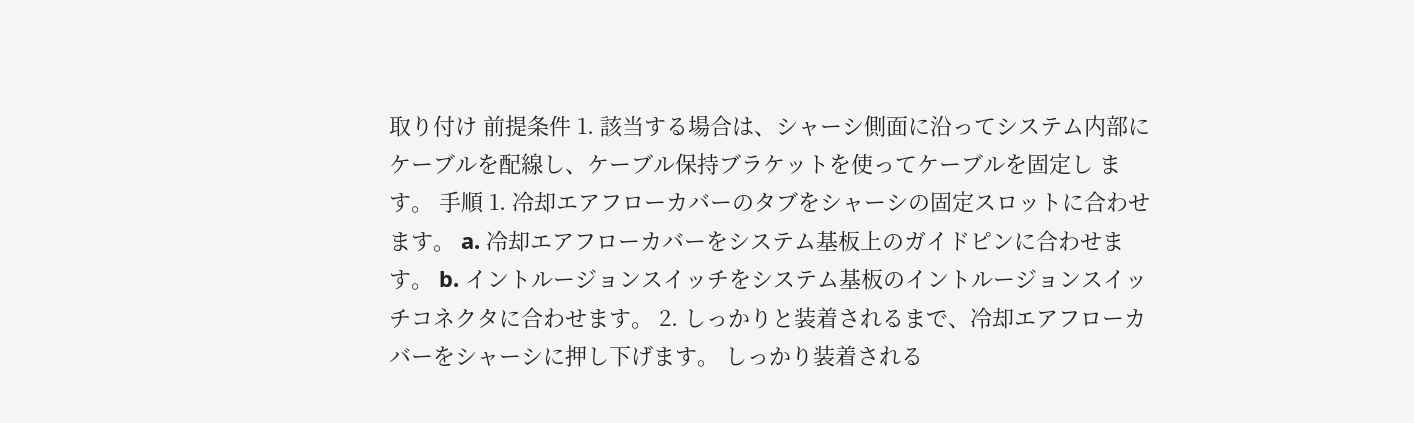取り付け 前提条件 1. 該当する場合は、シャーシ側面に沿ってシステム内部にケーブルを配線し、ケーブル保持ブラケットを使ってケーブルを固定し ます。 手順 1. 冷却エアフローカバーのタブをシャーシの固定スロットに合わせます。 a. 冷却エアフローカバーをシステム基板上のガイドピンに合わせます。 b. イントルージョンスイッチをシステム基板のイントルージョンスイッチコネクタに合わせます。 2. しっかりと装着されるまで、冷却エアフローカバーをシャーシに押し下げます。 しっかり装着される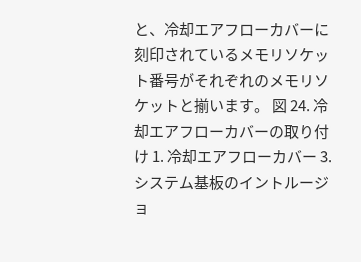と、冷却エアフローカバーに刻印されているメモリソケット番号がそれぞれのメモリソケットと揃います。 図 24. 冷却エアフローカバーの取り付け 1. 冷却エアフローカバー 3. システム基板のイントルージョ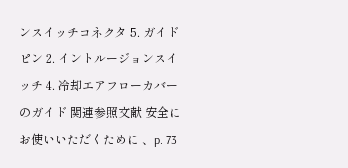ンスイッチコネクタ 5. ガイドピン 2. イントルージョンスイッチ 4. 冷却エアフローカバーのガイド 関連参照文献 安全にお使いいただくために 、p. 73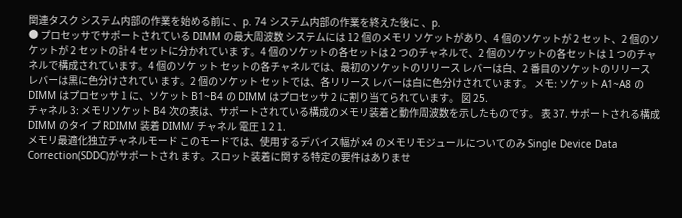関連タスク システム内部の作業を始める前に 、p. 74 システム内部の作業を終えた後に 、p.
● プロセッサでサポートされている DIMM の最大周波数 システムには 12 個のメモリ ソケットがあり、4 個のソケットが 2 セット、2 個のソケットが 2 セットの計 4 セットに分かれていま す。4 個のソケットの各セットは 2 つのチャネルで、2 個のソケットの各セットは 1 つのチャネルで構成されています。4 個のソケ ット セットの各チャネルでは、最初のソケットのリリース レバーは白、2 番目のソケットのリリース レバーは黒に色分けされてい ます。2 個のソケット セットでは、各リリース レバーは白に色分けされています。 メモ: ソケット A1~A8 の DIMM はプロセッサ 1 に、ソケット B1~B4 の DIMM はプロセッサ 2 に割り当てられています。 図 25.
チャネル 3: メモリソケット B4 次の表は、サポートされている構成のメモリ装着と動作周波数を示したものです。 表 37. サポートされる構成 DIMM のタイ プ RDIMM 装着 DIMM/ チャネル 電圧 1 2 1.
メモリ最適化独立チャネルモード このモードでは、使用するデバイス幅が x4 のメモリモジュールについてのみ Single Device Data Correction(SDDC)がサポートされ ます。スロット装着に関する特定の要件はありませ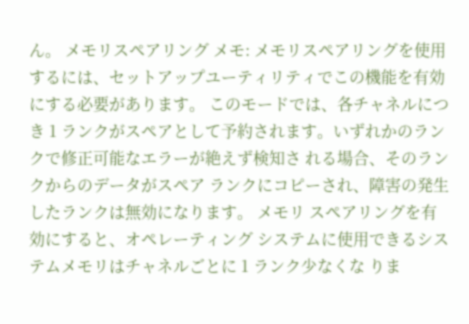ん。 メモリスペアリング メモ: メモリスペアリングを使用するには、セットアップユーティリティでこの機能を有効にする必要があります。 このモードでは、各チャネルにつき 1 ランクがスペアとして予約されます。いずれかのランクで修正可能なエラーが絶えず検知さ れる場合、そのランクからのデータがスペア ランクにコピーされ、障害の発生したランクは無効になります。 メモリ スペアリングを有効にすると、オペレーティング システムに使用できるシステムメモリはチャネルごとに 1 ランク少なくな りま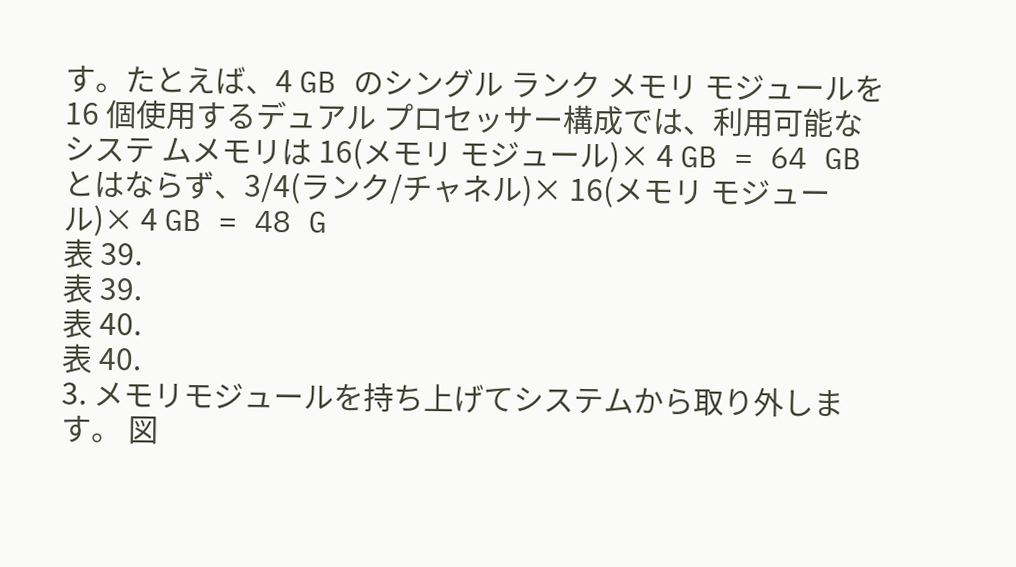す。たとえば、4 GB のシングル ランク メモリ モジュールを 16 個使用するデュアル プロセッサー構成では、利用可能なシステ ムメモリは 16(メモリ モジュール)× 4 GB = 64 GB とはならず、3/4(ランク/チャネル)× 16(メモリ モジュール)× 4 GB = 48 G
表 39.
表 39.
表 40.
表 40.
3. メモリモジュールを持ち上げてシステムから取り外します。 図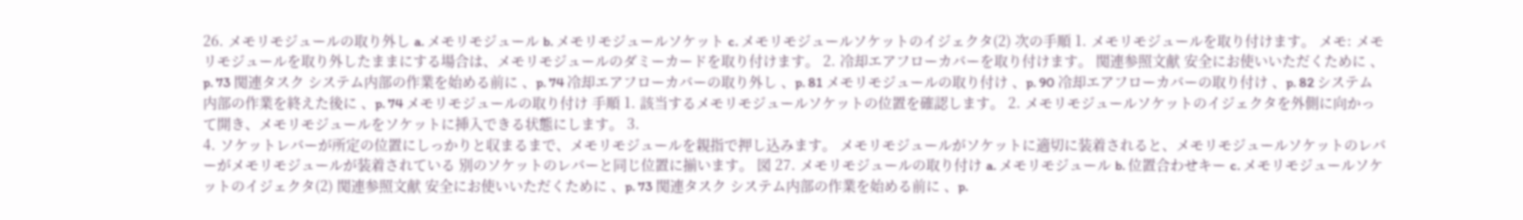26. メモリモジュールの取り外し a. メモリモジュール b. メモリモジュールソケット c. メモリモジュールソケットのイジェクタ(2) 次の手順 1. メモリモジュールを取り付けます。 メモ: メモリモジュールを取り外したままにする場合は、メモリモジュールのダミーカードを取り付けます。 2. 冷却エアフローカバーを取り付けます。 関連参照文献 安全にお使いいただくために 、p. 73 関連タスク システム内部の作業を始める前に 、p. 74 冷却エアフローカバーの取り外し 、p. 81 メモリモジュールの取り付け 、p. 90 冷却エアフローカバーの取り付け 、p. 82 システム内部の作業を終えた後に 、p. 74 メモリモジュールの取り付け 手順 1. 該当するメモリモジュールソケットの位置を確認します。 2. メモリモジュールソケットのイジェクタを外側に向かって開き、メモリモジュールをソケットに挿入できる状態にします。 3.
4. ソケットレバーが所定の位置にしっかりと収まるまで、メモリモジュールを親指で押し込みます。 メモリモジュールがソケットに適切に装着されると、メモリモジュールソケットのレバーがメモリモジュールが装着されている 別のソケットのレバーと同じ位置に揃います。 図 27. メモリモジュールの取り付け a. メモリモジュール b. 位置合わせキー c. メモリモジュールソケットのイジェクタ(2) 関連参照文献 安全にお使いいただくために 、p. 73 関連タスク システム内部の作業を始める前に 、p.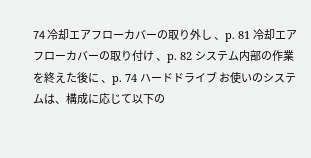74 冷却エアフローカバーの取り外し 、p. 81 冷却エアフローカバーの取り付け 、p. 82 システム内部の作業を終えた後に 、p. 74 ハードドライブ お使いのシステムは、構成に応じて以下の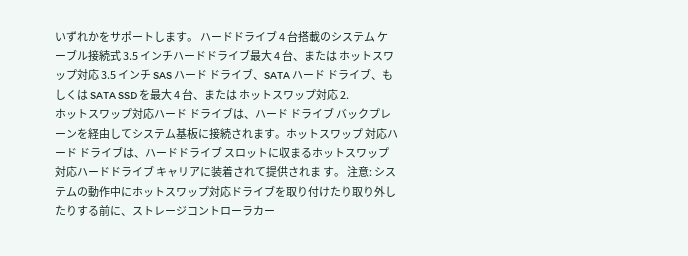いずれかをサポートします。 ハードドライブ 4 台搭載のシステム ケーブル接続式 3.5 インチハードドライブ最大 4 台、または ホットスワップ対応 3.5 インチ SAS ハード ドライブ、SATA ハード ドライブ、もしくは SATA SSD を最大 4 台、または ホットスワップ対応 2.
ホットスワップ対応ハード ドライブは、ハード ドライブ バックプレーンを経由してシステム基板に接続されます。ホットスワップ 対応ハード ドライブは、ハードドライブ スロットに収まるホットスワップ対応ハードドライブ キャリアに装着されて提供されま す。 注意: システムの動作中にホットスワップ対応ドライブを取り付けたり取り外したりする前に、ストレージコントローラカー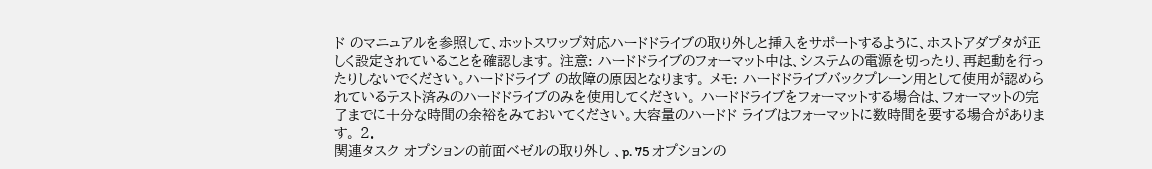ド のマニュアルを参照して、ホットスワップ対応ハードドライブの取り外しと挿入をサポートするように、ホストアダプタが正 しく設定されていることを確認します。 注意: ハードドライブのフォーマット中は、システムの電源を切ったり、再起動を行ったりしないでください。ハードドライブ の故障の原因となります。 メモ: ハードドライブバックプレーン用として使用が認められているテスト済みのハードドライブのみを使用してください。 ハードドライブをフォーマットする場合は、フォーマットの完了までに十分な時間の余裕をみておいてください。大容量のハードド ライブはフォーマットに数時間を要する場合があります。 2.
関連タスク オプションの前面ベゼルの取り外し 、p. 75 オプションの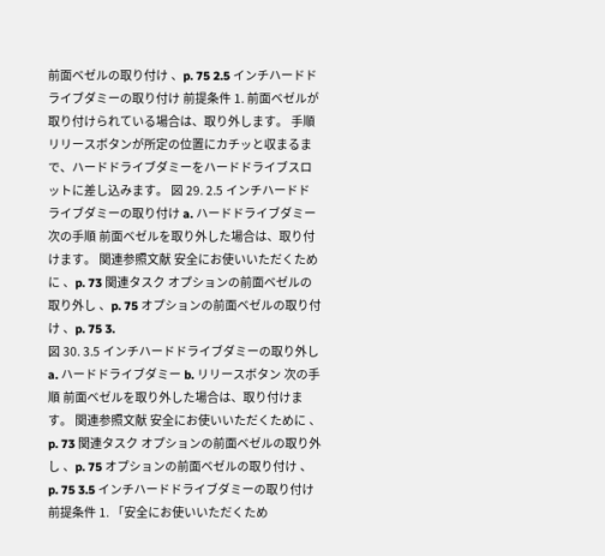前面ベゼルの取り付け 、p. 75 2.5 インチハードドライブダミーの取り付け 前提条件 1. 前面ベゼルが取り付けられている場合は、取り外します。 手順 リリースボタンが所定の位置にカチッと収まるまで、ハードドライブダミーをハードドライブスロットに差し込みます。 図 29. 2.5 インチハードドライブダミーの取り付け a. ハードドライブダミー 次の手順 前面ベゼルを取り外した場合は、取り付けます。 関連参照文献 安全にお使いいただくために 、p. 73 関連タスク オプションの前面ベゼルの取り外し 、p. 75 オプションの前面ベゼルの取り付け 、p. 75 3.
図 30. 3.5 インチハードドライブダミーの取り外し a. ハードドライブダミー b. リリースボタン 次の手順 前面ベゼルを取り外した場合は、取り付けます。 関連参照文献 安全にお使いいただくために 、p. 73 関連タスク オプションの前面ベゼルの取り外し 、p. 75 オプションの前面ベゼルの取り付け 、p. 75 3.5 インチハードドライブダミーの取り付け 前提条件 1. 「安全にお使いいただくため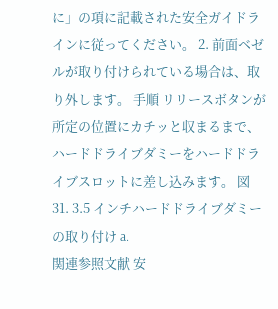に」の項に記載された安全ガイドラインに従ってください。 2. 前面ベゼルが取り付けられている場合は、取り外します。 手順 リリースボタンが所定の位置にカチッと収まるまで、ハードドライブダミーをハードドライブスロットに差し込みます。 図 31. 3.5 インチハードドライブダミーの取り付け a.
関連参照文献 安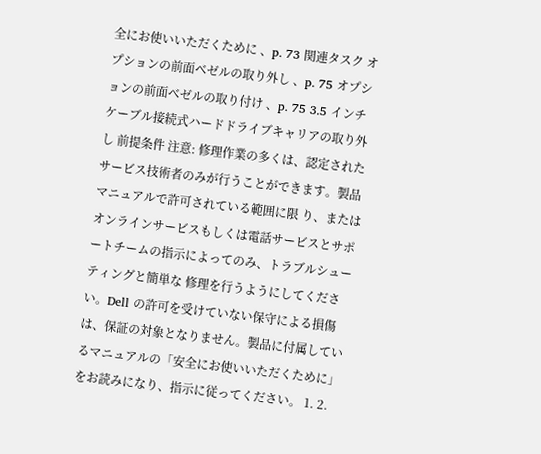全にお使いいただくために 、p. 73 関連タスク オプションの前面ベゼルの取り外し 、p. 75 オプションの前面ベゼルの取り付け 、p. 75 3.5 インチケーブル接続式ハードドライブキャリアの取り外し 前提条件 注意: 修理作業の多くは、認定されたサービス技術者のみが行うことができます。製品マニュアルで許可されている範囲に限 り、またはオンラインサービスもしくは電話サービスとサポートチームの指示によってのみ、トラブルシューティングと簡単な 修理を行うようにしてください。Dell の許可を受けていない保守による損傷は、保証の対象となりません。製品に付属してい るマニュアルの「安全にお使いいただくために」をお読みになり、指示に従ってください。 1. 2.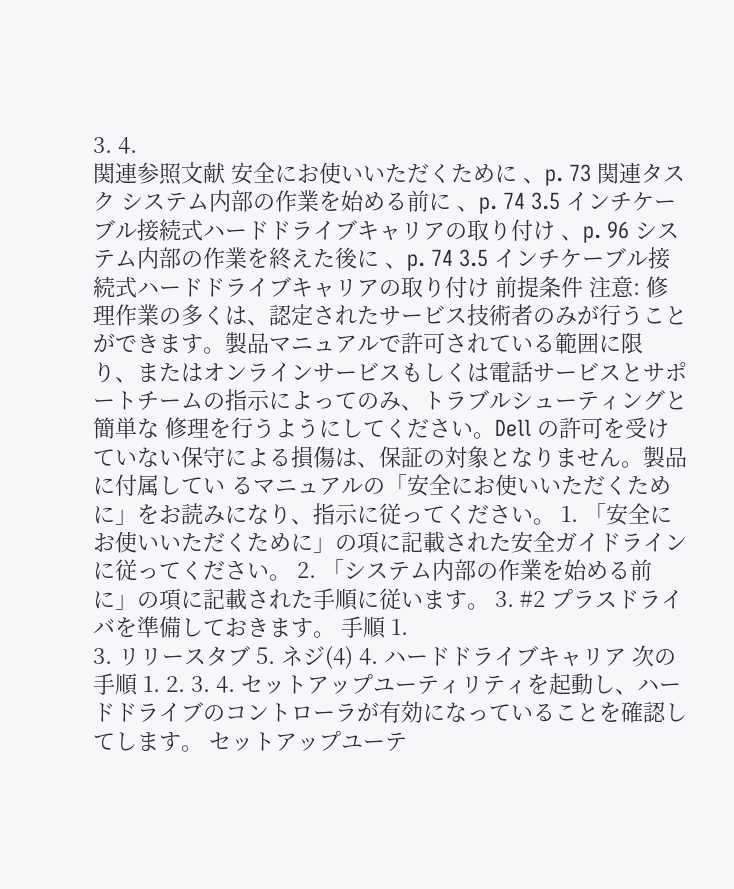3. 4.
関連参照文献 安全にお使いいただくために 、p. 73 関連タスク システム内部の作業を始める前に 、p. 74 3.5 インチケーブル接続式ハードドライブキャリアの取り付け 、p. 96 システム内部の作業を終えた後に 、p. 74 3.5 インチケーブル接続式ハードドライブキャリアの取り付け 前提条件 注意: 修理作業の多くは、認定されたサービス技術者のみが行うことができます。製品マニュアルで許可されている範囲に限 り、またはオンラインサービスもしくは電話サービスとサポートチームの指示によってのみ、トラブルシューティングと簡単な 修理を行うようにしてください。Dell の許可を受けていない保守による損傷は、保証の対象となりません。製品に付属してい るマニュアルの「安全にお使いいただくために」をお読みになり、指示に従ってください。 1. 「安全にお使いいただくために」の項に記載された安全ガイドラインに従ってください。 2. 「システム内部の作業を始める前に」の項に記載された手順に従います。 3. #2 プラスドライバを準備しておきます。 手順 1.
3. リリースタブ 5. ネジ(4) 4. ハードドライブキャリア 次の手順 1. 2. 3. 4. セットアップユーティリティを起動し、ハードドライブのコントローラが有効になっていることを確認してします。 セットアップユーテ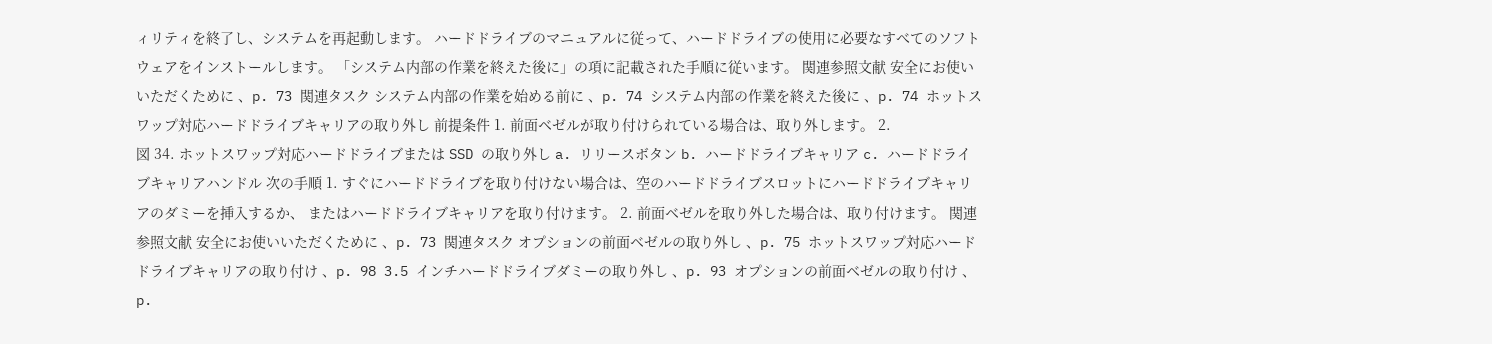ィリティを終了し、システムを再起動します。 ハードドライブのマニュアルに従って、ハードドライブの使用に必要なすべてのソフトウェアをインストールします。 「システム内部の作業を終えた後に」の項に記載された手順に従います。 関連参照文献 安全にお使いいただくために 、p. 73 関連タスク システム内部の作業を始める前に 、p. 74 システム内部の作業を終えた後に 、p. 74 ホットスワップ対応ハードドライブキャリアの取り外し 前提条件 1. 前面ベゼルが取り付けられている場合は、取り外します。 2.
図 34. ホットスワップ対応ハードドライブまたは SSD の取り外し a. リリースボタン b. ハードドライブキャリア c. ハードドライブキャリアハンドル 次の手順 1. すぐにハードドライブを取り付けない場合は、空のハードドライブスロットにハードドライブキャリアのダミーを挿入するか、 またはハードドライブキャリアを取り付けます。 2. 前面ベゼルを取り外した場合は、取り付けます。 関連参照文献 安全にお使いいただくために 、p. 73 関連タスク オプションの前面ベゼルの取り外し 、p. 75 ホットスワップ対応ハードドライブキャリアの取り付け 、p. 98 3.5 インチハードドライブダミーの取り外し 、p. 93 オプションの前面ベゼルの取り付け 、p.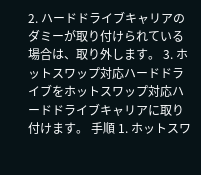2. ハードドライブキャリアのダミーが取り付けられている場合は、取り外します。 3. ホットスワップ対応ハードドライブをホットスワップ対応ハードドライブキャリアに取り付けます。 手順 1. ホットスワ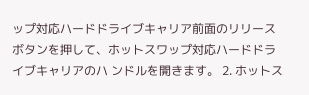ップ対応ハードドライブキャリア前面のリリースボタンを押して、ホットスワップ対応ハードドライブキャリアのハ ンドルを開きます。 2. ホットス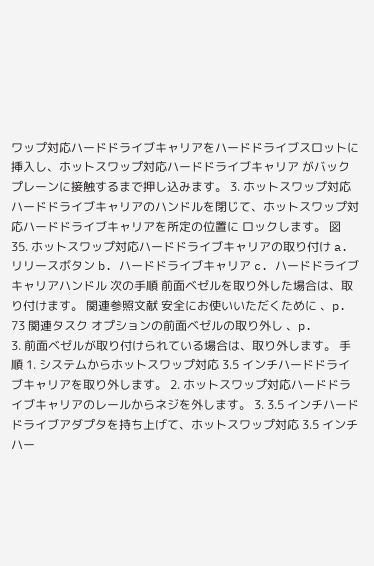ワップ対応ハードドライブキャリアをハードドライブスロットに挿入し、ホットスワップ対応ハードドライブキャリア がバックプレーンに接触するまで押し込みます。 3. ホットスワップ対応ハードドライブキャリアのハンドルを閉じて、ホットスワップ対応ハードドライブキャリアを所定の位置に ロックします。 図 35. ホットスワップ対応ハードドライブキャリアの取り付け a. リリースボタン b. ハードドライブキャリア c. ハードドライブキャリアハンドル 次の手順 前面ベゼルを取り外した場合は、取り付けます。 関連参照文献 安全にお使いいただくために 、p. 73 関連タスク オプションの前面ベゼルの取り外し 、p.
3. 前面ベゼルが取り付けられている場合は、取り外します。 手順 1. システムからホットスワップ対応 3.5 インチハードドライブキャリアを取り外します。 2. ホットスワップ対応ハードドライブキャリアのレールからネジを外します。 3. 3.5 インチハードドライブアダプタを持ち上げて、ホットスワップ対応 3.5 インチハー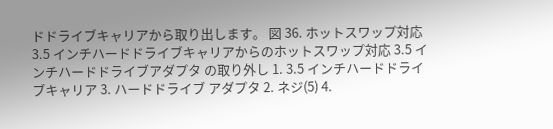ドドライブキャリアから取り出します。 図 36. ホットスワップ対応 3.5 インチハードドライブキャリアからのホットスワップ対応 3.5 インチハードドライブアダプタ の取り外し 1. 3.5 インチハードドライブキャリア 3. ハードドライブ アダプタ 2. ネジ(5) 4.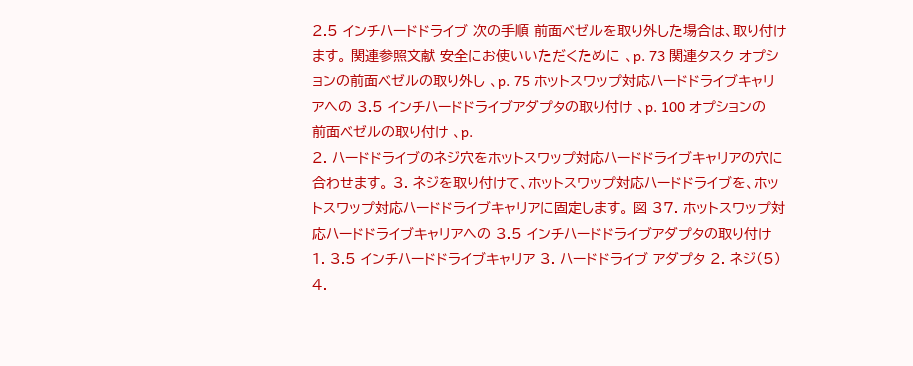2.5 インチハードドライブ 次の手順 前面ベゼルを取り外した場合は、取り付けます。 関連参照文献 安全にお使いいただくために 、p. 73 関連タスク オプションの前面ベゼルの取り外し 、p. 75 ホットスワップ対応ハードドライブキャリアへの 3.5 インチハードドライブアダプタの取り付け 、p. 100 オプションの前面ベゼルの取り付け 、p.
2. ハードドライブのネジ穴をホットスワップ対応ハードドライブキャリアの穴に合わせます。 3. ネジを取り付けて、ホットスワップ対応ハードドライブを、ホットスワップ対応ハードドライブキャリアに固定します。 図 37. ホットスワップ対応ハードドライブキャリアへの 3.5 インチハードドライブアダプタの取り付け 1. 3.5 インチハードドライブキャリア 3. ハードドライブ アダプタ 2. ネジ(5) 4.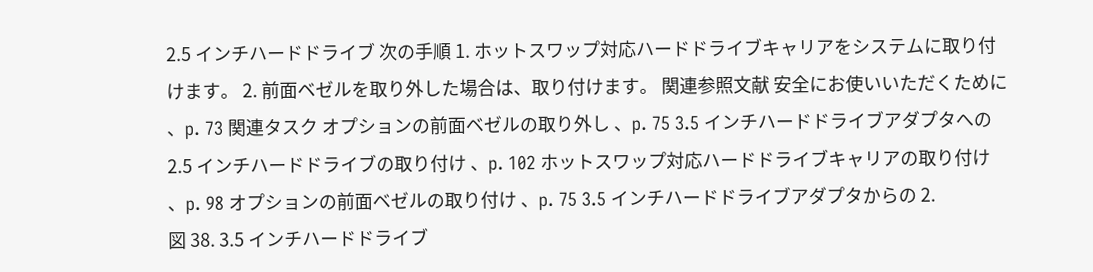2.5 インチハードドライブ 次の手順 1. ホットスワップ対応ハードドライブキャリアをシステムに取り付けます。 2. 前面ベゼルを取り外した場合は、取り付けます。 関連参照文献 安全にお使いいただくために 、p. 73 関連タスク オプションの前面ベゼルの取り外し 、p. 75 3.5 インチハードドライブアダプタへの 2.5 インチハードドライブの取り付け 、p. 102 ホットスワップ対応ハードドライブキャリアの取り付け 、p. 98 オプションの前面ベゼルの取り付け 、p. 75 3.5 インチハードドライブアダプタからの 2.
図 38. 3.5 インチハードドライブ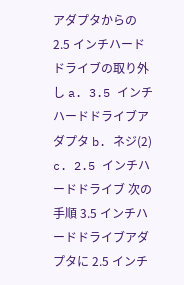アダプタからの 2.5 インチハードドライブの取り外し a. 3.5 インチハードドライブアダプタ b. ネジ(2) c. 2.5 インチハードドライブ 次の手順 3.5 インチハードドライブアダプタに 2.5 インチ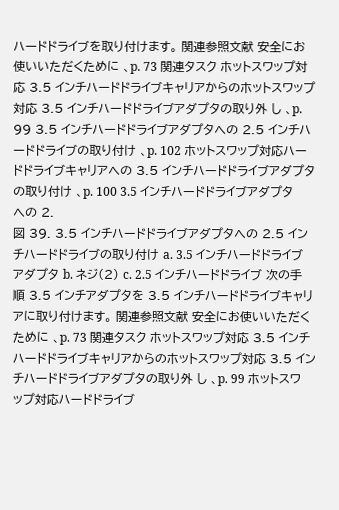ハードドライブを取り付けます。 関連参照文献 安全にお使いいただくために 、p. 73 関連タスク ホットスワップ対応 3.5 インチハードドライブキャリアからのホットスワップ対応 3.5 インチハードドライブアダプタの取り外 し 、p. 99 3.5 インチハードドライブアダプタへの 2.5 インチハードドライブの取り付け 、p. 102 ホットスワップ対応ハードドライブキャリアへの 3.5 インチハードドライブアダプタの取り付け 、p. 100 3.5 インチハードドライブアダプタへの 2.
図 39. 3.5 インチハードドライブアダプタへの 2.5 インチハードドライブの取り付け a. 3.5 インチハードドライブアダプタ b. ネジ(2) c. 2.5 インチハードドライブ 次の手順 3.5 インチアダプタを 3.5 インチハードドライブキャリアに取り付けます。 関連参照文献 安全にお使いいただくために 、p. 73 関連タスク ホットスワップ対応 3.5 インチハードドライブキャリアからのホットスワップ対応 3.5 インチハードドライブアダプタの取り外 し 、p. 99 ホットスワップ対応ハードドライブ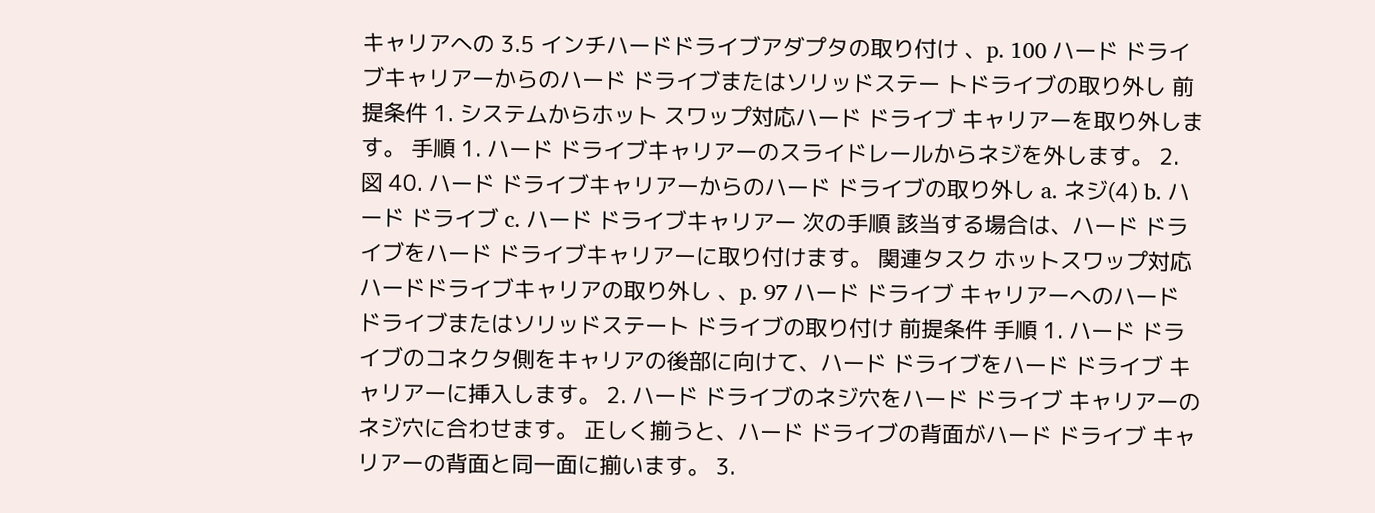キャリアへの 3.5 インチハードドライブアダプタの取り付け 、p. 100 ハード ドライブキャリアーからのハード ドライブまたはソリッドステー トドライブの取り外し 前提条件 1. システムからホット スワップ対応ハード ドライブ キャリアーを取り外します。 手順 1. ハード ドライブキャリアーのスライドレールからネジを外します。 2.
図 40. ハード ドライブキャリアーからのハード ドライブの取り外し a. ネジ(4) b. ハード ドライブ c. ハード ドライブキャリアー 次の手順 該当する場合は、ハード ドライブをハード ドライブキャリアーに取り付けます。 関連タスク ホットスワップ対応ハードドライブキャリアの取り外し 、p. 97 ハード ドライブ キャリアーへのハード ドライブまたはソリッドステート ドライブの取り付け 前提条件 手順 1. ハード ドライブのコネクタ側をキャリアの後部に向けて、ハード ドライブをハード ドライブ キャリアーに挿入します。 2. ハード ドライブのネジ穴をハード ドライブ キャリアーのネジ穴に合わせます。 正しく揃うと、ハード ドライブの背面がハード ドライブ キャリアーの背面と同一面に揃います。 3.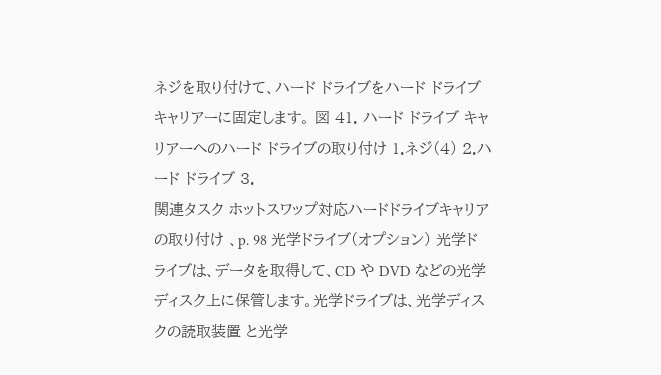ネジを取り付けて、ハード ドライブをハード ドライブ キャリアーに固定します。 図 41. ハード ドライブ キャリアーへのハード ドライブの取り付け 1.ネジ(4) 2.ハード ドライブ 3.
関連タスク ホットスワップ対応ハードドライブキャリアの取り付け 、p. 98 光学ドライブ(オプション) 光学ドライブは、データを取得して、CD や DVD などの光学ディスク上に保管します。光学ドライブは、光学ディスクの読取装置 と光学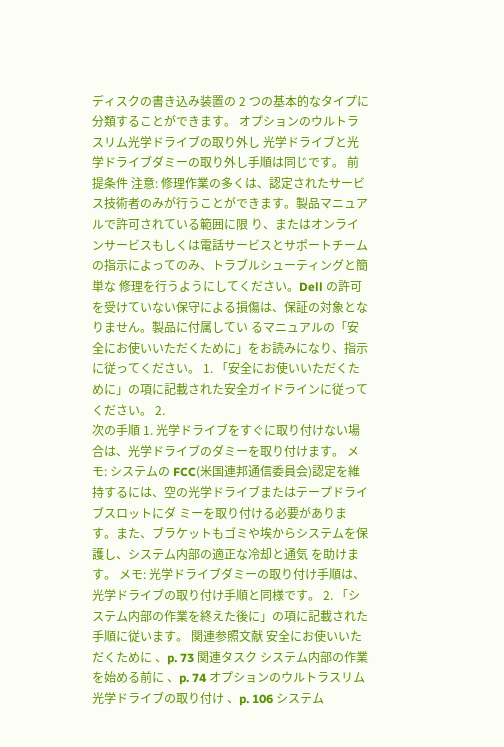ディスクの書き込み装置の 2 つの基本的なタイプに分類することができます。 オプションのウルトラスリム光学ドライブの取り外し 光学ドライブと光学ドライブダミーの取り外し手順は同じです。 前提条件 注意: 修理作業の多くは、認定されたサービス技術者のみが行うことができます。製品マニュアルで許可されている範囲に限 り、またはオンラインサービスもしくは電話サービスとサポートチームの指示によってのみ、トラブルシューティングと簡単な 修理を行うようにしてください。Dell の許可を受けていない保守による損傷は、保証の対象となりません。製品に付属してい るマニュアルの「安全にお使いいただくために」をお読みになり、指示に従ってください。 1. 「安全にお使いいただくために」の項に記載された安全ガイドラインに従ってください。 2.
次の手順 1. 光学ドライブをすぐに取り付けない場合は、光学ドライブのダミーを取り付けます。 メモ: システムの FCC(米国連邦通信委員会)認定を維持するには、空の光学ドライブまたはテープドライブスロットにダ ミーを取り付ける必要があります。また、ブラケットもゴミや埃からシステムを保護し、システム内部の適正な冷却と通気 を助けます。 メモ: 光学ドライブダミーの取り付け手順は、光学ドライブの取り付け手順と同様です。 2. 「システム内部の作業を終えた後に」の項に記載された手順に従います。 関連参照文献 安全にお使いいただくために 、p. 73 関連タスク システム内部の作業を始める前に 、p. 74 オプションのウルトラスリム光学ドライブの取り付け 、p. 106 システム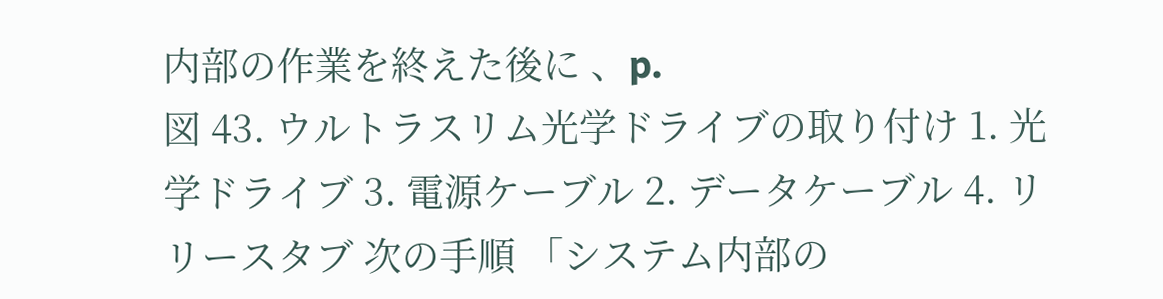内部の作業を終えた後に 、p.
図 43. ウルトラスリム光学ドライブの取り付け 1. 光学ドライブ 3. 電源ケーブル 2. データケーブル 4. リリースタブ 次の手順 「システム内部の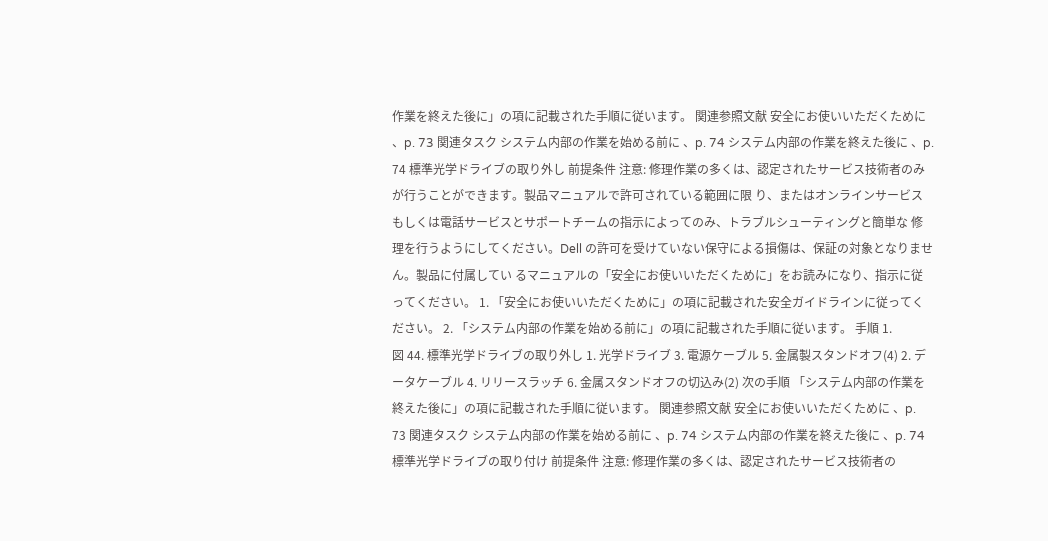作業を終えた後に」の項に記載された手順に従います。 関連参照文献 安全にお使いいただくために 、p. 73 関連タスク システム内部の作業を始める前に 、p. 74 システム内部の作業を終えた後に 、p. 74 標準光学ドライブの取り外し 前提条件 注意: 修理作業の多くは、認定されたサービス技術者のみが行うことができます。製品マニュアルで許可されている範囲に限 り、またはオンラインサービスもしくは電話サービスとサポートチームの指示によってのみ、トラブルシューティングと簡単な 修理を行うようにしてください。Dell の許可を受けていない保守による損傷は、保証の対象となりません。製品に付属してい るマニュアルの「安全にお使いいただくために」をお読みになり、指示に従ってください。 1. 「安全にお使いいただくために」の項に記載された安全ガイドラインに従ってください。 2. 「システム内部の作業を始める前に」の項に記載された手順に従います。 手順 1.
図 44. 標準光学ドライブの取り外し 1. 光学ドライブ 3. 電源ケーブル 5. 金属製スタンドオフ(4) 2. データケーブル 4. リリースラッチ 6. 金属スタンドオフの切込み(2) 次の手順 「システム内部の作業を終えた後に」の項に記載された手順に従います。 関連参照文献 安全にお使いいただくために 、p. 73 関連タスク システム内部の作業を始める前に 、p. 74 システム内部の作業を終えた後に 、p. 74 標準光学ドライブの取り付け 前提条件 注意: 修理作業の多くは、認定されたサービス技術者の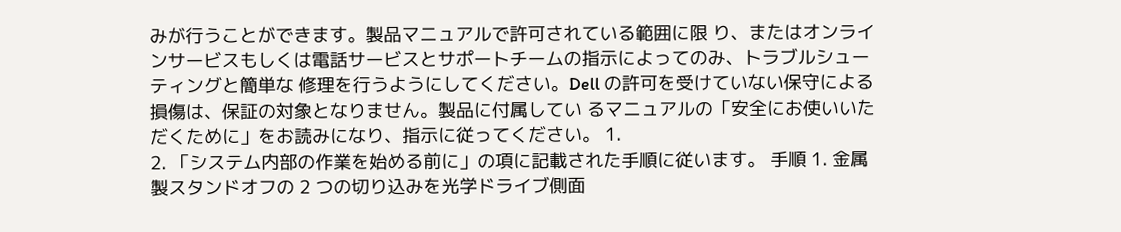みが行うことができます。製品マニュアルで許可されている範囲に限 り、またはオンラインサービスもしくは電話サービスとサポートチームの指示によってのみ、トラブルシューティングと簡単な 修理を行うようにしてください。Dell の許可を受けていない保守による損傷は、保証の対象となりません。製品に付属してい るマニュアルの「安全にお使いいただくために」をお読みになり、指示に従ってください。 1.
2. 「システム内部の作業を始める前に」の項に記載された手順に従います。 手順 1. 金属製スタンドオフの 2 つの切り込みを光学ドライブ側面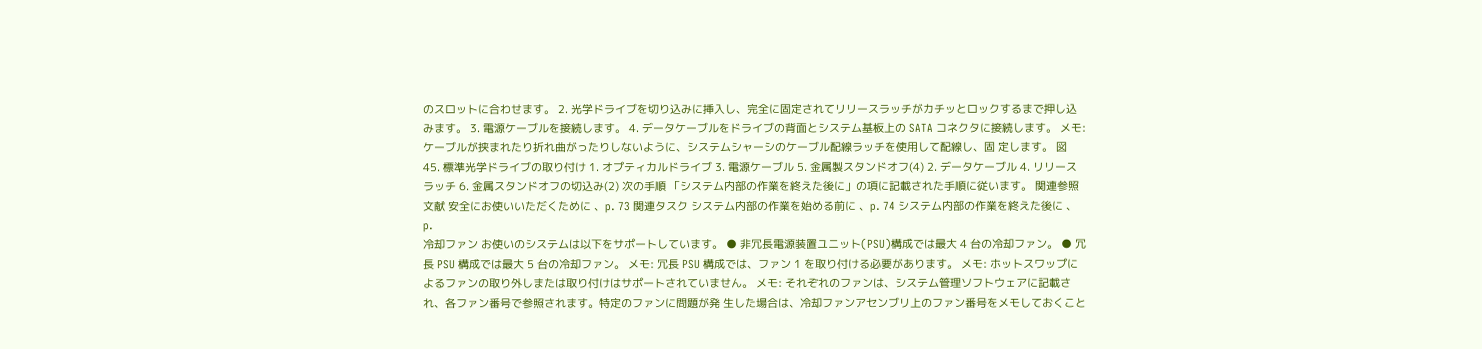のスロットに合わせます。 2. 光学ドライブを切り込みに挿入し、完全に固定されてリリースラッチがカチッとロックするまで押し込みます。 3. 電源ケーブルを接続します。 4. データケーブルをドライブの背面とシステム基板上の SATA コネクタに接続します。 メモ: ケーブルが挟まれたり折れ曲がったりしないように、システムシャーシのケーブル配線ラッチを使用して配線し、固 定します。 図 45. 標準光学ドライブの取り付け 1. オプティカルドライブ 3. 電源ケーブル 5. 金属製スタンドオフ(4) 2. データケーブル 4. リリースラッチ 6. 金属スタンドオフの切込み(2) 次の手順 「システム内部の作業を終えた後に」の項に記載された手順に従います。 関連参照文献 安全にお使いいただくために 、p. 73 関連タスク システム内部の作業を始める前に 、p. 74 システム内部の作業を終えた後に 、p.
冷却ファン お使いのシステムは以下をサポートしています。 ● 非冗長電源装置ユニット(PSU)構成では最大 4 台の冷却ファン。 ● 冗長 PSU 構成では最大 5 台の冷却ファン。 メモ: 冗長 PSU 構成では、ファン 1 を取り付ける必要があります。 メモ: ホットスワップによるファンの取り外しまたは取り付けはサポートされていません。 メモ: それぞれのファンは、システム管理ソフトウェアに記載され、各ファン番号で参照されます。特定のファンに問題が発 生した場合は、冷却ファンアセンブリ上のファン番号をメモしておくこと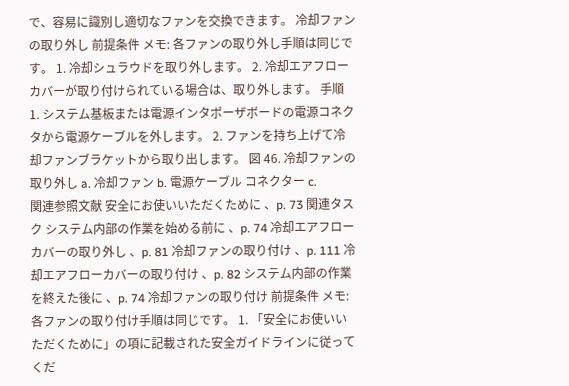で、容易に識別し適切なファンを交換できます。 冷却ファンの取り外し 前提条件 メモ: 各ファンの取り外し手順は同じです。 1. 冷却シュラウドを取り外します。 2. 冷却エアフローカバーが取り付けられている場合は、取り外します。 手順 1. システム基板または電源インタポーザボードの電源コネクタから電源ケーブルを外します。 2. ファンを持ち上げて冷却ファンブラケットから取り出します。 図 46. 冷却ファンの取り外し a. 冷却ファン b. 電源ケーブル コネクター c.
関連参照文献 安全にお使いいただくために 、p. 73 関連タスク システム内部の作業を始める前に 、p. 74 冷却エアフローカバーの取り外し 、p. 81 冷却ファンの取り付け 、p. 111 冷却エアフローカバーの取り付け 、p. 82 システム内部の作業を終えた後に 、p. 74 冷却ファンの取り付け 前提条件 メモ: 各ファンの取り付け手順は同じです。 1. 「安全にお使いいただくために」の項に記載された安全ガイドラインに従ってくだ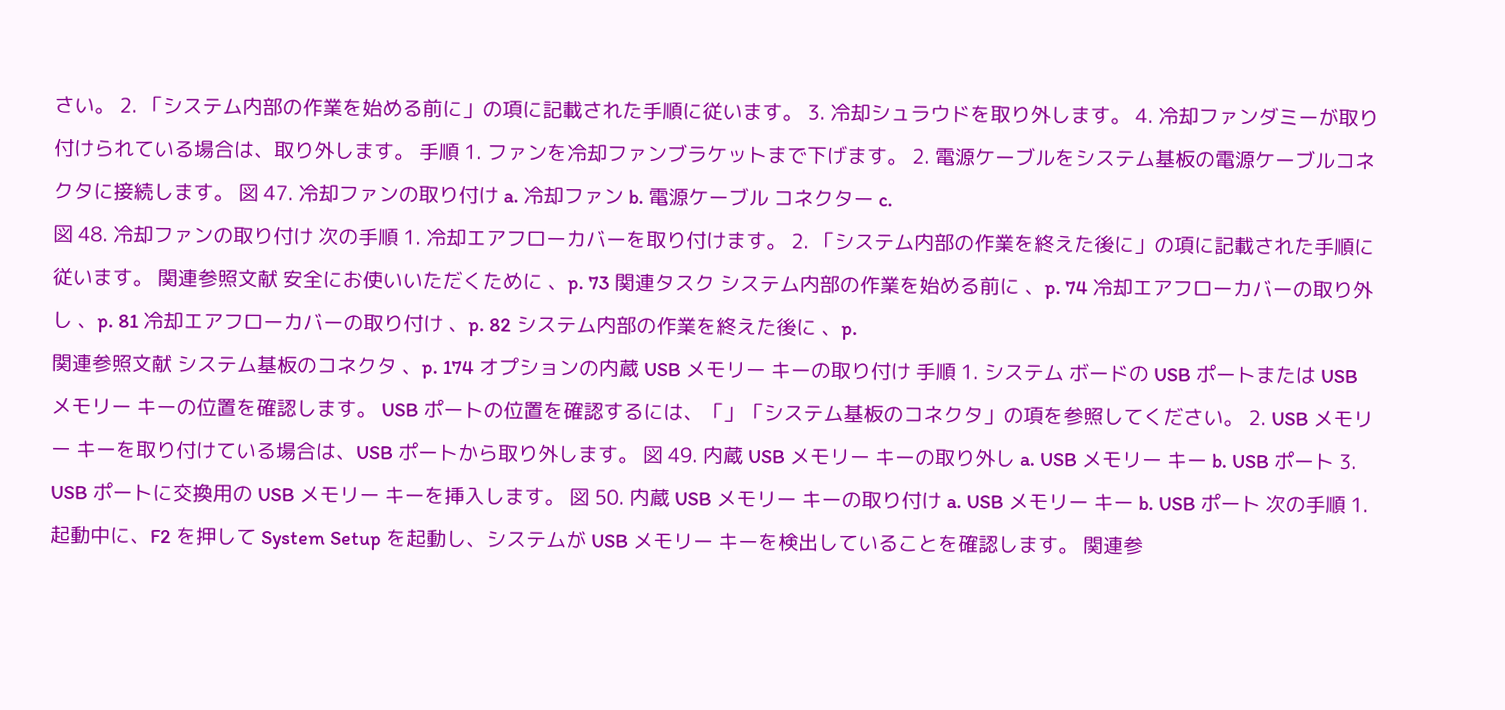さい。 2. 「システム内部の作業を始める前に」の項に記載された手順に従います。 3. 冷却シュラウドを取り外します。 4. 冷却ファンダミーが取り付けられている場合は、取り外します。 手順 1. ファンを冷却ファンブラケットまで下げます。 2. 電源ケーブルをシステム基板の電源ケーブルコネクタに接続します。 図 47. 冷却ファンの取り付け a. 冷却ファン b. 電源ケーブル コネクター c.
図 48. 冷却ファンの取り付け 次の手順 1. 冷却エアフローカバーを取り付けます。 2. 「システム内部の作業を終えた後に」の項に記載された手順に従います。 関連参照文献 安全にお使いいただくために 、p. 73 関連タスク システム内部の作業を始める前に 、p. 74 冷却エアフローカバーの取り外し 、p. 81 冷却エアフローカバーの取り付け 、p. 82 システム内部の作業を終えた後に 、p.
関連参照文献 システム基板のコネクタ 、p. 174 オプションの内蔵 USB メモリー キーの取り付け 手順 1. システム ボードの USB ポートまたは USB メモリー キーの位置を確認します。 USB ポートの位置を確認するには、「」「システム基板のコネクタ」の項を参照してください。 2. USB メモリー キーを取り付けている場合は、USB ポートから取り外します。 図 49. 内蔵 USB メモリー キーの取り外し a. USB メモリー キー b. USB ポート 3. USB ポートに交換用の USB メモリー キーを挿入します。 図 50. 内蔵 USB メモリー キーの取り付け a. USB メモリー キー b. USB ポート 次の手順 1. 起動中に、F2 を押して System Setup を起動し、システムが USB メモリー キーを検出していることを確認します。 関連参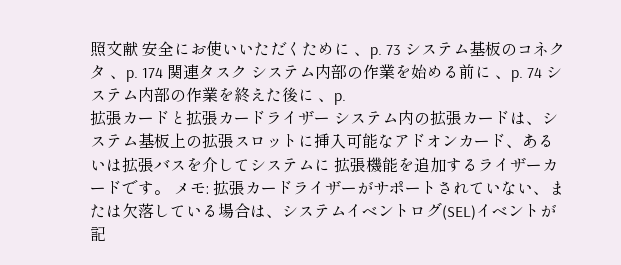照文献 安全にお使いいただくために 、p. 73 システム基板のコネクタ 、p. 174 関連タスク システム内部の作業を始める前に 、p. 74 システム内部の作業を終えた後に 、p.
拡張カードと拡張カードライザー システム内の拡張カードは、システム基板上の拡張スロットに挿入可能なアドオンカード、あるいは拡張バスを介してシステムに 拡張機能を追加するライザーカードです。 メモ: 拡張カードライザーがサポートされていない、または欠落している場合は、システムイベントログ(SEL)イベントが記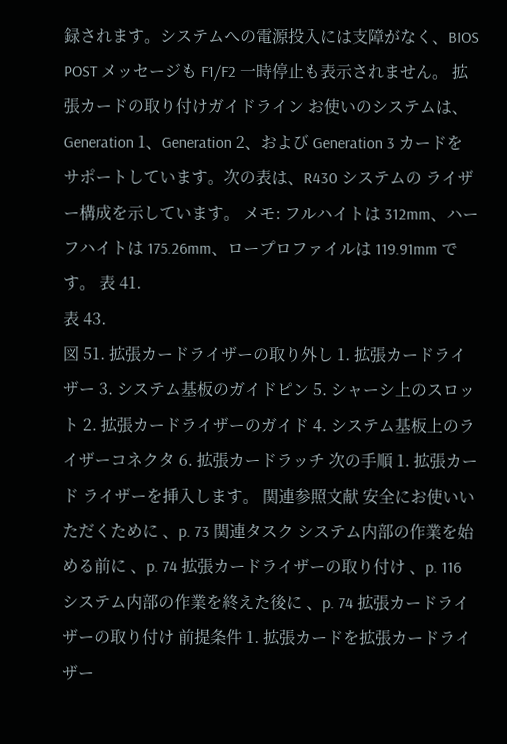録されます。システムへの電源投入には支障がなく、BIOS POST メッセージも F1/F2 一時停止も表示されません。 拡張カードの取り付けガイドライン お使いのシステムは、Generation 1、Generation 2、および Generation 3 カードをサポートしています。次の表は、R430 システムの ライザー構成を示しています。 メモ: フルハイトは 312mm、ハーフハイトは 175.26mm、ロープロファイルは 119.91mm です。 表 41.
表 43.
図 51. 拡張カードライザーの取り外し 1. 拡張カードライザー 3. システム基板のガイドピン 5. シャーシ上のスロット 2. 拡張カードライザーのガイド 4. システム基板上のライザーコネクタ 6. 拡張カードラッチ 次の手順 1. 拡張カード ライザーを挿入します。 関連参照文献 安全にお使いいただくために 、p. 73 関連タスク システム内部の作業を始める前に 、p. 74 拡張カードライザーの取り付け 、p. 116 システム内部の作業を終えた後に 、p. 74 拡張カードライザーの取り付け 前提条件 1. 拡張カードを拡張カードライザー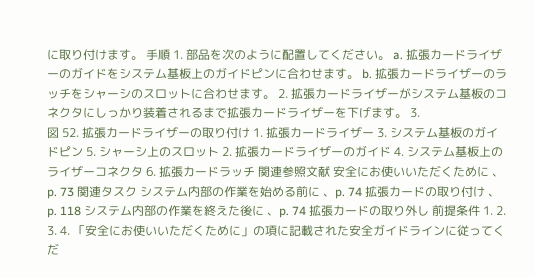に取り付けます。 手順 1. 部品を次のように配置してください。 a. 拡張カードライザーのガイドをシステム基板上のガイドピンに合わせます。 b. 拡張カードライザーのラッチをシャーシのスロットに合わせます。 2. 拡張カードライザーがシステム基板のコネクタにしっかり装着されるまで拡張カードライザーを下げます。 3.
図 52. 拡張カードライザーの取り付け 1. 拡張カードライザー 3. システム基板のガイドピン 5. シャーシ上のスロット 2. 拡張カードライザーのガイド 4. システム基板上のライザーコネクタ 6. 拡張カードラッチ 関連参照文献 安全にお使いいただくために 、p. 73 関連タスク システム内部の作業を始める前に 、p. 74 拡張カードの取り付け 、p. 118 システム内部の作業を終えた後に 、p. 74 拡張カードの取り外し 前提条件 1. 2. 3. 4. 「安全にお使いいただくために」の項に記載された安全ガイドラインに従ってくだ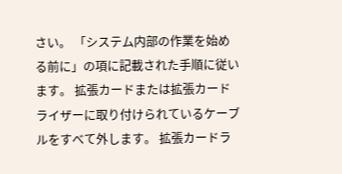さい。 「システム内部の作業を始める前に」の項に記載された手順に従います。 拡張カードまたは拡張カードライザーに取り付けられているケーブルをすべて外します。 拡張カードラ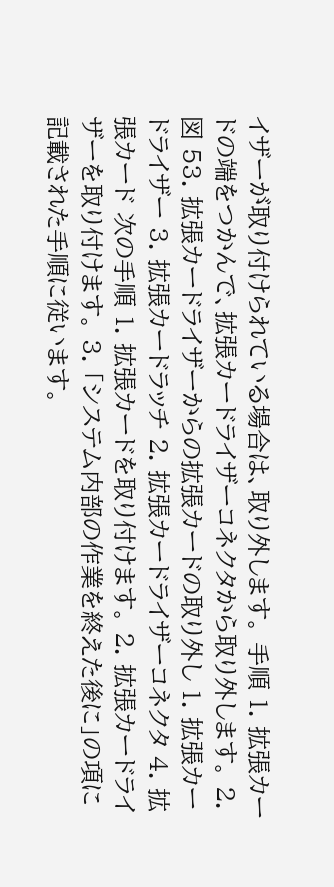イザーが取り付けられている場合は、取り外します。 手順 1. 拡張カードの端をつかんで、拡張カードライザーコネクタから取り外します。 2.
図 53. 拡張カードライザーからの拡張カードの取り外し 1. 拡張カードライザー 3. 拡張カードラッチ 2. 拡張カードライザーコネクタ 4. 拡張カード 次の手順 1. 拡張カードを取り付けます。 2. 拡張カードライザーを取り付けます。 3. 「システム内部の作業を終えた後に」の項に記載された手順に従います。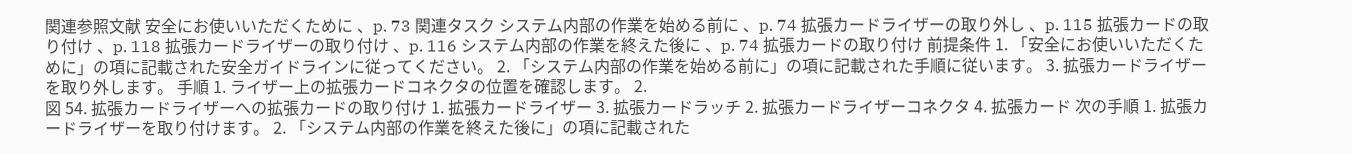関連参照文献 安全にお使いいただくために 、p. 73 関連タスク システム内部の作業を始める前に 、p. 74 拡張カードライザーの取り外し 、p. 115 拡張カードの取り付け 、p. 118 拡張カードライザーの取り付け 、p. 116 システム内部の作業を終えた後に 、p. 74 拡張カードの取り付け 前提条件 1. 「安全にお使いいただくために」の項に記載された安全ガイドラインに従ってください。 2. 「システム内部の作業を始める前に」の項に記載された手順に従います。 3. 拡張カードライザーを取り外します。 手順 1. ライザー上の拡張カードコネクタの位置を確認します。 2.
図 54. 拡張カードライザーへの拡張カードの取り付け 1. 拡張カードライザー 3. 拡張カードラッチ 2. 拡張カードライザーコネクタ 4. 拡張カード 次の手順 1. 拡張カードライザーを取り付けます。 2. 「システム内部の作業を終えた後に」の項に記載された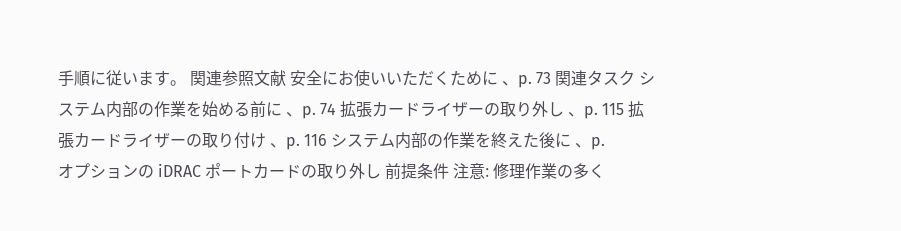手順に従います。 関連参照文献 安全にお使いいただくために 、p. 73 関連タスク システム内部の作業を始める前に 、p. 74 拡張カードライザーの取り外し 、p. 115 拡張カードライザーの取り付け 、p. 116 システム内部の作業を終えた後に 、p.
オプションの iDRAC ポートカードの取り外し 前提条件 注意: 修理作業の多く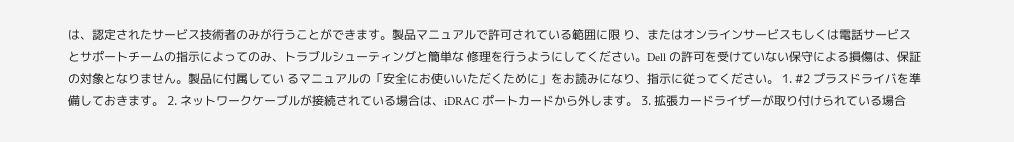は、認定されたサービス技術者のみが行うことができます。製品マニュアルで許可されている範囲に限 り、またはオンラインサービスもしくは電話サービスとサポートチームの指示によってのみ、トラブルシューティングと簡単な 修理を行うようにしてください。Dell の許可を受けていない保守による損傷は、保証の対象となりません。製品に付属してい るマニュアルの「安全にお使いいただくために」をお読みになり、指示に従ってください。 1. #2 プラスドライバを準備しておきます。 2. ネットワークケーブルが接続されている場合は、iDRAC ポートカードから外します。 3. 拡張カードライザーが取り付けられている場合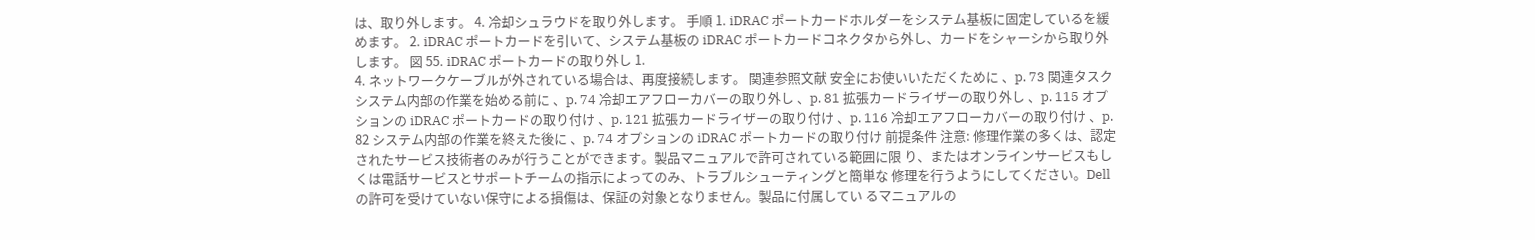は、取り外します。 4. 冷却シュラウドを取り外します。 手順 1. iDRAC ポートカードホルダーをシステム基板に固定しているを緩めます。 2. iDRAC ポートカードを引いて、システム基板の iDRAC ポートカードコネクタから外し、カードをシャーシから取り外します。 図 55. iDRAC ポートカードの取り外し 1.
4. ネットワークケーブルが外されている場合は、再度接続します。 関連参照文献 安全にお使いいただくために 、p. 73 関連タスク システム内部の作業を始める前に 、p. 74 冷却エアフローカバーの取り外し 、p. 81 拡張カードライザーの取り外し 、p. 115 オプションの iDRAC ポートカードの取り付け 、p. 121 拡張カードライザーの取り付け 、p. 116 冷却エアフローカバーの取り付け 、p. 82 システム内部の作業を終えた後に 、p. 74 オプションの iDRAC ポートカードの取り付け 前提条件 注意: 修理作業の多くは、認定されたサービス技術者のみが行うことができます。製品マニュアルで許可されている範囲に限 り、またはオンラインサービスもしくは電話サービスとサポートチームの指示によってのみ、トラブルシューティングと簡単な 修理を行うようにしてください。Dell の許可を受けていない保守による損傷は、保証の対象となりません。製品に付属してい るマニュアルの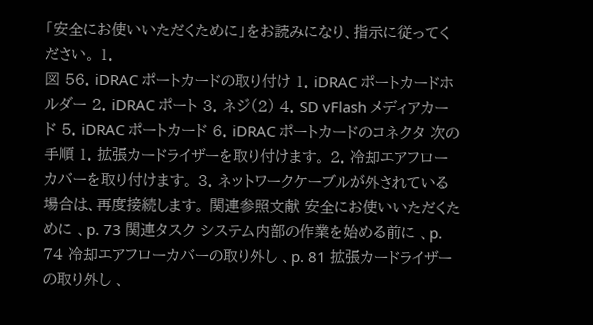「安全にお使いいただくために」をお読みになり、指示に従ってください。 1.
図 56. iDRAC ポートカードの取り付け 1. iDRAC ポートカードホルダー 2. iDRAC ポート 3. ネジ(2) 4. SD vFlash メディアカード 5. iDRAC ポートカード 6. iDRAC ポートカードのコネクタ 次の手順 1. 拡張カードライザーを取り付けます。 2. 冷却エアフローカバーを取り付けます。 3. ネットワークケーブルが外されている場合は、再度接続します。 関連参照文献 安全にお使いいただくために 、p. 73 関連タスク システム内部の作業を始める前に 、p. 74 冷却エアフローカバーの取り外し 、p. 81 拡張カードライザーの取り外し 、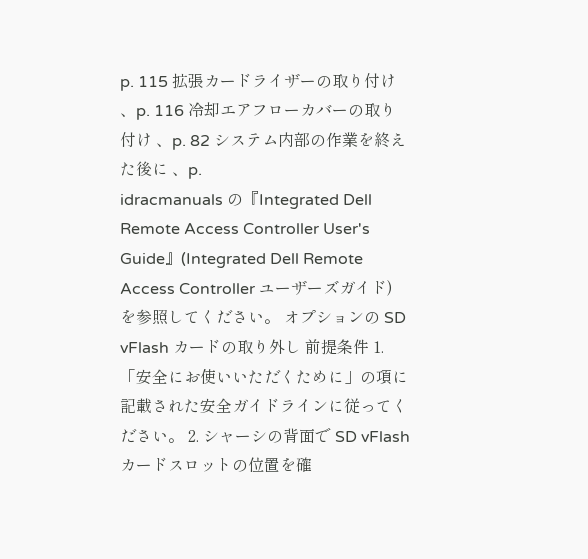p. 115 拡張カードライザーの取り付け 、p. 116 冷却エアフローカバーの取り付け 、p. 82 システム内部の作業を終えた後に 、p.
idracmanuals の『Integrated Dell Remote Access Controller User's Guide』(Integrated Dell Remote Access Controller ユーザーズガイド) を参照してください。 オプションの SD vFlash カードの取り外し 前提条件 1. 「安全にお使いいただくために」の項に記載された安全ガイドラインに従ってください。 2. シャーシの背面で SD vFlash カードスロットの位置を確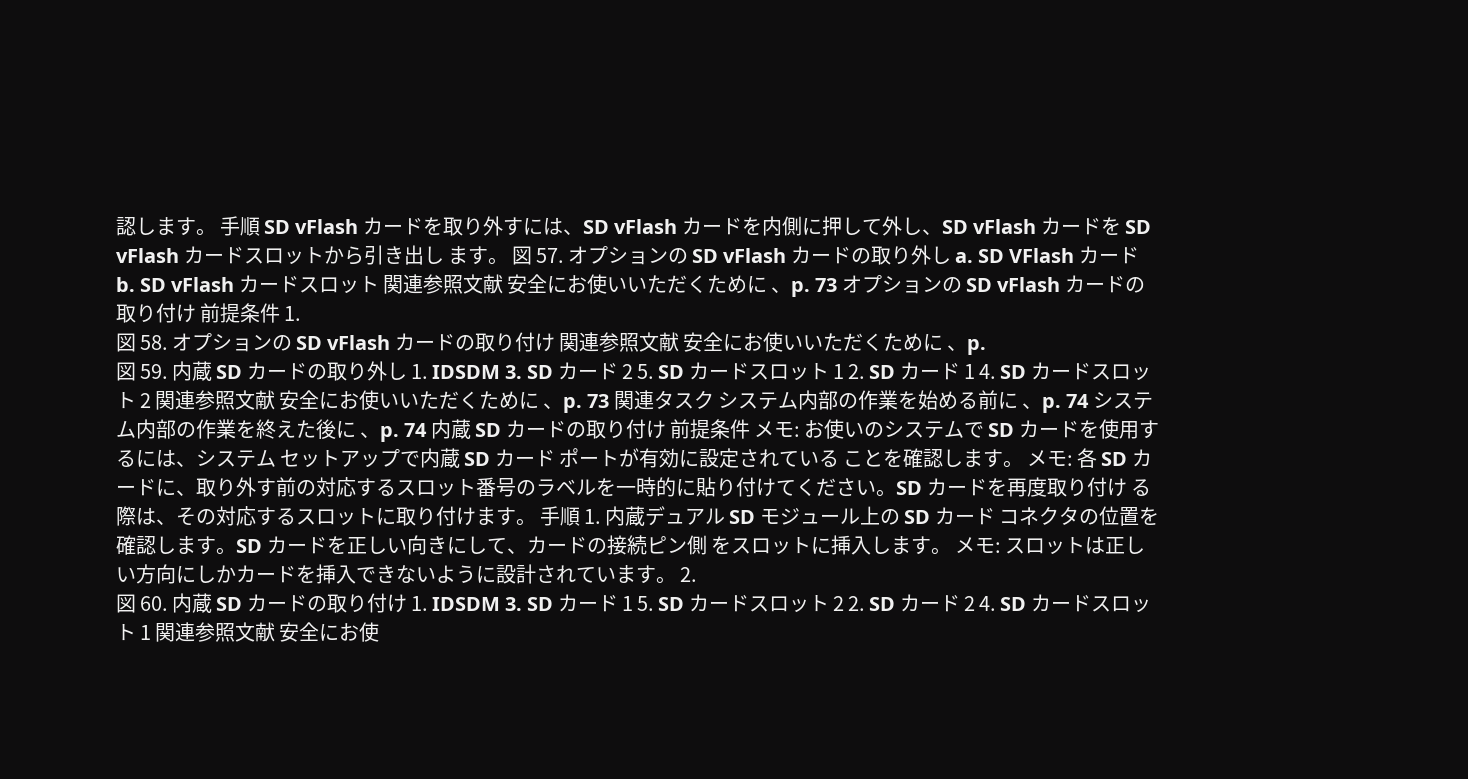認します。 手順 SD vFlash カードを取り外すには、SD vFlash カードを内側に押して外し、SD vFlash カードを SD vFlash カードスロットから引き出し ます。 図 57. オプションの SD vFlash カードの取り外し a. SD VFlash カード b. SD vFlash カードスロット 関連参照文献 安全にお使いいただくために 、p. 73 オプションの SD vFlash カードの取り付け 前提条件 1.
図 58. オプションの SD vFlash カードの取り付け 関連参照文献 安全にお使いいただくために 、p.
図 59. 内蔵 SD カードの取り外し 1. IDSDM 3. SD カード 2 5. SD カードスロット 1 2. SD カード 1 4. SD カードスロット 2 関連参照文献 安全にお使いいただくために 、p. 73 関連タスク システム内部の作業を始める前に 、p. 74 システム内部の作業を終えた後に 、p. 74 内蔵 SD カードの取り付け 前提条件 メモ: お使いのシステムで SD カードを使用するには、システム セットアップで内蔵 SD カード ポートが有効に設定されている ことを確認します。 メモ: 各 SD カードに、取り外す前の対応するスロット番号のラベルを一時的に貼り付けてください。SD カードを再度取り付け る際は、その対応するスロットに取り付けます。 手順 1. 内蔵デュアル SD モジュール上の SD カード コネクタの位置を確認します。SD カードを正しい向きにして、カードの接続ピン側 をスロットに挿入します。 メモ: スロットは正しい方向にしかカードを挿入できないように設計されています。 2.
図 60. 内蔵 SD カードの取り付け 1. IDSDM 3. SD カード 1 5. SD カードスロット 2 2. SD カード 2 4. SD カードスロット 1 関連参照文献 安全にお使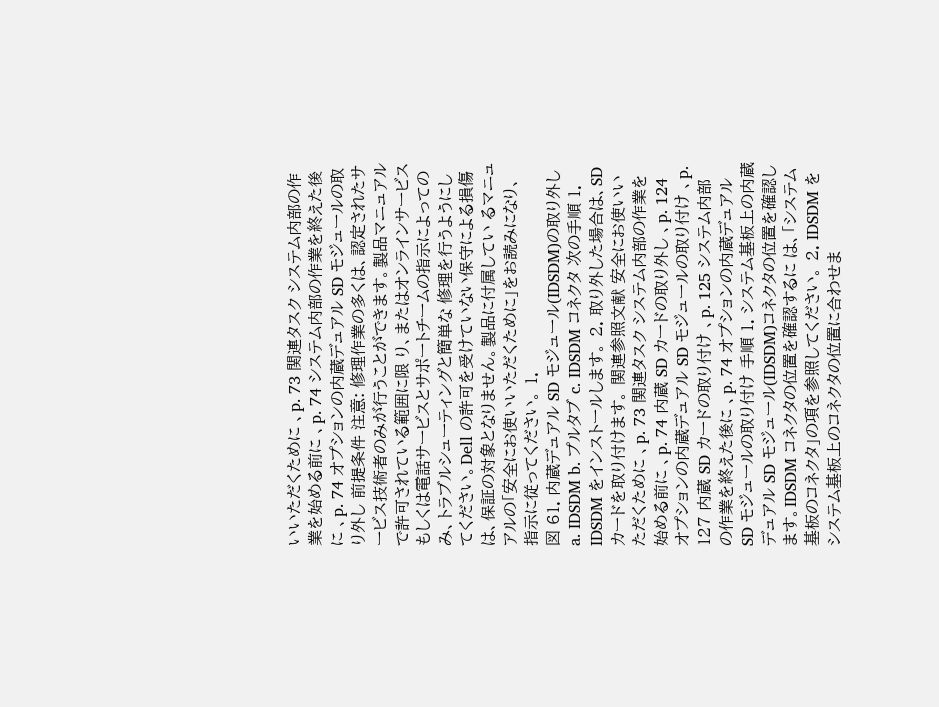いいただくために 、p. 73 関連タスク システム内部の作業を始める前に 、p. 74 システム内部の作業を終えた後に 、p. 74 オプションの内蔵デュアル SD モジュールの取り外し 前提条件 注意: 修理作業の多くは、認定されたサービス技術者のみが行うことができます。製品マニュアルで許可されている範囲に限 り、またはオンラインサービスもしくは電話サービスとサポートチームの指示によってのみ、トラブルシューティングと簡単な 修理を行うようにしてください。Dell の許可を受けていない保守による損傷は、保証の対象となりません。製品に付属してい るマニュアルの「安全にお使いいただくために」をお読みになり、指示に従ってください。 1.
図 61. 内蔵デュアル SD モジュール(IDSDM)の取り外し a. IDSDM b. プルタブ c. IDSDM コネクタ 次の手順 1. IDSDM をインストールします。 2. 取り外した場合は、SD カードを取り付けます。 関連参照文献 安全にお使いいただくために 、p. 73 関連タスク システム内部の作業を始める前に 、p. 74 内蔵 SD カードの取り外し 、p. 124 オプションの内蔵デュアル SD モジュールの取り付け 、p. 127 内蔵 SD カードの取り付け 、p. 125 システム内部の作業を終えた後に 、p. 74 オプションの内蔵デュアル SD モジュールの取り付け 手順 1. システム基板上の内蔵デュアル SD モジュール(IDSDM)コネクタの位置を確認します。IDSDM コネクタの位置を確認するに は、「システム基板のコネクタ」の項を参照してください。 2. IDSDM をシステム基板上のコネクタの位置に合わせま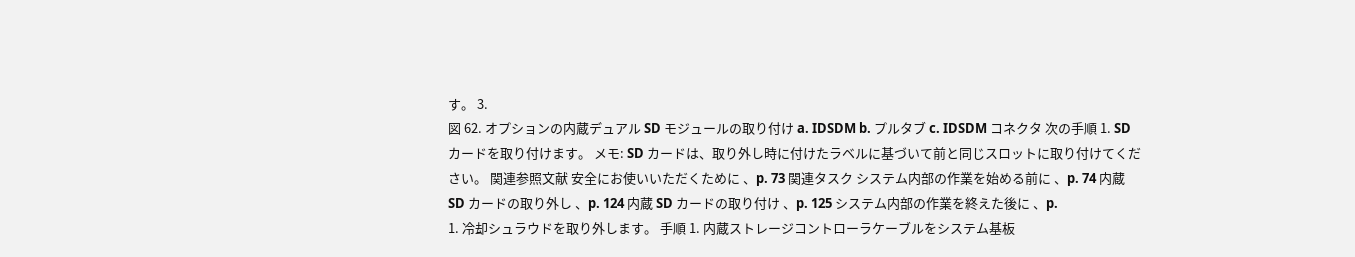す。 3.
図 62. オプションの内蔵デュアル SD モジュールの取り付け a. IDSDM b. プルタブ c. IDSDM コネクタ 次の手順 1. SD カードを取り付けます。 メモ: SD カードは、取り外し時に付けたラベルに基づいて前と同じスロットに取り付けてください。 関連参照文献 安全にお使いいただくために 、p. 73 関連タスク システム内部の作業を始める前に 、p. 74 内蔵 SD カードの取り外し 、p. 124 内蔵 SD カードの取り付け 、p. 125 システム内部の作業を終えた後に 、p.
1. 冷却シュラウドを取り外します。 手順 1. 内蔵ストレージコントローラケーブルをシステム基板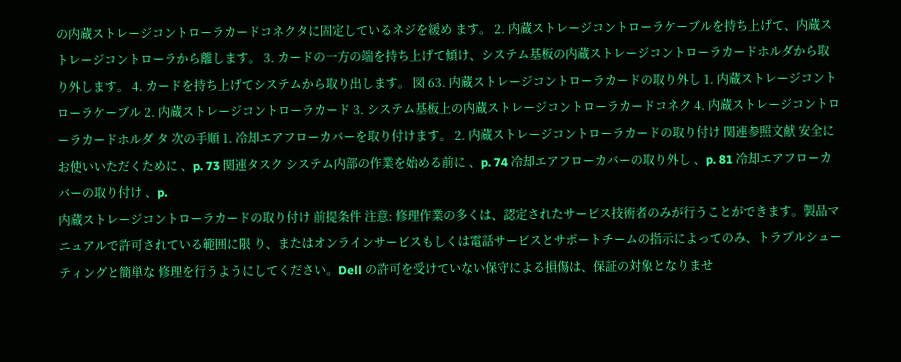の内蔵ストレージコントローラカードコネクタに固定しているネジを緩め ます。 2. 内蔵ストレージコントローラケーブルを持ち上げて、内蔵ストレージコントローラから離します。 3. カードの一方の端を持ち上げて傾け、システム基板の内蔵ストレージコントローラカードホルダから取り外します。 4. カードを持ち上げてシステムから取り出します。 図 63. 内蔵ストレージコントローラカードの取り外し 1. 内蔵ストレージコントローラケーブル 2. 内蔵ストレージコントローラカード 3. システム基板上の内蔵ストレージコントローラカードコネク 4. 内蔵ストレージコントローラカードホルダ タ 次の手順 1. 冷却エアフローカバーを取り付けます。 2. 内蔵ストレージコントローラカードの取り付け 関連参照文献 安全にお使いいただくために 、p. 73 関連タスク システム内部の作業を始める前に 、p. 74 冷却エアフローカバーの取り外し 、p. 81 冷却エアフローカバーの取り付け 、p.
内蔵ストレージコントローラカードの取り付け 前提条件 注意: 修理作業の多くは、認定されたサービス技術者のみが行うことができます。製品マニュアルで許可されている範囲に限 り、またはオンラインサービスもしくは電話サービスとサポートチームの指示によってのみ、トラブルシューティングと簡単な 修理を行うようにしてください。Dell の許可を受けていない保守による損傷は、保証の対象となりませ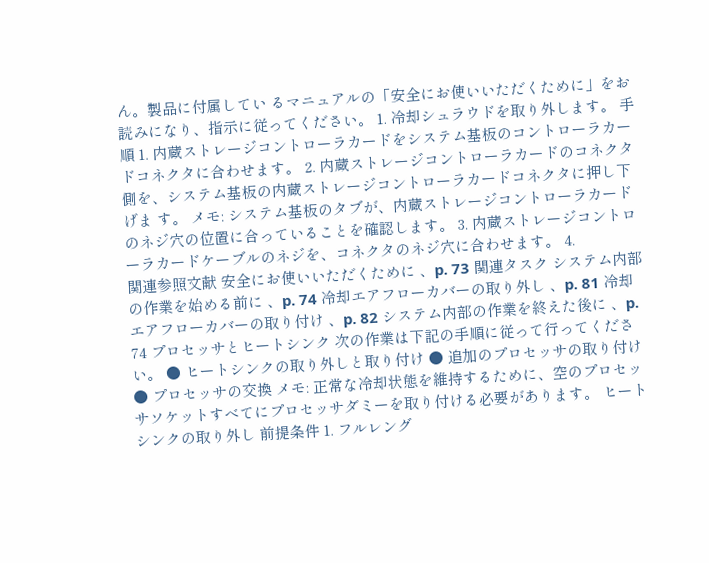ん。製品に付属してい るマニュアルの「安全にお使いいただくために」をお読みになり、指示に従ってください。 1. 冷却シュラウドを取り外します。 手順 1. 内蔵ストレージコントローラカードをシステム基板のコントローラカードコネクタに合わせます。 2. 内蔵ストレージコントローラカードのコネクタ側を、システム基板の内蔵ストレージコントローラカードコネクタに押し下げま す。 メモ: システム基板のタブが、内蔵ストレージコントローラカードのネジ穴の位置に合っていることを確認します。 3. 内蔵ストレージコントローラカードケーブルのネジを、コネクタのネジ穴に合わせます。 4.
関連参照文献 安全にお使いいただくために 、p. 73 関連タスク システム内部の作業を始める前に 、p. 74 冷却エアフローカバーの取り外し 、p. 81 冷却エアフローカバーの取り付け 、p. 82 システム内部の作業を終えた後に 、p. 74 プロセッサとヒートシンク 次の作業は下記の手順に従って行ってください。 ● ヒートシンクの取り外しと取り付け ● 追加のプロセッサの取り付け ● プロセッサの交換 メモ: 正常な冷却状態を維持するために、空のプロセッサソケットすべてにプロセッサダミーを取り付ける必要があります。 ヒートシンクの取り外し 前提条件 1. フルレング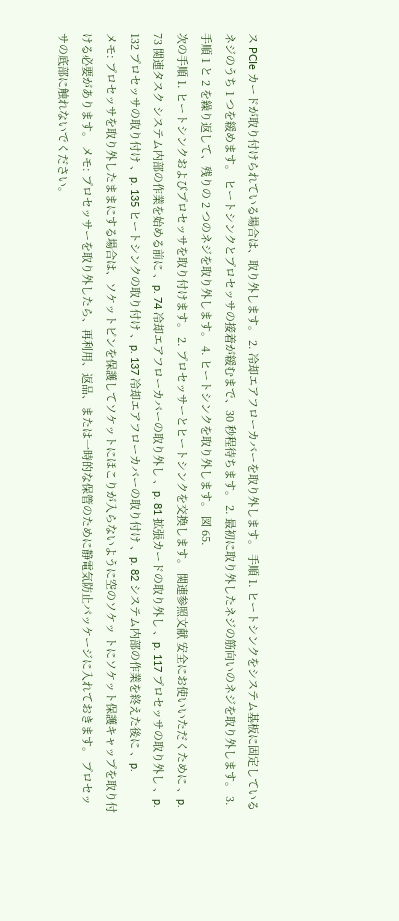ス PCIe カードが取り付けられている場合は、取り外します。 2. 冷却エアフローカバーを取り外します。 手順 1. ヒートシンクをシステム基板に固定しているネジのうち 1 つを緩めます。 ヒートシンクとプロセッサの接着が緩むまで、30 秒程待ちます。 2. 最初に取り外したネジの筋向いのネジを取り外します。 3. 手順 1 と 2 を繰り返して、残りの 2 つのネジを取り外します。 4. ヒートシンクを取り外します。 図 65.
次の手順 1. ヒートシンクおよびプロセッサを取り付けます。 2. プロセッサーとヒートシンクを交換します。 関連参照文献 安全にお使いいただくために 、p. 73 関連タスク システム内部の作業を始める前に 、p. 74 冷却エアフローカバーの取り外し 、p. 81 拡張カードの取り外し 、p. 117 プロセッサの取り外し 、p. 132 プロセッサの取り付け 、p. 135 ヒートシンクの取り付け 、p. 137 冷却エアフローカバーの取り付け 、p. 82 システム内部の作業を終えた後に 、p.
メモ: プロセッサを取り外したままにする場合は、ソケットピンを保護してソケットにほこりが入らないように空のソケッ トにソケット保護キャップを取り付ける必要があります。 メモ: プロセッサーを取り外したら、再利用、返品、または一時的な保管のために静電気防止パッケージに入れておきます。 プロセッサの底部に触れないでください。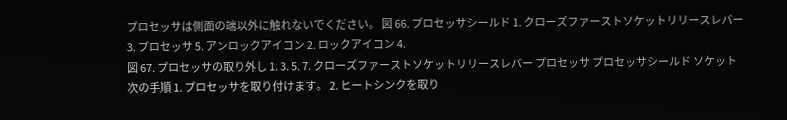プロセッサは側面の端以外に触れないでください。 図 66. プロセッサシールド 1. クローズファーストソケットリリースレバー 3. プロセッサ 5. アンロックアイコン 2. ロックアイコン 4.
図 67. プロセッサの取り外し 1. 3. 5. 7. クローズファーストソケットリリースレバー プロセッサ プロセッサシールド ソケット 次の手順 1. プロセッサを取り付けます。 2. ヒートシンクを取り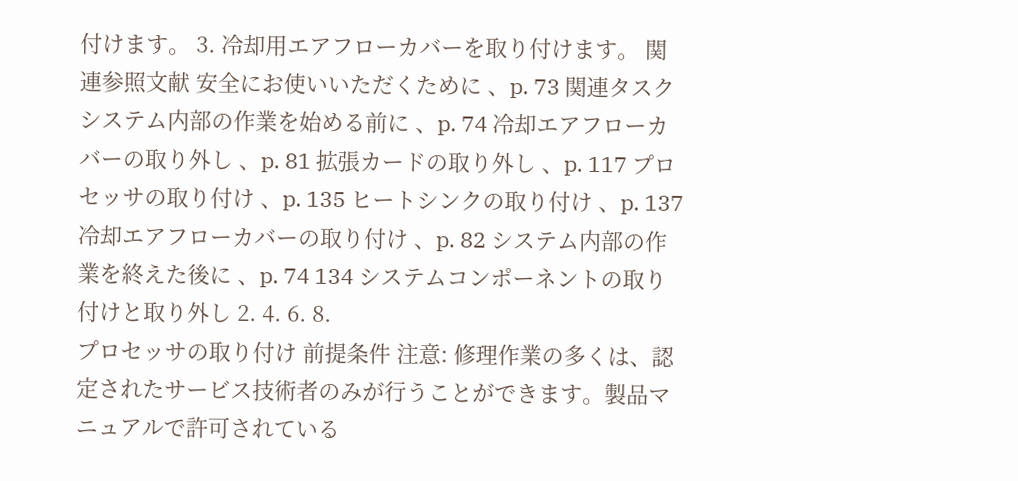付けます。 3. 冷却用エアフローカバーを取り付けます。 関連参照文献 安全にお使いいただくために 、p. 73 関連タスク システム内部の作業を始める前に 、p. 74 冷却エアフローカバーの取り外し 、p. 81 拡張カードの取り外し 、p. 117 プロセッサの取り付け 、p. 135 ヒートシンクの取り付け 、p. 137 冷却エアフローカバーの取り付け 、p. 82 システム内部の作業を終えた後に 、p. 74 134 システムコンポーネントの取り付けと取り外し 2. 4. 6. 8.
プロセッサの取り付け 前提条件 注意: 修理作業の多くは、認定されたサービス技術者のみが行うことができます。製品マニュアルで許可されている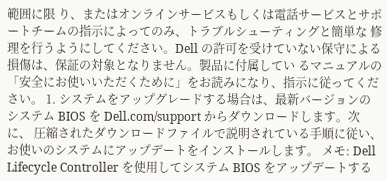範囲に限 り、またはオンラインサービスもしくは電話サービスとサポートチームの指示によってのみ、トラブルシューティングと簡単な 修理を行うようにしてください。Dell の許可を受けていない保守による損傷は、保証の対象となりません。製品に付属してい るマニュアルの「安全にお使いいただくために」をお読みになり、指示に従ってください。 1. システムをアップグレードする場合は、最新バージョンのシステム BIOS を Dell.com/support からダウンロードします。次に、 圧縮されたダウンロードファイルで説明されている手順に従い、お使いのシステムにアップデートをインストールします。 メモ: Dell Lifecycle Controller を使用してシステム BIOS をアップデートする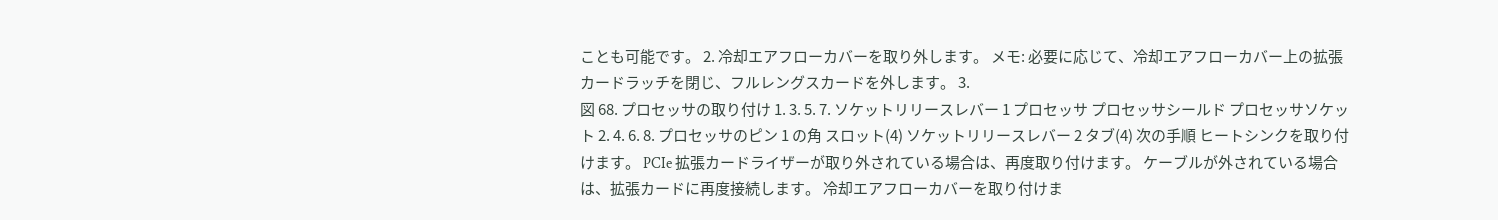ことも可能です。 2. 冷却エアフローカバーを取り外します。 メモ: 必要に応じて、冷却エアフローカバー上の拡張カードラッチを閉じ、フルレングスカードを外します。 3.
図 68. プロセッサの取り付け 1. 3. 5. 7. ソケットリリースレバー 1 プロセッサ プロセッサシールド プロセッサソケット 2. 4. 6. 8. プロセッサのピン 1 の角 スロット(4) ソケットリリースレバー 2 タブ(4) 次の手順 ヒートシンクを取り付けます。 PCIe 拡張カードライザーが取り外されている場合は、再度取り付けます。 ケーブルが外されている場合は、拡張カードに再度接続します。 冷却エアフローカバーを取り付けま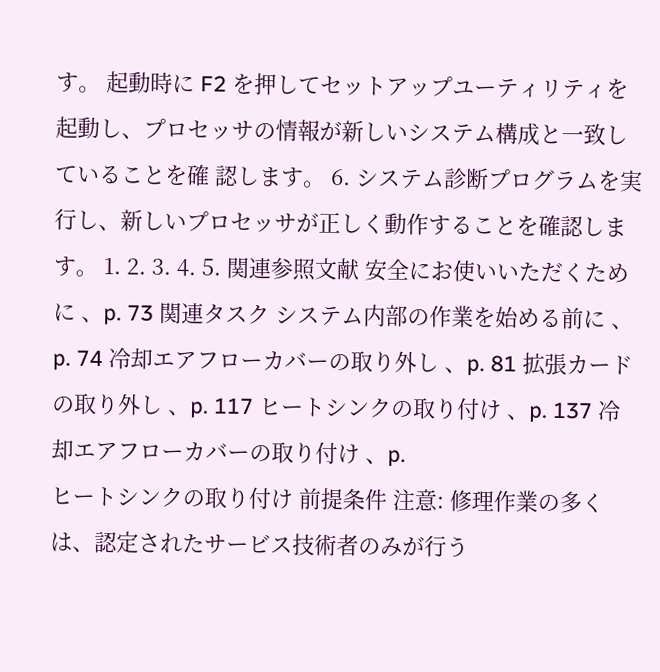す。 起動時に F2 を押してセットアップユーティリティを起動し、プロセッサの情報が新しいシステム構成と一致していることを確 認します。 6. システム診断プログラムを実行し、新しいプロセッサが正しく動作することを確認します。 1. 2. 3. 4. 5. 関連参照文献 安全にお使いいただくために 、p. 73 関連タスク システム内部の作業を始める前に 、p. 74 冷却エアフローカバーの取り外し 、p. 81 拡張カードの取り外し 、p. 117 ヒートシンクの取り付け 、p. 137 冷却エアフローカバーの取り付け 、p.
ヒートシンクの取り付け 前提条件 注意: 修理作業の多くは、認定されたサービス技術者のみが行う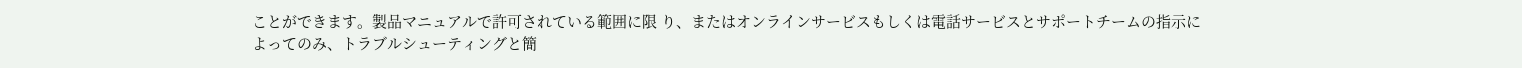ことができます。製品マニュアルで許可されている範囲に限 り、またはオンラインサービスもしくは電話サービスとサポートチームの指示によってのみ、トラブルシューティングと簡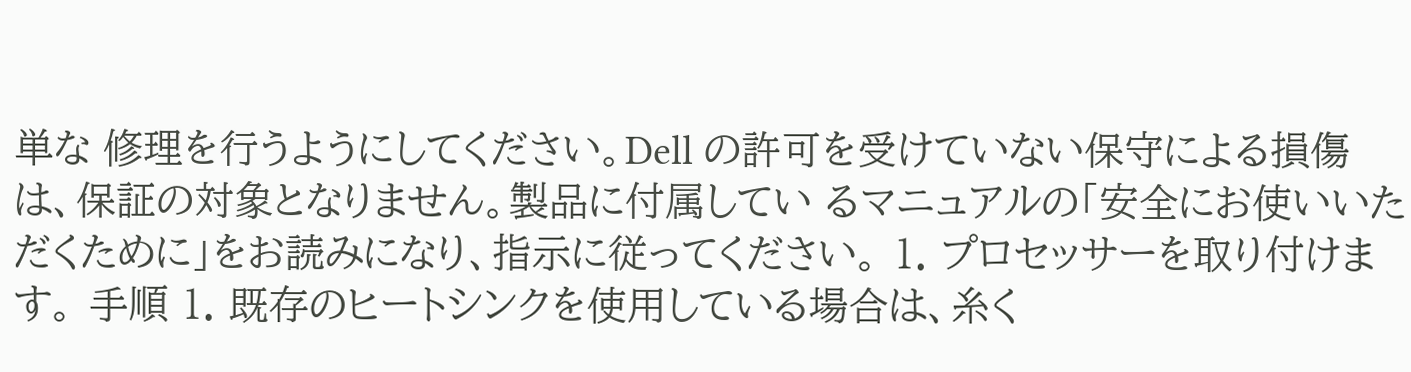単な 修理を行うようにしてください。Dell の許可を受けていない保守による損傷は、保証の対象となりません。製品に付属してい るマニュアルの「安全にお使いいただくために」をお読みになり、指示に従ってください。 1. プロセッサーを取り付けます。 手順 1. 既存のヒートシンクを使用している場合は、糸く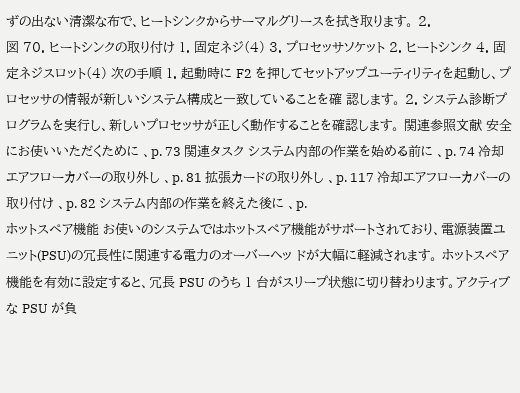ずの出ない清潔な布で、ヒートシンクからサーマルグリースを拭き取ります。 2.
図 70. ヒートシンクの取り付け 1. 固定ネジ(4) 3. プロセッサソケット 2. ヒートシンク 4. 固定ネジスロット(4) 次の手順 1. 起動時に F2 を押してセットアップユーティリティを起動し、プロセッサの情報が新しいシステム構成と一致していることを確 認します。 2. システム診断プログラムを実行し、新しいプロセッサが正しく動作することを確認します。 関連参照文献 安全にお使いいただくために 、p. 73 関連タスク システム内部の作業を始める前に 、p. 74 冷却エアフローカバーの取り外し 、p. 81 拡張カードの取り外し 、p. 117 冷却エアフローカバーの取り付け 、p. 82 システム内部の作業を終えた後に 、p.
ホットスペア機能 お使いのシステムではホットスペア機能がサポートされており、電源装置ユニット(PSU)の冗長性に関連する電力のオーバーヘッ ドが大幅に軽減されます。 ホットスペア機能を有効に設定すると、冗長 PSU のうち 1 台がスリープ状態に切り替わります。アクティブな PSU が負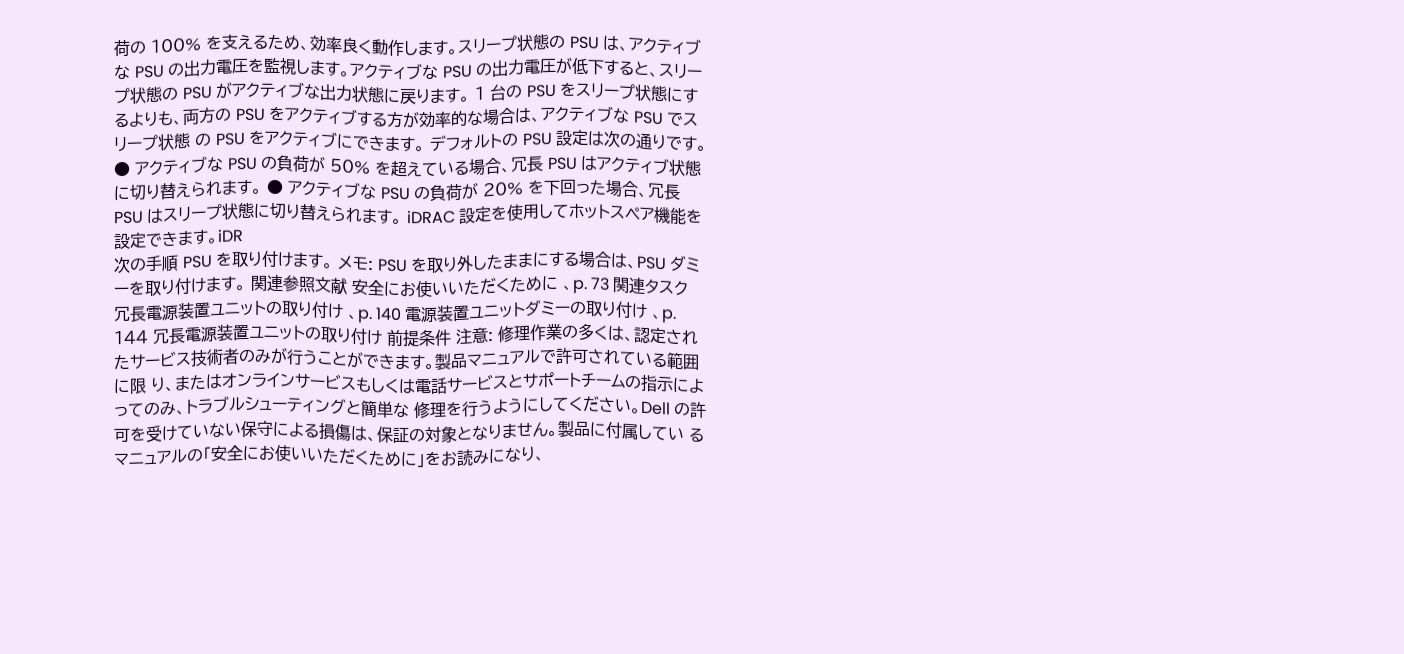荷の 100% を支えるため、効率良く動作します。スリープ状態の PSU は、アクティブな PSU の出力電圧を監視します。アクティブな PSU の出力電圧が低下すると、スリープ状態の PSU がアクティブな出力状態に戻ります。 1 台の PSU をスリープ状態にするよりも、両方の PSU をアクティブする方が効率的な場合は、アクティブな PSU でスリープ状態 の PSU をアクティブにできます。 デフォルトの PSU 設定は次の通りです。 ● アクティブな PSU の負荷が 50% を超えている場合、冗長 PSU はアクティブ状態に切り替えられます。 ● アクティブな PSU の負荷が 20% を下回った場合、冗長 PSU はスリープ状態に切り替えられます。 iDRAC 設定を使用してホットスペア機能を設定できます。iDR
次の手順 PSU を取り付けます。 メモ: PSU を取り外したままにする場合は、PSU ダミーを取り付けます。 関連参照文献 安全にお使いいただくために 、p. 73 関連タスク 冗長電源装置ユニットの取り付け 、p. 140 電源装置ユニットダミーの取り付け 、p. 144 冗長電源装置ユニットの取り付け 前提条件 注意: 修理作業の多くは、認定されたサービス技術者のみが行うことができます。製品マニュアルで許可されている範囲に限 り、またはオンラインサービスもしくは電話サービスとサポートチームの指示によってのみ、トラブルシューティングと簡単な 修理を行うようにしてください。Dell の許可を受けていない保守による損傷は、保証の対象となりません。製品に付属してい るマニュアルの「安全にお使いいただくために」をお読みになり、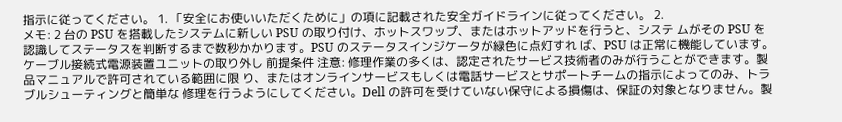指示に従ってください。 1. 「安全にお使いいただくために」の項に記載された安全ガイドラインに従ってください。 2.
メモ: 2 台の PSU を搭載したシステムに新しい PSU の取り付け、ホットスワップ、またはホットアッドを行うと、システ ムがその PSU を認識してステータスを判断するまで数秒かかります。PSU のステータスインジケータが緑色に点灯すれ ば、PSU は正常に機能しています。 ケーブル接続式電源装置ユニットの取り外し 前提条件 注意: 修理作業の多くは、認定されたサービス技術者のみが行うことができます。製品マニュアルで許可されている範囲に限 り、またはオンラインサービスもしくは電話サービスとサポートチームの指示によってのみ、トラブルシューティングと簡単な 修理を行うようにしてください。Dell の許可を受けていない保守による損傷は、保証の対象となりません。製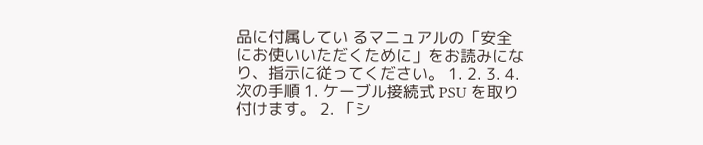品に付属してい るマニュアルの「安全にお使いいただくために」をお読みになり、指示に従ってください。 1. 2. 3. 4.
次の手順 1. ケーブル接続式 PSU を取り付けます。 2. 「シ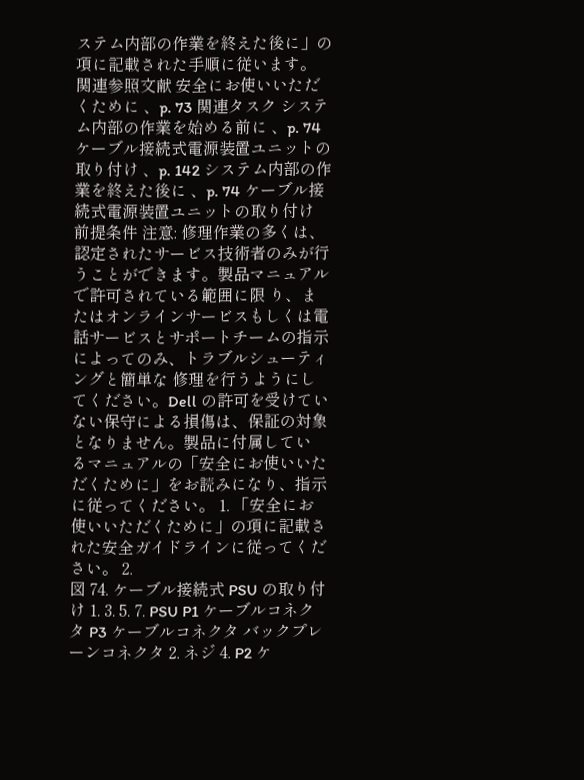ステム内部の作業を終えた後に」の項に記載された手順に従います。 関連参照文献 安全にお使いいただくために 、p. 73 関連タスク システム内部の作業を始める前に 、p. 74 ケーブル接続式電源装置ユニットの取り付け 、p. 142 システム内部の作業を終えた後に 、p. 74 ケーブル接続式電源装置ユニットの取り付け 前提条件 注意: 修理作業の多くは、認定されたサービス技術者のみが行うことができます。製品マニュアルで許可されている範囲に限 り、またはオンラインサービスもしくは電話サービスとサポートチームの指示によってのみ、トラブルシューティングと簡単な 修理を行うようにしてください。Dell の許可を受けていない保守による損傷は、保証の対象となりません。製品に付属してい るマニュアルの「安全にお使いいただくために」をお読みになり、指示に従ってください。 1. 「安全にお使いいただくために」の項に記載された安全ガイドラインに従ってください。 2.
図 74. ケーブル接続式 PSU の取り付け 1. 3. 5. 7. PSU P1 ケーブルコネクタ P3 ケーブルコネクタ バックプレーンコネクタ 2. ネジ 4. P2 ケ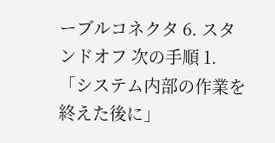ーブルコネクタ 6. スタンドオフ 次の手順 1. 「システム内部の作業を終えた後に」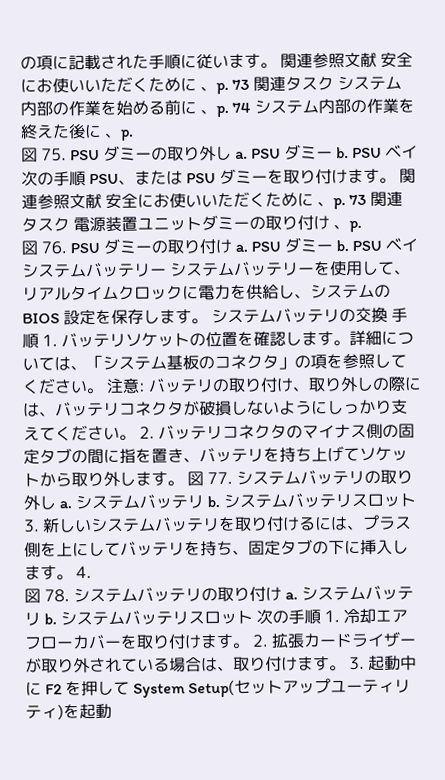の項に記載された手順に従います。 関連参照文献 安全にお使いいただくために 、p. 73 関連タスク システム内部の作業を始める前に 、p. 74 システム内部の作業を終えた後に 、p.
図 75. PSU ダミーの取り外し a. PSU ダミー b. PSU ベイ 次の手順 PSU、または PSU ダミーを取り付けます。 関連参照文献 安全にお使いいただくために 、p. 73 関連タスク 電源装置ユニットダミーの取り付け 、p.
図 76. PSU ダミーの取り付け a. PSU ダミー b. PSU ベイ システムバッテリー システムバッテリーを使用して、リアルタイムクロックに電力を供給し、システムの BIOS 設定を保存します。 システムバッテリの交換 手順 1. バッテリソケットの位置を確認します。詳細については、「システム基板のコネクタ」の項を参照してください。 注意: バッテリの取り付け、取り外しの際には、バッテリコネクタが破損しないようにしっかり支えてください。 2. バッテリコネクタのマイナス側の固定タブの間に指を置き、バッテリを持ち上げてソケットから取り外します。 図 77. システムバッテリの取り外し a. システムバッテリ b. システムバッテリスロット 3. 新しいシステムバッテリを取り付けるには、プラス側を上にしてバッテリを持ち、固定タブの下に挿入します。 4.
図 78. システムバッテリの取り付け a. システムバッテリ b. システムバッテリスロット 次の手順 1. 冷却エアフローカバーを取り付けます。 2. 拡張カードライザーが取り外されている場合は、取り付けます。 3. 起動中に F2 を押して System Setup(セットアップユーティリティ)を起動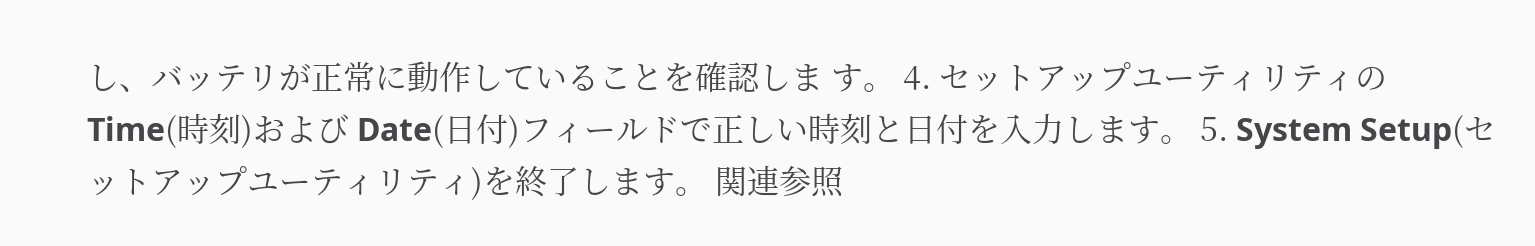し、バッテリが正常に動作していることを確認しま す。 4. セットアップユーティリティの Time(時刻)および Date(日付)フィールドで正しい時刻と日付を入力します。 5. System Setup(セットアップユーティリティ)を終了します。 関連参照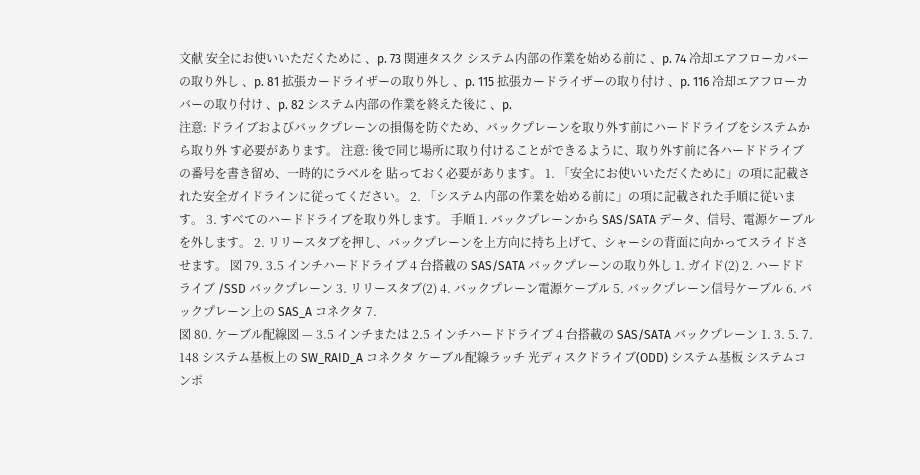文献 安全にお使いいただくために 、p. 73 関連タスク システム内部の作業を始める前に 、p. 74 冷却エアフローカバーの取り外し 、p. 81 拡張カードライザーの取り外し 、p. 115 拡張カードライザーの取り付け 、p. 116 冷却エアフローカバーの取り付け 、p. 82 システム内部の作業を終えた後に 、p.
注意: ドライブおよびバックプレーンの損傷を防ぐため、バックプレーンを取り外す前にハードドライブをシステムから取り外 す必要があります。 注意: 後で同じ場所に取り付けることができるように、取り外す前に各ハードドライブの番号を書き留め、一時的にラベルを 貼っておく必要があります。 1. 「安全にお使いいただくために」の項に記載された安全ガイドラインに従ってください。 2. 「システム内部の作業を始める前に」の項に記載された手順に従います。 3. すべてのハードドライブを取り外します。 手順 1. バックプレーンから SAS/SATA データ、信号、電源ケーブルを外します。 2. リリースタブを押し、バックプレーンを上方向に持ち上げて、シャーシの背面に向かってスライドさせます。 図 79. 3.5 インチハードドライブ 4 台搭載の SAS/SATA バックプレーンの取り外し 1. ガイド(2) 2. ハードドライブ /SSD バックプレーン 3. リリースタブ(2) 4. バックプレーン電源ケーブル 5. バックプレーン信号ケーブル 6. バックプレーン上の SAS_A コネクタ 7.
図 80. ケーブル配線図 — 3.5 インチまたは 2.5 インチハードドライブ 4 台搭載の SAS/SATA バックプレーン 1. 3. 5. 7. 148 システム基板上の SW_RAID_A コネクタ ケーブル配線ラッチ 光ディスクドライブ(ODD) システム基板 システムコンポ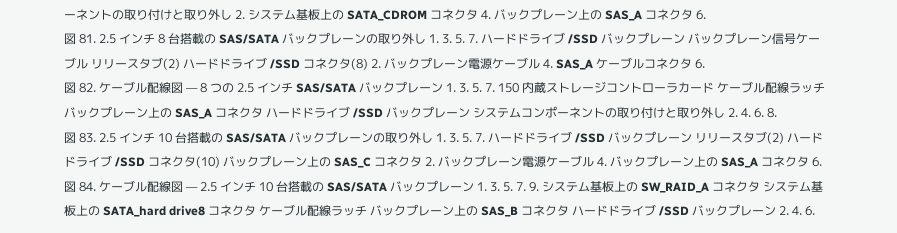ーネントの取り付けと取り外し 2. システム基板上の SATA_CDROM コネクタ 4. バックプレーン上の SAS_A コネクタ 6.
図 81. 2.5 インチ 8 台搭載の SAS/SATA バックプレーンの取り外し 1. 3. 5. 7. ハードドライブ /SSD バックプレーン バックプレーン信号ケーブル リリースタブ(2) ハードドライブ /SSD コネクタ(8) 2. バックプレーン電源ケーブル 4. SAS_A ケーブルコネクタ 6.
図 82. ケーブル配線図 — 8 つの 2.5 インチ SAS/SATA バックプレーン 1. 3. 5. 7. 150 内蔵ストレージコントローラカード ケーブル配線ラッチ バックプレーン上の SAS_A コネクタ ハードドライブ /SSD バックプレーン システムコンポーネントの取り付けと取り外し 2. 4. 6. 8.
図 83. 2.5 インチ 10 台搭載の SAS/SATA バックプレーンの取り外し 1. 3. 5. 7. ハードドライブ /SSD バックプレーン リリースタブ(2) ハードドライブ /SSD コネクタ(10) バックプレーン上の SAS_C コネクタ 2. バックプレーン電源ケーブル 4. バックプレーン上の SAS_A コネクタ 6.
図 84. ケーブル配線図 — 2.5 インチ 10 台搭載の SAS/SATA バックプレーン 1. 3. 5. 7. 9. システム基板上の SW_RAID_A コネクタ システム基板上の SATA_hard drive8 コネクタ ケーブル配線ラッチ バックプレーン上の SAS_B コネクタ ハードドライブ /SSD バックプレーン 2. 4. 6.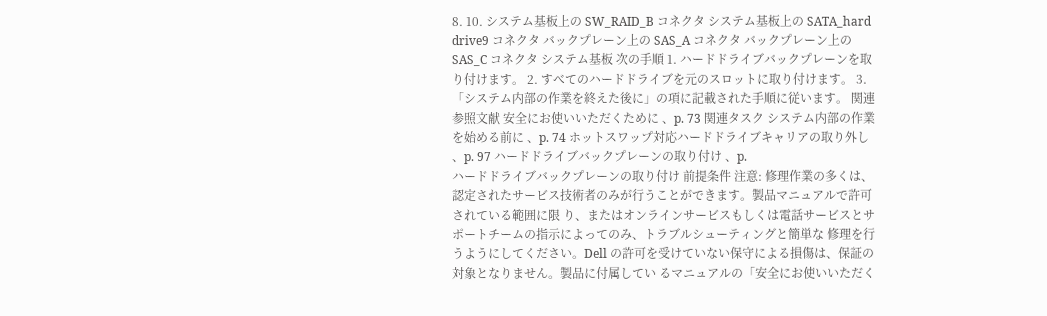8. 10. システム基板上の SW_RAID_B コネクタ システム基板上の SATA_hard drive9 コネクタ バックプレーン上の SAS_A コネクタ バックプレーン上の SAS_C コネクタ システム基板 次の手順 1. ハードドライブバックプレーンを取り付けます。 2. すべてのハードドライブを元のスロットに取り付けます。 3. 「システム内部の作業を終えた後に」の項に記載された手順に従います。 関連参照文献 安全にお使いいただくために 、p. 73 関連タスク システム内部の作業を始める前に 、p. 74 ホットスワップ対応ハードドライブキャリアの取り外し 、p. 97 ハードドライブバックプレーンの取り付け 、p.
ハードドライブバックプレーンの取り付け 前提条件 注意: 修理作業の多くは、認定されたサービス技術者のみが行うことができます。製品マニュアルで許可されている範囲に限 り、またはオンラインサービスもしくは電話サービスとサポートチームの指示によってのみ、トラブルシューティングと簡単な 修理を行うようにしてください。Dell の許可を受けていない保守による損傷は、保証の対象となりません。製品に付属してい るマニュアルの「安全にお使いいただく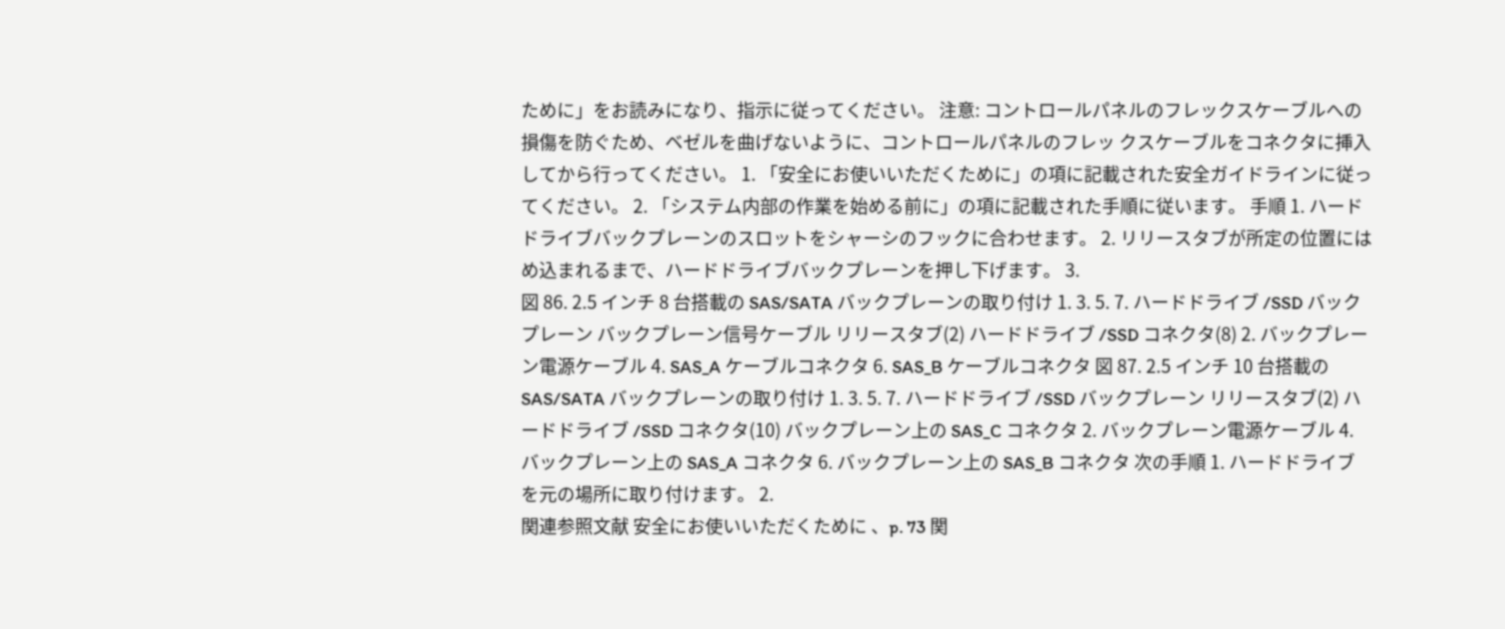ために」をお読みになり、指示に従ってください。 注意: コントロールパネルのフレックスケーブルへの損傷を防ぐため、ベゼルを曲げないように、コントロールパネルのフレッ クスケーブルをコネクタに挿入してから行ってください。 1. 「安全にお使いいただくために」の項に記載された安全ガイドラインに従ってください。 2. 「システム内部の作業を始める前に」の項に記載された手順に従います。 手順 1. ハードドライブバックプレーンのスロットをシャーシのフックに合わせます。 2. リリースタブが所定の位置にはめ込まれるまで、ハードドライブバックプレーンを押し下げます。 3.
図 86. 2.5 インチ 8 台搭載の SAS/SATA バックプレーンの取り付け 1. 3. 5. 7. ハードドライブ /SSD バックプレーン バックプレーン信号ケーブル リリースタブ(2) ハードドライブ /SSD コネクタ(8) 2. バックプレーン電源ケーブル 4. SAS_A ケーブルコネクタ 6. SAS_B ケーブルコネクタ 図 87. 2.5 インチ 10 台搭載の SAS/SATA バックプレーンの取り付け 1. 3. 5. 7. ハードドライブ /SSD バックプレーン リリースタブ(2) ハードドライブ /SSD コネクタ(10) バックプレーン上の SAS_C コネクタ 2. バックプレーン電源ケーブル 4. バックプレーン上の SAS_A コネクタ 6. バックプレーン上の SAS_B コネクタ 次の手順 1. ハードドライブを元の場所に取り付けます。 2.
関連参照文献 安全にお使いいただくために 、p. 73 関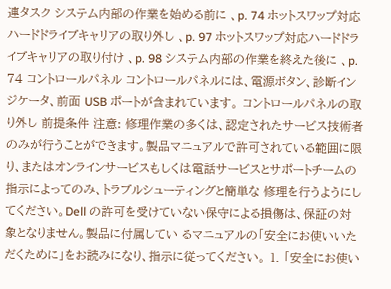連タスク システム内部の作業を始める前に 、p. 74 ホットスワップ対応ハードドライブキャリアの取り外し 、p. 97 ホットスワップ対応ハードドライブキャリアの取り付け 、p. 98 システム内部の作業を終えた後に 、p. 74 コントロールパネル コントロールパネルには、電源ボタン、診断インジケータ、前面 USB ポートが含まれています。 コントロールパネルの取り外し 前提条件 注意: 修理作業の多くは、認定されたサービス技術者のみが行うことができます。製品マニュアルで許可されている範囲に限 り、またはオンラインサービスもしくは電話サービスとサポートチームの指示によってのみ、トラブルシューティングと簡単な 修理を行うようにしてください。Dell の許可を受けていない保守による損傷は、保証の対象となりません。製品に付属してい るマニュアルの「安全にお使いいただくために」をお読みになり、指示に従ってください。 1. 「安全にお使い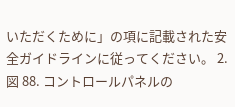いただくために」の項に記載された安全ガイドラインに従ってください。 2.
図 88. コントロールパネルの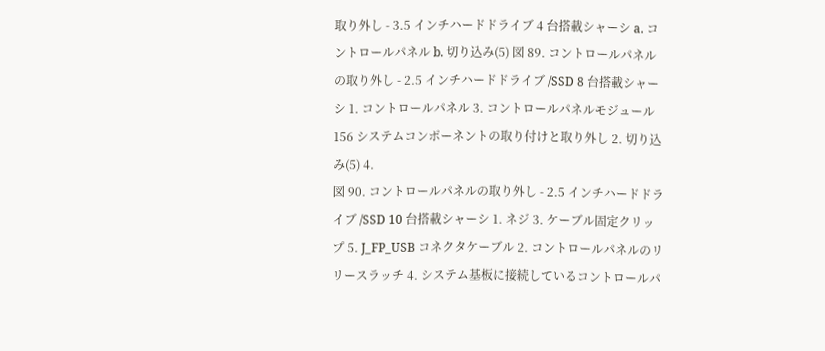取り外し - 3.5 インチハードドライブ 4 台搭載シャーシ a. コントロールパネル b. 切り込み(5) 図 89. コントロールパネルの取り外し - 2.5 インチハードドライブ /SSD 8 台搭載シャーシ 1. コントロールパネル 3. コントロールパネルモジュール 156 システムコンポーネントの取り付けと取り外し 2. 切り込み(5) 4.
図 90. コントロールパネルの取り外し - 2.5 インチハードドライブ /SSD 10 台搭載シャーシ 1. ネジ 3. ケーブル固定クリップ 5. J_FP_USB コネクタケーブル 2. コントロールパネルのリリースラッチ 4. システム基板に接続しているコントロールパ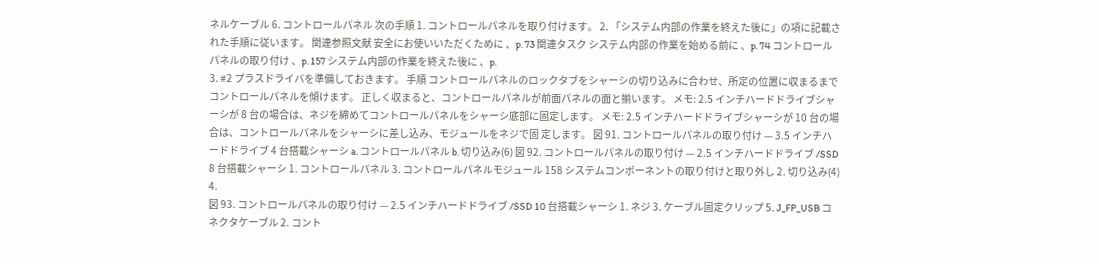ネルケーブル 6. コントロールパネル 次の手順 1. コントロールパネルを取り付けます。 2. 「システム内部の作業を終えた後に」の項に記載された手順に従います。 関連参照文献 安全にお使いいただくために 、p. 73 関連タスク システム内部の作業を始める前に 、p. 74 コントロールパネルの取り付け 、p. 157 システム内部の作業を終えた後に 、p.
3. #2 プラスドライバを準備しておきます。 手順 コントロールパネルのロックタブをシャーシの切り込みに合わせ、所定の位置に収まるまでコントロールパネルを傾けます。 正しく収まると、コントロールパネルが前面パネルの面と揃います。 メモ: 2.5 インチハードドライブシャーシが 8 台の場合は、ネジを締めてコントロールパネルをシャーシ底部に固定します。 メモ: 2.5 インチハードドライブシャーシが 10 台の場合は、コントロールパネルをシャーシに差し込み、モジュールをネジで固 定します。 図 91. コントロールパネルの取り付け — 3.5 インチハードドライブ 4 台搭載シャーシ a. コントロールパネル b. 切り込み(6) 図 92. コントロールパネルの取り付け — 2.5 インチハードドライブ /SSD 8 台搭載シャーシ 1. コントロールパネル 3. コントロールパネルモジュール 158 システムコンポーネントの取り付けと取り外し 2. 切り込み(4) 4.
図 93. コントロールパネルの取り付け — 2.5 インチハードドライブ /SSD 10 台搭載シャーシ 1. ネジ 3. ケーブル固定クリップ 5. J_FP_USB コネクタケーブル 2. コント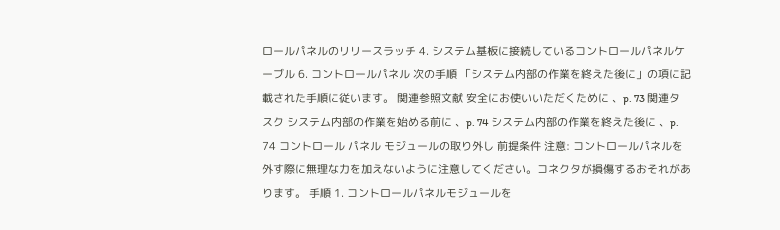ロールパネルのリリースラッチ 4. システム基板に接続しているコントロールパネルケーブル 6. コントロールパネル 次の手順 「システム内部の作業を終えた後に」の項に記載された手順に従います。 関連参照文献 安全にお使いいただくために 、p. 73 関連タスク システム内部の作業を始める前に 、p. 74 システム内部の作業を終えた後に 、p. 74 コントロール パネル モジュールの取り外し 前提条件 注意: コントロールパネルを外す際に無理な力を加えないように注意してください。コネクタが損傷するおそれがあります。 手順 1. コントロールパネルモジュールを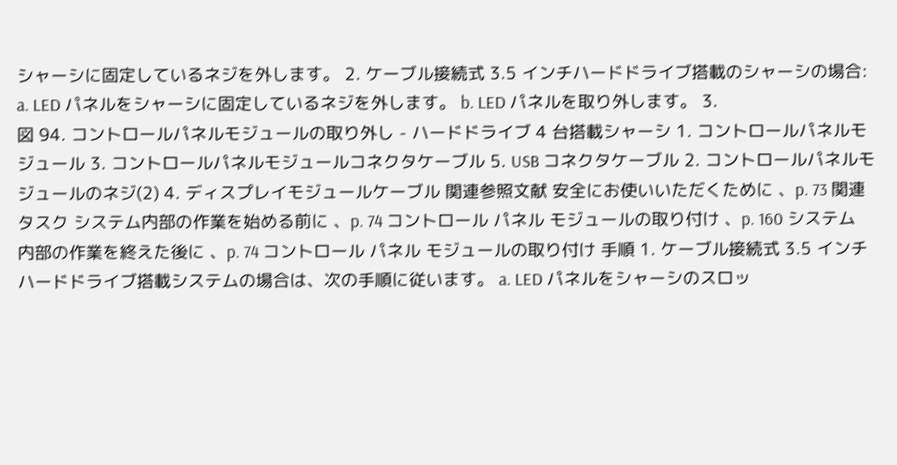シャーシに固定しているネジを外します。 2. ケーブル接続式 3.5 インチハードドライブ搭載のシャーシの場合: a. LED パネルをシャーシに固定しているネジを外します。 b. LED パネルを取り外します。 3.
図 94. コントロールパネルモジュールの取り外し - ハードドライブ 4 台搭載シャーシ 1. コントロールパネルモジュール 3. コントロールパネルモジュールコネクタケーブル 5. USB コネクタケーブル 2. コントロールパネルモジュールのネジ(2) 4. ディスプレイモジュールケーブル 関連参照文献 安全にお使いいただくために 、p. 73 関連タスク システム内部の作業を始める前に 、p. 74 コントロール パネル モジュールの取り付け 、p. 160 システム内部の作業を終えた後に 、p. 74 コントロール パネル モジュールの取り付け 手順 1. ケーブル接続式 3.5 インチハードドライブ搭載システムの場合は、次の手順に従います。 a. LED パネルをシャーシのスロッ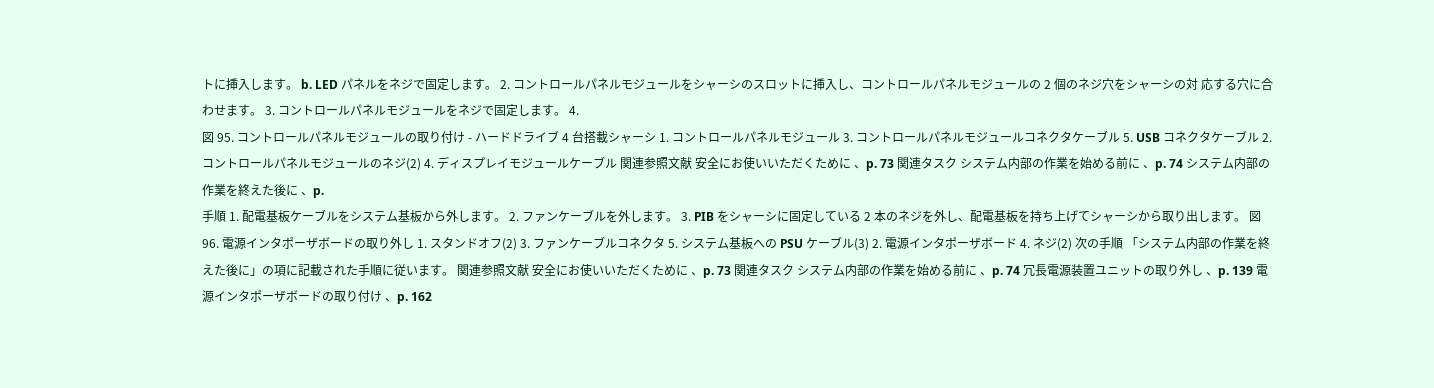トに挿入します。 b. LED パネルをネジで固定します。 2. コントロールパネルモジュールをシャーシのスロットに挿入し、コントロールパネルモジュールの 2 個のネジ穴をシャーシの対 応する穴に合わせます。 3. コントロールパネルモジュールをネジで固定します。 4.
図 95. コントロールパネルモジュールの取り付け - ハードドライブ 4 台搭載シャーシ 1. コントロールパネルモジュール 3. コントロールパネルモジュールコネクタケーブル 5. USB コネクタケーブル 2. コントロールパネルモジュールのネジ(2) 4. ディスプレイモジュールケーブル 関連参照文献 安全にお使いいただくために 、p. 73 関連タスク システム内部の作業を始める前に 、p. 74 システム内部の作業を終えた後に 、p.
手順 1. 配電基板ケーブルをシステム基板から外します。 2. ファンケーブルを外します。 3. PIB をシャーシに固定している 2 本のネジを外し、配電基板を持ち上げてシャーシから取り出します。 図 96. 電源インタポーザボードの取り外し 1. スタンドオフ(2) 3. ファンケーブルコネクタ 5. システム基板への PSU ケーブル(3) 2. 電源インタポーザボード 4. ネジ(2) 次の手順 「システム内部の作業を終えた後に」の項に記載された手順に従います。 関連参照文献 安全にお使いいただくために 、p. 73 関連タスク システム内部の作業を始める前に 、p. 74 冗長電源装置ユニットの取り外し 、p. 139 電源インタポーザボードの取り付け 、p. 162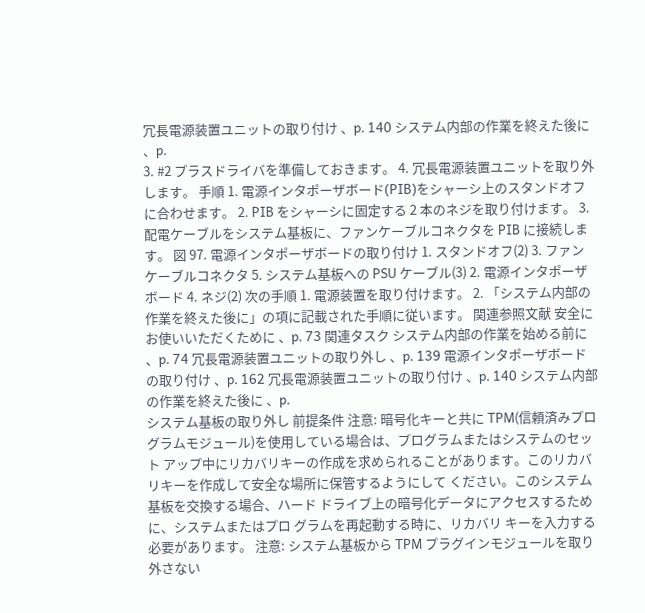冗長電源装置ユニットの取り付け 、p. 140 システム内部の作業を終えた後に 、p.
3. #2 プラスドライバを準備しておきます。 4. 冗長電源装置ユニットを取り外します。 手順 1. 電源インタポーザボード(PIB)をシャーシ上のスタンドオフに合わせます。 2. PIB をシャーシに固定する 2 本のネジを取り付けます。 3. 配電ケーブルをシステム基板に、ファンケーブルコネクタを PIB に接続します。 図 97. 電源インタポーザボードの取り付け 1. スタンドオフ(2) 3. ファンケーブルコネクタ 5. システム基板への PSU ケーブル(3) 2. 電源インタポーザボード 4. ネジ(2) 次の手順 1. 電源装置を取り付けます。 2. 「システム内部の作業を終えた後に」の項に記載された手順に従います。 関連参照文献 安全にお使いいただくために 、p. 73 関連タスク システム内部の作業を始める前に 、p. 74 冗長電源装置ユニットの取り外し 、p. 139 電源インタポーザボードの取り付け 、p. 162 冗長電源装置ユニットの取り付け 、p. 140 システム内部の作業を終えた後に 、p.
システム基板の取り外し 前提条件 注意: 暗号化キーと共に TPM(信頼済みプログラムモジュール)を使用している場合は、プログラムまたはシステムのセット アップ中にリカバリキーの作成を求められることがあります。このリカバリキーを作成して安全な場所に保管するようにして ください。このシステム基板を交換する場合、ハード ドライブ上の暗号化データにアクセスするために、システムまたはプロ グラムを再起動する時に、リカバリ キーを入力する必要があります。 注意: システム基板から TPM プラグインモジュールを取り外さない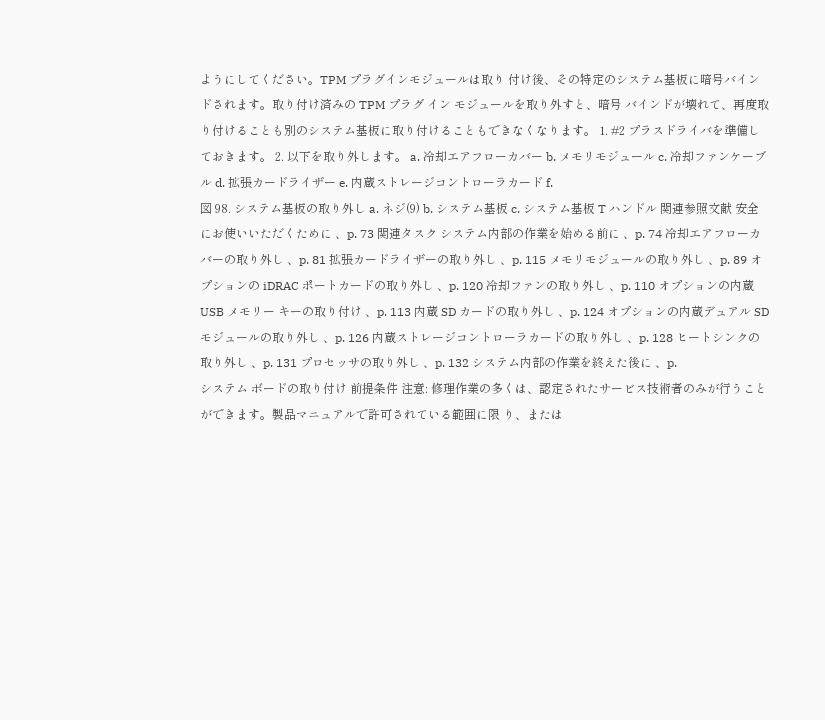ようにしてください。TPM プラグインモジュールは取り 付け後、その特定のシステム基板に暗号バインドされます。取り付け済みの TPM プラグ イン モジュールを取り外すと、暗号 バインドが壊れて、再度取り付けることも別のシステム基板に取り付けることもできなくなります。 1. #2 プラスドライバを準備しておきます。 2. 以下を取り外します。 a. 冷却エアフローカバー b. メモリモジュール c. 冷却ファンケーブル d. 拡張カードライザー e. 内蔵ストレージコントローラカード f.
図 98. システム基板の取り外し a. ネジ(9) b. システム基板 c. システム基板 T ハンドル 関連参照文献 安全にお使いいただくために 、p. 73 関連タスク システム内部の作業を始める前に 、p. 74 冷却エアフローカバーの取り外し 、p. 81 拡張カードライザーの取り外し 、p. 115 メモリモジュールの取り外し 、p. 89 オプションの iDRAC ポートカードの取り外し 、p. 120 冷却ファンの取り外し 、p. 110 オプションの内蔵 USB メモリー キーの取り付け 、p. 113 内蔵 SD カードの取り外し 、p. 124 オプションの内蔵デュアル SD モジュールの取り外し 、p. 126 内蔵ストレージコントローラカードの取り外し 、p. 128 ヒートシンクの取り外し 、p. 131 プロセッサの取り外し 、p. 132 システム内部の作業を終えた後に 、p.
システム ボードの取り付け 前提条件 注意: 修理作業の多くは、認定されたサービス技術者のみが行うことができます。製品マニュアルで許可されている範囲に限 り、または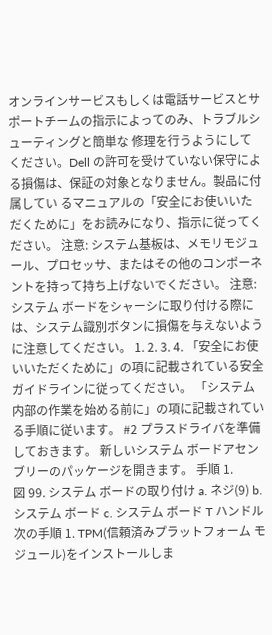オンラインサービスもしくは電話サービスとサポートチームの指示によってのみ、トラブルシューティングと簡単な 修理を行うようにしてください。Dell の許可を受けていない保守による損傷は、保証の対象となりません。製品に付属してい るマニュアルの「安全にお使いいただくために」をお読みになり、指示に従ってください。 注意: システム基板は、メモリモジュール、プロセッサ、またはその他のコンポーネントを持って持ち上げないでください。 注意: システム ボードをシャーシに取り付ける際には、システム識別ボタンに損傷を与えないように注意してください。 1. 2. 3. 4. 「安全にお使いいただくために」の項に記載されている安全ガイドラインに従ってください。 「システム内部の作業を始める前に」の項に記載されている手順に従います。 #2 プラスドライバを準備しておきます。 新しいシステム ボードアセンブリーのパッケージを開きます。 手順 1.
図 99. システム ボードの取り付け a. ネジ(9) b. システム ボード c. システム ボード T ハンドル 次の手順 1. TPM(信頼済みプラットフォーム モジュール)をインストールしま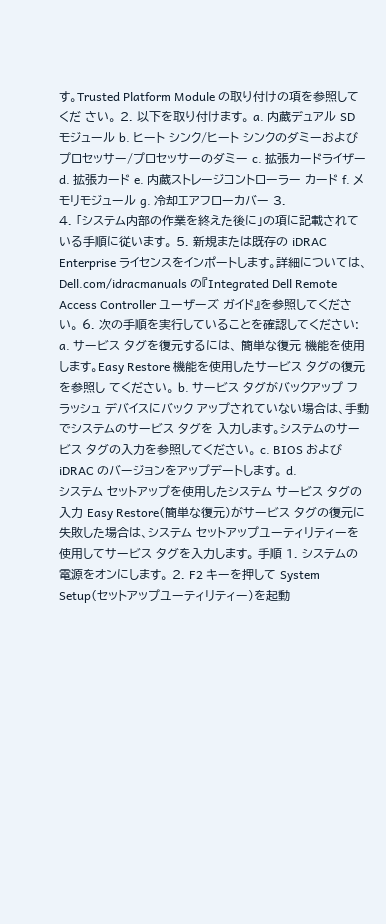す。Trusted Platform Module の取り付けの項を参照してくだ さい。 2. 以下を取り付けます。 a. 内蔵デュアル SD モジュール b. ヒート シンク/ヒート シンクのダミーおよびプロセッサー/プロセッサーのダミー c. 拡張カードライザー d. 拡張カード e. 内蔵ストレージコントローラー カード f. メモリモジュール g. 冷却エアフローカバー 3.
4. 「システム内部の作業を終えた後に」の項に記載されている手順に従います。 5. 新規または既存の iDRAC Enterprise ライセンスをインポートします。詳細については、Dell.com/idracmanuals の『Integrated Dell Remote Access Controller ユーザーズ ガイド』を参照してください。 6. 次の手順を実行していることを確認してください: a. サービス タグを復元するには、 簡単な復元 機能を使用します。Easy Restore 機能を使用したサービス タグの復元を参照し てください。 b. サービス タグがバックアップ フラッシュ デバイスにバック アップされていない場合は、手動でシステムのサービス タグを 入力します。システムのサービス タグの入力を参照してください。 c. BIOS および iDRAC のバージョンをアップデートします。 d.
システム セットアップを使用したシステム サービス タグの入力 Easy Restore(簡単な復元)がサービス タグの復元に失敗した場合は、システム セットアップユーティリティーを使用してサービス タグを入力します。 手順 1. システムの電源をオンにします。 2. F2 キーを押して System Setup(セットアップユーティリティー)を起動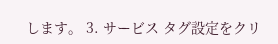します。 3. サービス タグ設定をクリ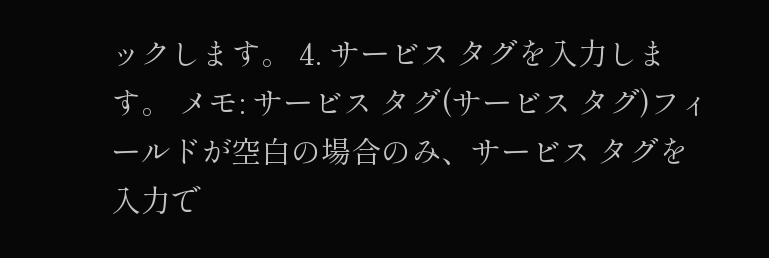ックします。 4. サービス タグを入力します。 メモ: サービス タグ(サービス タグ)フィールドが空白の場合のみ、サービス タグを入力で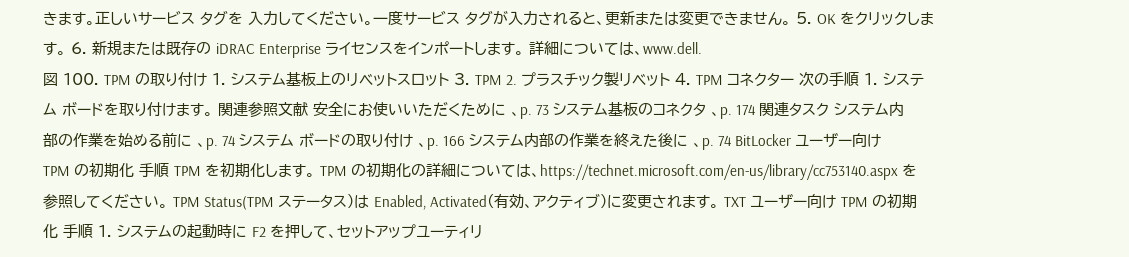きます。正しいサービス タグを 入力してください。一度サービス タグが入力されると、更新または変更できません。 5. OK をクリックします。 6. 新規または既存の iDRAC Enterprise ライセンスをインポートします。 詳細については、www.dell.
図 100. TPM の取り付け 1. システム基板上のリベットスロット 3. TPM 2. プラスチック製リベット 4. TPM コネクター 次の手順 1. システム ボードを取り付けます。 関連参照文献 安全にお使いいただくために 、p. 73 システム基板のコネクタ 、p. 174 関連タスク システム内部の作業を始める前に 、p. 74 システム ボードの取り付け 、p. 166 システム内部の作業を終えた後に 、p. 74 BitLocker ユーザー向け TPM の初期化 手順 TPM を初期化します。 TPM の初期化の詳細については、https://technet.microsoft.com/en-us/library/cc753140.aspx を参照してください。 TPM Status(TPM ステータス)は Enabled, Activated(有効、アクティブ)に変更されます。 TXT ユーザー向け TPM の初期化 手順 1. システムの起動時に F2 を押して、セットアップユーティリ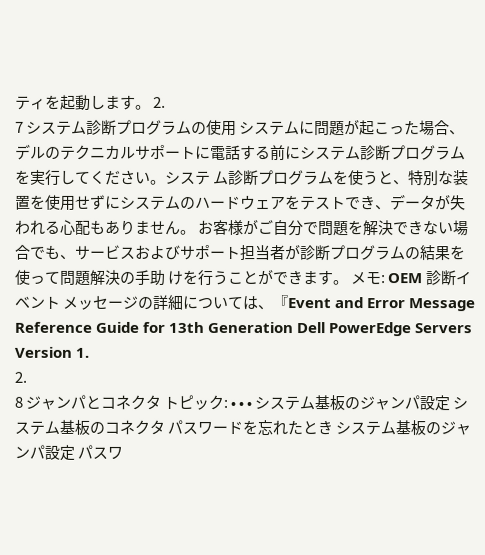ティを起動します。 2.
7 システム診断プログラムの使用 システムに問題が起こった場合、デルのテクニカルサポートに電話する前にシステム診断プログラムを実行してください。システ ム診断プログラムを使うと、特別な装置を使用せずにシステムのハードウェアをテストでき、データが失われる心配もありません。 お客様がご自分で問題を解決できない場合でも、サービスおよびサポート担当者が診断プログラムの結果を使って問題解決の手助 けを行うことができます。 メモ: OEM 診断イベント メッセージの詳細については、『Event and Error Message Reference Guide for 13th Generation Dell PowerEdge Servers Version 1.
2.
8 ジャンパとコネクタ トピック: • • • システム基板のジャンパ設定 システム基板のコネクタ パスワードを忘れたとき システム基板のジャンパ設定 パスワ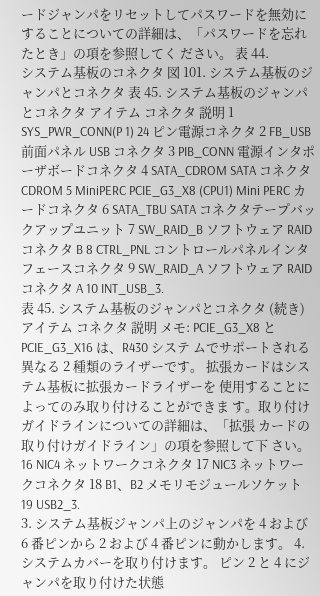ードジャンパをリセットしてパスワードを無効にすることについての詳細は、「パスワードを忘れたとき」の項を参照してく ださい。 表 44.
システム基板のコネクタ 図 101. システム基板のジャンパとコネクタ 表 45. システム基板のジャンパとコネクタ アイテム コネクタ 説明 1 SYS_PWR_CONN(P 1) 24 ピン電源コネクタ 2 FB_USB 前面パネル USB コネクタ 3 PIB_CONN 電源インタポーザボードコネクタ 4 SATA_CDROM SATA コネクタ CDROM 5 MiniPERC PCIE_G3_X8 (CPU1) Mini PERC カードコネクタ 6 SATA_TBU SATA コネクタテープバックアップユニット 7 SW_RAID_B ソフトウェア RAID コネクタ B 8 CTRL_PNL コントロールパネルインタフェースコネクタ 9 SW_RAID_A ソフトウェア RAID コネクタ A 10 INT_USB_3.
表 45. システム基板のジャンパとコネクタ (続き) アイテム コネクタ 説明 メモ: PCIE_G3_X8 と PCIE_G3_X16 は、R430 システ ムでサポートされる異なる 2 種類のライザーです。 拡張カードはシステム基板に拡張カードライザーを 使用することによってのみ取り付けることができま す。取り付けガイドラインについての詳細は、「拡張 カードの取り付けガイドライン」の項を参照して下 さい。 16 NIC4 ネットワークコネクタ 17 NIC3 ネットワークコネクタ 18 B1、B2 メモリモジュールソケット 19 USB2_3.
3. システム基板ジャンパ上のジャンパを 4 および 6 番ピンから 2 および 4 番ピンに動かします。 4. システムカバーを取り付けます。 ピン 2 と 4 にジャンパを取り付けた状態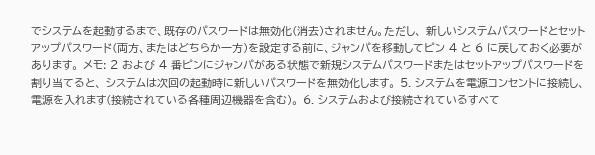でシステムを起動するまで、既存のパスワードは無効化(消去)されません。ただし、 新しいシステムパスワードとセットアップパスワード(両方、またはどちらか一方)を設定する前に、ジャンパを移動してピン 4 と 6 に戻しておく必要があります。 メモ: 2 および 4 番ピンにジャンパがある状態で新規システムパスワードまたはセットアップパスワードを割り当てると、 システムは次回の起動時に新しいパスワードを無効化します。 5. システムを電源コンセントに接続し、電源を入れます(接続されている各種周辺機器を含む)。 6. システムおよび接続されているすべて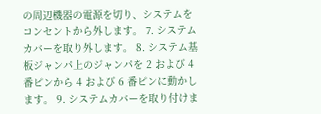の周辺機器の電源を切り、システムをコンセントから外します。 7. システムカバーを取り外します。 8. システム基板ジャンパ上のジャンパを 2 および 4 番ピンから 4 および 6 番ピンに動かします。 9. システムカバーを取り付けま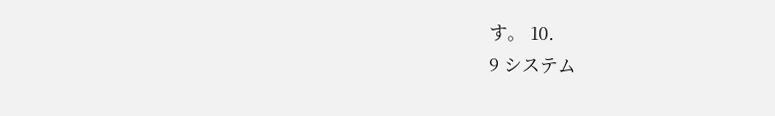す。 10.
9 システム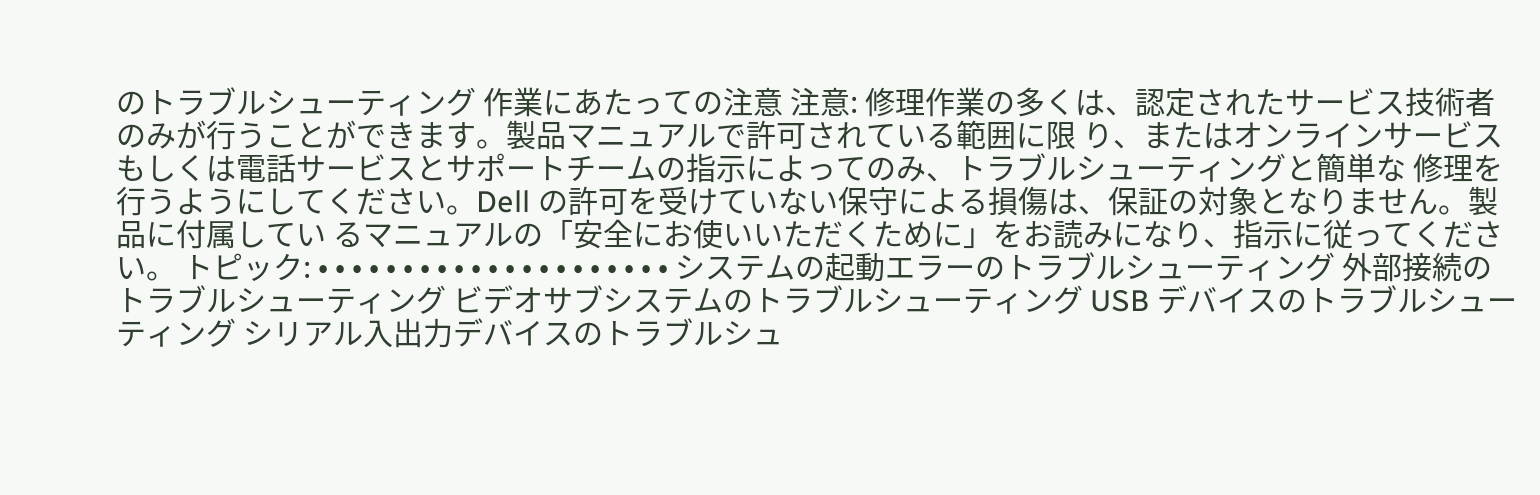のトラブルシューティング 作業にあたっての注意 注意: 修理作業の多くは、認定されたサービス技術者のみが行うことができます。製品マニュアルで許可されている範囲に限 り、またはオンラインサービスもしくは電話サービスとサポートチームの指示によってのみ、トラブルシューティングと簡単な 修理を行うようにしてください。Dell の許可を受けていない保守による損傷は、保証の対象となりません。製品に付属してい るマニュアルの「安全にお使いいただくために」をお読みになり、指示に従ってください。 トピック: • • • • • • • • • • • • • • • • • • • • • システムの起動エラーのトラブルシューティング 外部接続のトラブルシューティング ビデオサブシステムのトラブルシューティング USB デバイスのトラブルシューティング シリアル入出力デバイスのトラブルシュ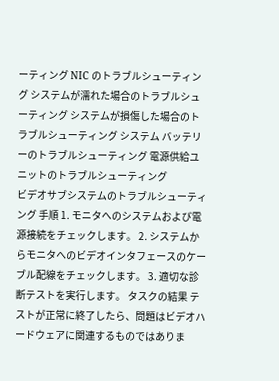ーティング NIC のトラブルシューティング システムが濡れた場合のトラブルシューティング システムが損傷した場合のトラブルシューティング システム バッテリーのトラブルシューティング 電源供給ユニットのトラブルシューティング
ビデオサブシステムのトラブルシューティング 手順 1. モニタへのシステムおよび電源接続をチェックします。 2. システムからモニタへのビデオインタフェースのケーブル配線をチェックします。 3. 適切な診断テストを実行します。 タスクの結果 テストが正常に終了したら、問題はビデオハードウェアに関連するものではありま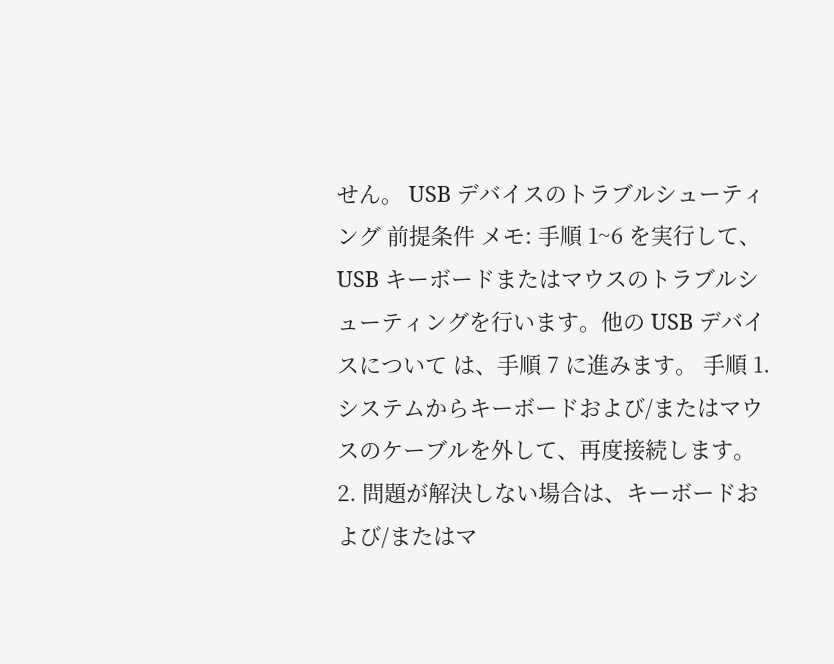せん。 USB デバイスのトラブルシューティング 前提条件 メモ: 手順 1~6 を実行して、USB キーボードまたはマウスのトラブルシューティングを行います。他の USB デバイスについて は、手順 7 に進みます。 手順 1. システムからキーボードおよび/またはマウスのケーブルを外して、再度接続します。 2. 問題が解決しない場合は、キーボードおよび/またはマ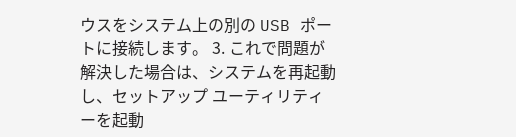ウスをシステム上の別の USB ポートに接続します。 3. これで問題が解決した場合は、システムを再起動し、セットアップ ユーティリティーを起動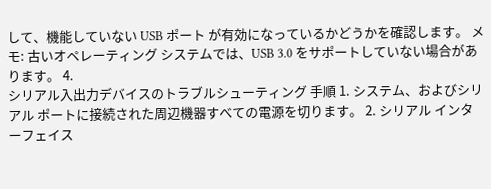して、機能していない USB ポート が有効になっているかどうかを確認します。 メモ: 古いオペレーティング システムでは、USB 3.0 をサポートしていない場合があります。 4.
シリアル入出力デバイスのトラブルシューティング 手順 1. システム、およびシリアル ポートに接続された周辺機器すべての電源を切ります。 2. シリアル インターフェイス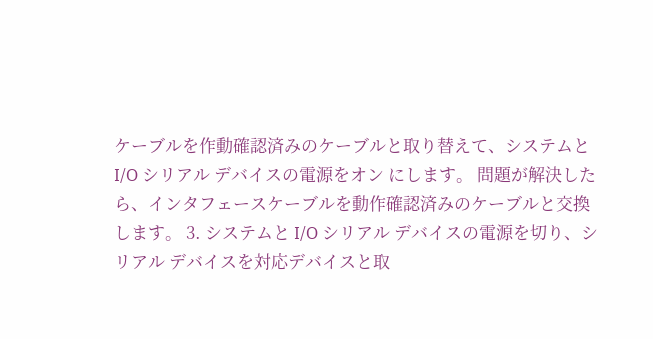ケーブルを作動確認済みのケーブルと取り替えて、システムと I/O シリアル デバイスの電源をオン にします。 問題が解決したら、インタフェースケーブルを動作確認済みのケーブルと交換します。 3. システムと I/O シリアル デバイスの電源を切り、シリアル デバイスを対応デバイスと取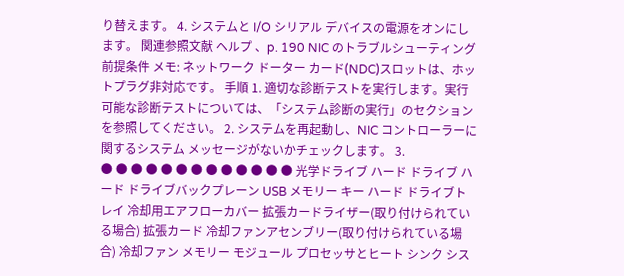り替えます。 4. システムと I/O シリアル デバイスの電源をオンにします。 関連参照文献 ヘルプ 、p. 190 NIC のトラブルシューティング 前提条件 メモ: ネットワーク ドーター カード(NDC)スロットは、ホットプラグ非対応です。 手順 1. 適切な診断テストを実行します。実行可能な診断テストについては、「システム診断の実行」のセクションを参照してください。 2. システムを再起動し、NIC コントローラーに関するシステム メッセージがないかチェックします。 3.
● ● ● ● ● ● ● ● ● ● ● ● ● 光学ドライブ ハード ドライブ ハード ドライブバックプレーン USB メモリー キー ハード ドライブトレイ 冷却用エアフローカバー 拡張カードライザー(取り付けられている場合) 拡張カード 冷却ファンアセンブリー(取り付けられている場合) 冷却ファン メモリー モジュール プロセッサとヒート シンク シス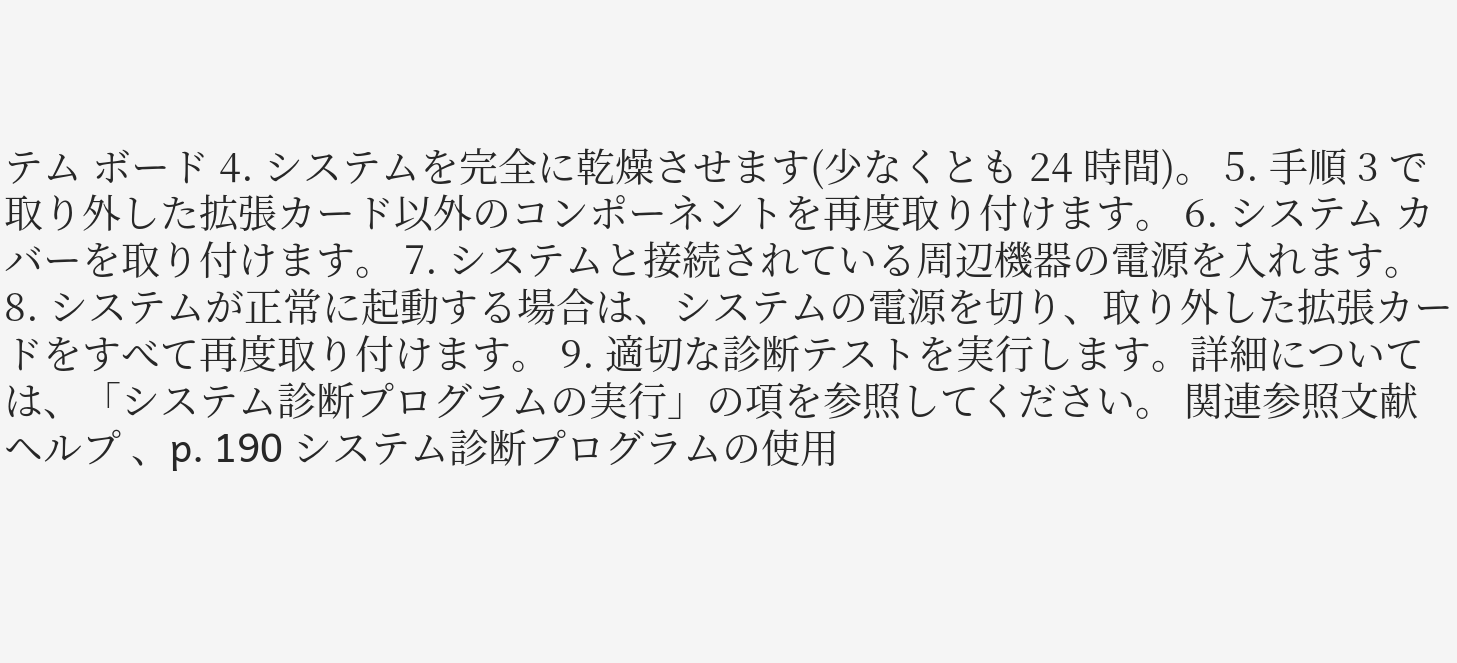テム ボード 4. システムを完全に乾燥させます(少なくとも 24 時間)。 5. 手順 3 で取り外した拡張カード以外のコンポーネントを再度取り付けます。 6. システム カバーを取り付けます。 7. システムと接続されている周辺機器の電源を入れます。 8. システムが正常に起動する場合は、システムの電源を切り、取り外した拡張カードをすべて再度取り付けます。 9. 適切な診断テストを実行します。詳細については、「システム診断プログラムの実行」の項を参照してください。 関連参照文献 ヘルプ 、p. 190 システム診断プログラムの使用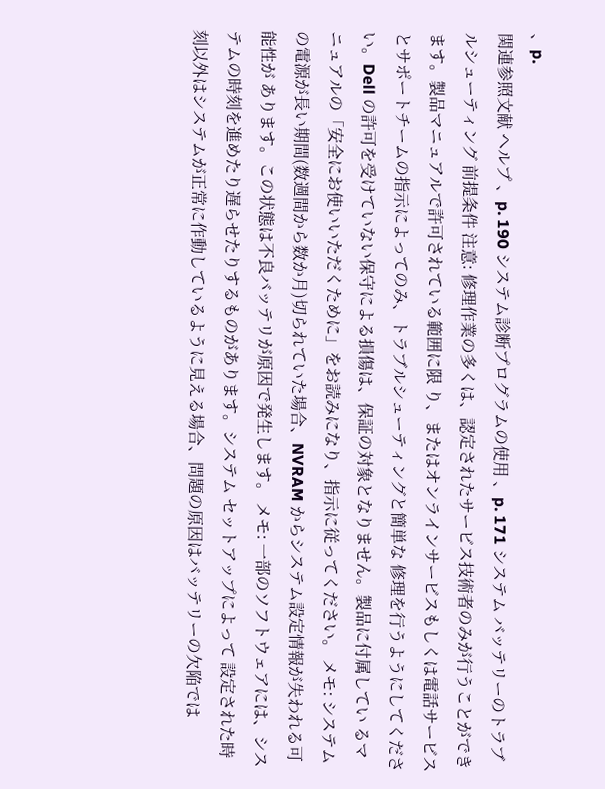、p.
関連参照文献 ヘルプ 、p. 190 システム診断プログラムの使用 、p. 171 システム バッテリーのトラブルシューティング 前提条件 注意: 修理作業の多くは、認定されたサービス技術者のみが行うことができます。製品マニュアルで許可されている範囲に限 り、またはオンラインサービスもしくは電話サービスとサポートチームの指示によってのみ、トラブルシューティングと簡単な 修理を行うようにしてください。Dell の許可を受けていない保守による損傷は、保証の対象となりません。製品に付属してい るマニュアルの「安全にお使いいただくために」をお読みになり、指示に従ってください。 メモ: システムの電源が長い期間(数週間から数か月)切られていた場合、NVRAM からシステム設定情報が失われる可能性が あります。この状態は不良バッテリが原因で発生します。 メモ: 一部のソフトウェアには、システムの時刻を進めたり遅らせたりするものがあります。システム セットアップによって 設定された時刻以外はシステムが正常に作動しているように見える場合、問題の原因はバッテリーの欠陥では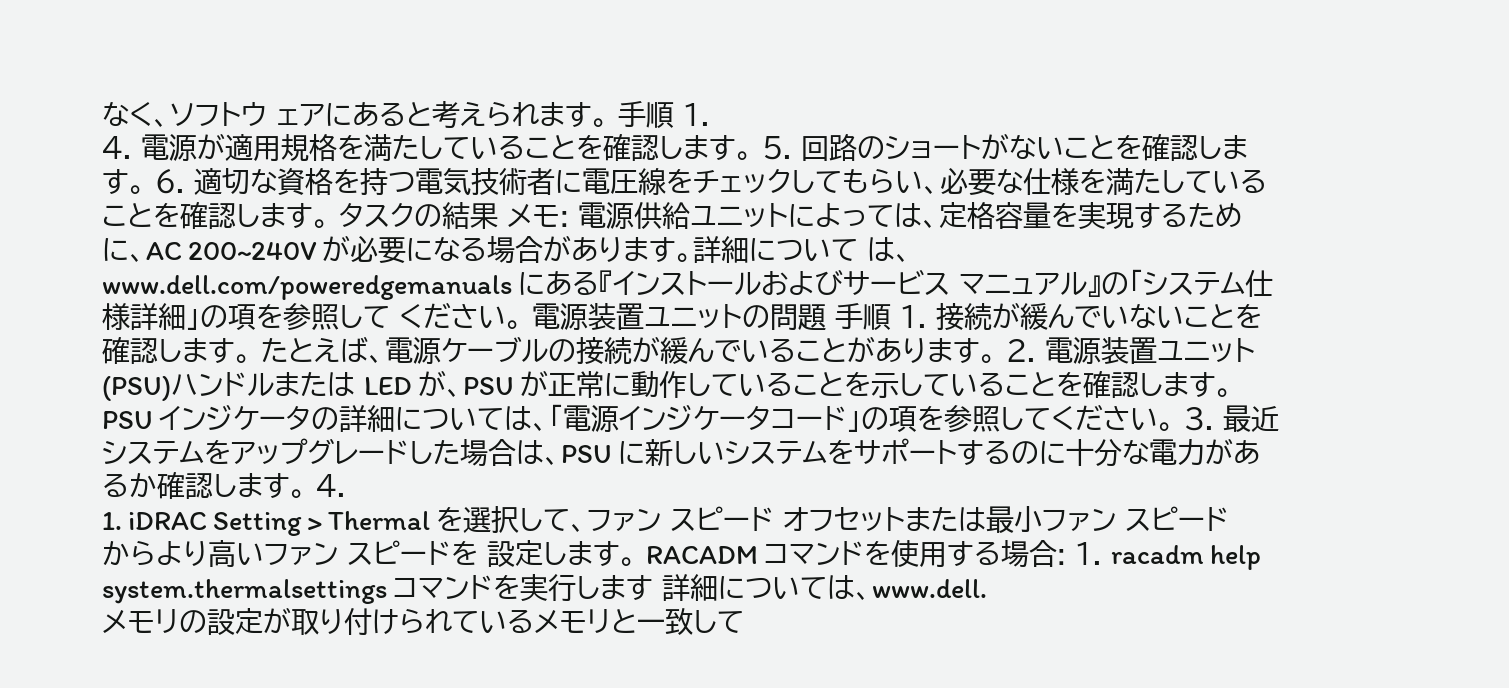なく、ソフトウ ェアにあると考えられます。 手順 1.
4. 電源が適用規格を満たしていることを確認します。 5. 回路のショートがないことを確認します。 6. 適切な資格を持つ電気技術者に電圧線をチェックしてもらい、必要な仕様を満たしていることを確認します。 タスクの結果 メモ: 電源供給ユニットによっては、定格容量を実現するために、AC 200~240V が必要になる場合があります。詳細について は、www.dell.com/poweredgemanuals にある『インストールおよびサービス マニュアル』の「システム仕様詳細」の項を参照して ください。 電源装置ユニットの問題 手順 1. 接続が緩んでいないことを確認します。 たとえば、電源ケーブルの接続が緩んでいることがあります。 2. 電源装置ユニット(PSU)ハンドルまたは LED が、PSU が正常に動作していることを示していることを確認します。 PSU インジケータの詳細については、「電源インジケータコード」の項を参照してください。 3. 最近システムをアップグレードした場合は、PSU に新しいシステムをサポートするのに十分な電力があるか確認します。 4.
1. iDRAC Setting > Thermal を選択して、ファン スピード オフセットまたは最小ファン スピードからより高いファン スピードを 設定します。 RACADM コマンドを使用する場合: 1. racadm help system.thermalsettings コマンドを実行します 詳細については、www.dell.
メモリの設定が取り付けられているメモリと一致して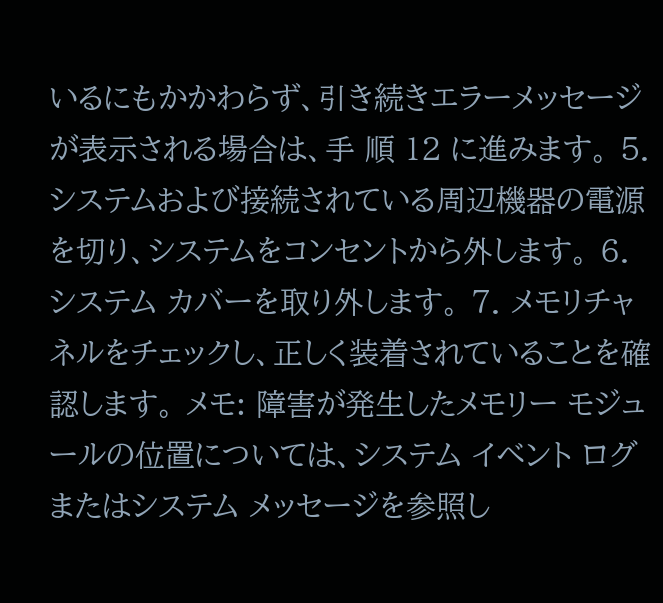いるにもかかわらず、引き続きエラーメッセージが表示される場合は、手 順 12 に進みます。 5. システムおよび接続されている周辺機器の電源を切り、システムをコンセントから外します。 6. システム カバーを取り外します。 7. メモリチャネルをチェックし、正しく装着されていることを確認します。 メモ: 障害が発生したメモリー モジュールの位置については、システム イベント ログまたはシステム メッセージを参照し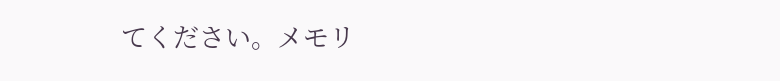てください。メモリ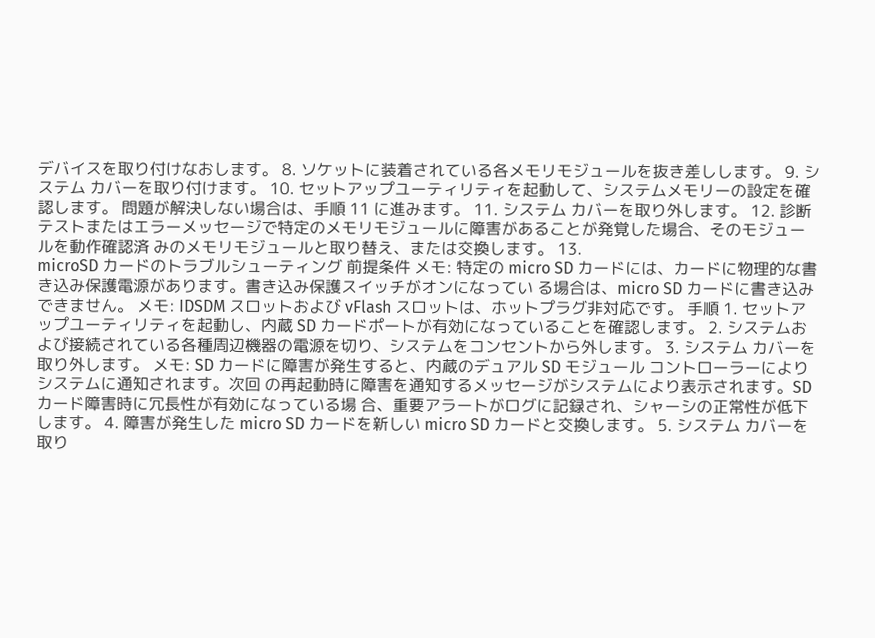デバイスを取り付けなおします。 8. ソケットに装着されている各メモリモジュールを抜き差しします。 9. システム カバーを取り付けます。 10. セットアップユーティリティを起動して、システムメモリーの設定を確認します。 問題が解決しない場合は、手順 11 に進みます。 11. システム カバーを取り外します。 12. 診断テストまたはエラーメッセージで特定のメモリモジュールに障害があることが発覚した場合、そのモジュールを動作確認済 みのメモリモジュールと取り替え、または交換します。 13.
microSD カードのトラブルシューティング 前提条件 メモ: 特定の micro SD カードには、カードに物理的な書き込み保護電源があります。書き込み保護スイッチがオンになってい る場合は、micro SD カードに書き込みできません。 メモ: IDSDM スロットおよび vFlash スロットは、ホットプラグ非対応です。 手順 1. セットアップユーティリティを起動し、内蔵 SD カードポートが有効になっていることを確認します。 2. システムおよび接続されている各種周辺機器の電源を切り、システムをコンセントから外します。 3. システム カバーを取り外します。 メモ: SD カードに障害が発生すると、内蔵のデュアル SD モジュール コントローラーによりシステムに通知されます。次回 の再起動時に障害を通知するメッセージがシステムにより表示されます。SD カード障害時に冗長性が有効になっている場 合、重要アラートがログに記録され、シャーシの正常性が低下します。 4. 障害が発生した micro SD カードを新しい micro SD カードと交換します。 5. システム カバーを取り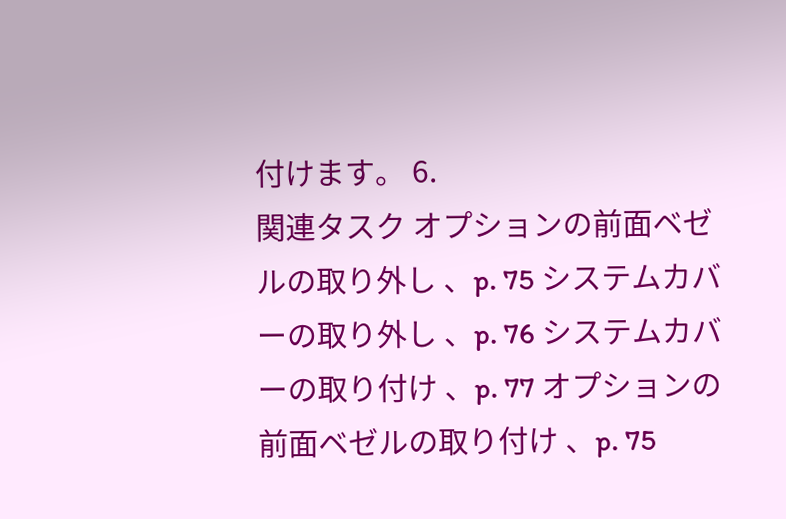付けます。 6.
関連タスク オプションの前面ベゼルの取り外し 、p. 75 システムカバーの取り外し 、p. 76 システムカバーの取り付け 、p. 77 オプションの前面ベゼルの取り付け 、p. 75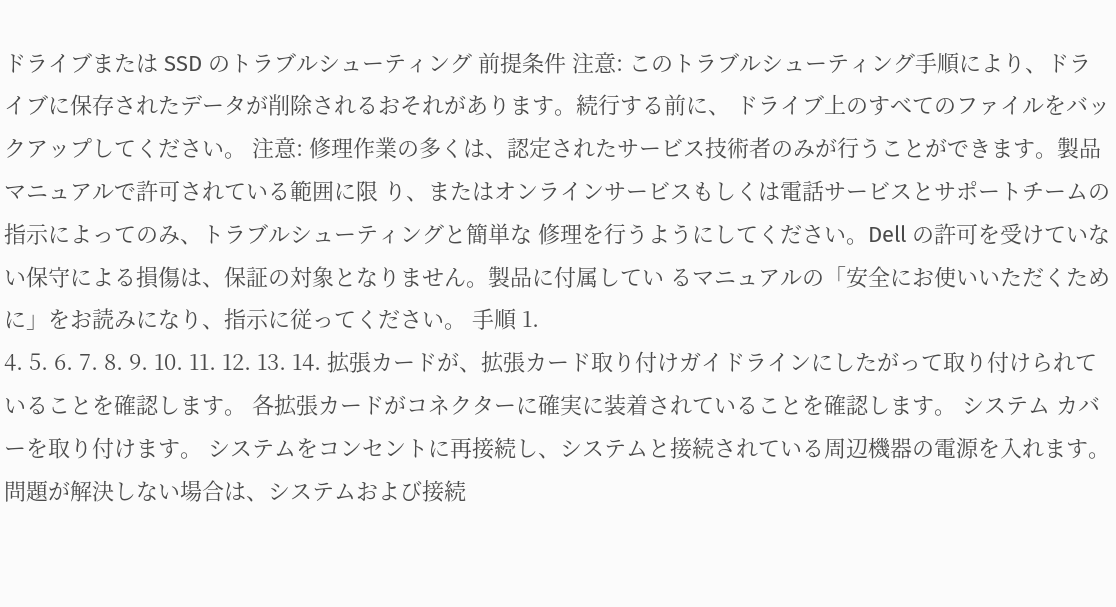ドライブまたは SSD のトラブルシューティング 前提条件 注意: このトラブルシューティング手順により、ドライブに保存されたデータが削除されるおそれがあります。続行する前に、 ドライブ上のすべてのファイルをバックアップしてください。 注意: 修理作業の多くは、認定されたサービス技術者のみが行うことができます。製品マニュアルで許可されている範囲に限 り、またはオンラインサービスもしくは電話サービスとサポートチームの指示によってのみ、トラブルシューティングと簡単な 修理を行うようにしてください。Dell の許可を受けていない保守による損傷は、保証の対象となりません。製品に付属してい るマニュアルの「安全にお使いいただくために」をお読みになり、指示に従ってください。 手順 1.
4. 5. 6. 7. 8. 9. 10. 11. 12. 13. 14. 拡張カードが、拡張カード取り付けガイドラインにしたがって取り付けられていることを確認します。 各拡張カードがコネクターに確実に装着されていることを確認します。 システム カバーを取り付けます。 システムをコンセントに再接続し、システムと接続されている周辺機器の電源を入れます。 問題が解決しない場合は、システムおよび接続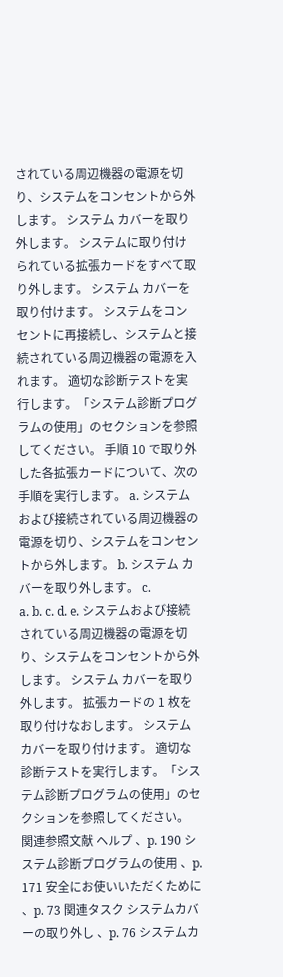されている周辺機器の電源を切り、システムをコンセントから外します。 システム カバーを取り外します。 システムに取り付けられている拡張カードをすべて取り外します。 システム カバーを取り付けます。 システムをコンセントに再接続し、システムと接続されている周辺機器の電源を入れます。 適切な診断テストを実行します。「システム診断プログラムの使用」のセクションを参照してください。 手順 10 で取り外した各拡張カードについて、次の手順を実行します。 a. システムおよび接続されている周辺機器の電源を切り、システムをコンセントから外します。 b. システム カバーを取り外します。 c.
a. b. c. d. e. システムおよび接続されている周辺機器の電源を切り、システムをコンセントから外します。 システム カバーを取り外します。 拡張カードの 1 枚を取り付けなおします。 システム カバーを取り付けます。 適切な診断テストを実行します。「システム診断プログラムの使用」のセクションを参照してください。 関連参照文献 ヘルプ 、p. 190 システム診断プログラムの使用 、p. 171 安全にお使いいただくために 、p. 73 関連タスク システムカバーの取り外し 、p. 76 システムカ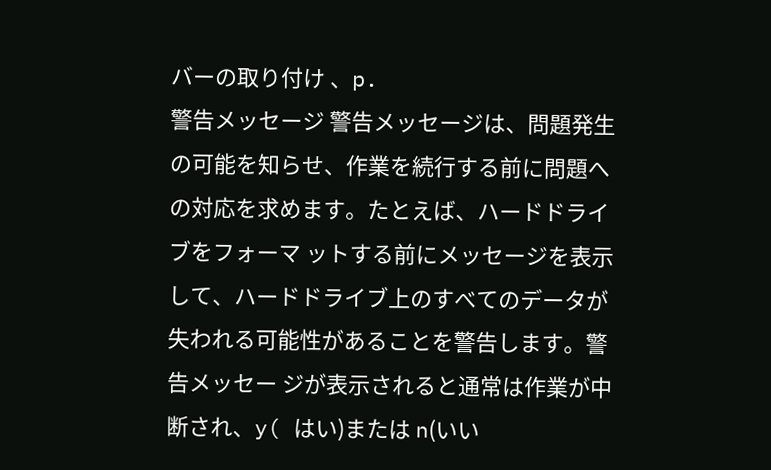バーの取り付け 、p.
警告メッセージ 警告メッセージは、問題発生の可能を知らせ、作業を続行する前に問題への対応を求めます。たとえば、ハードドライブをフォーマ ットする前にメッセージを表示して、ハードドライブ上のすべてのデータが失われる可能性があることを警告します。警告メッセー ジが表示されると通常は作業が中断され、y( はい)または n(いい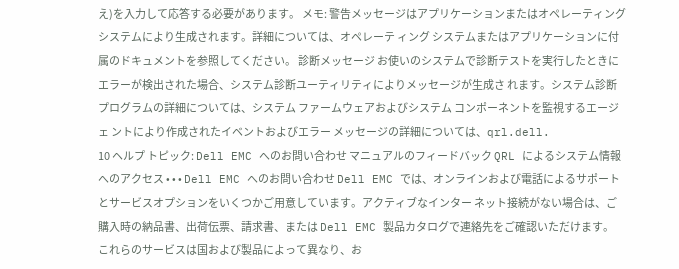え)を入力して応答する必要があります。 メモ: 警告メッセージはアプリケーションまたはオペレーティングシステムにより生成されます。詳細については、オペレーテ ィング システムまたはアプリケーションに付属のドキュメントを参照してください。 診断メッセージ お使いのシステムで診断テストを実行したときにエラーが検出された場合、システム診断ユーティリティによりメッセージが生成さ れます。システム診断プログラムの詳細については、システム ファームウェアおよびシステム コンポーネントを監視するエージェ ントにより作成されたイベントおよびエラー メッセージの詳細については、qrl.dell.
10 ヘルプ トピック: Dell EMC へのお問い合わせ マニュアルのフィードバック QRL によるシステム情報へのアクセス • • • Dell EMC へのお問い合わせ Dell EMC では、オンラインおよび電話によるサポートとサービスオプションをいくつかご用意しています。アクティブなインター ネット接続がない場合は、ご購入時の納品書、出荷伝票、請求書、または Dell EMC 製品カタログで連絡先をご確認いただけます。 これらのサービスは国および製品によって異なり、お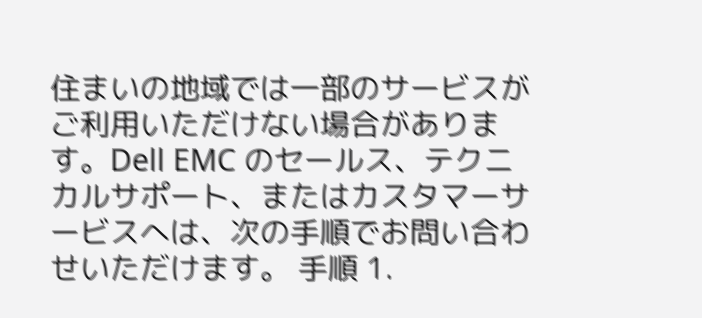住まいの地域では一部のサービスがご利用いただけない場合があります。Dell EMC のセールス、テクニカルサポート、またはカスタマーサービスへは、次の手順でお問い合わせいただけます。 手順 1.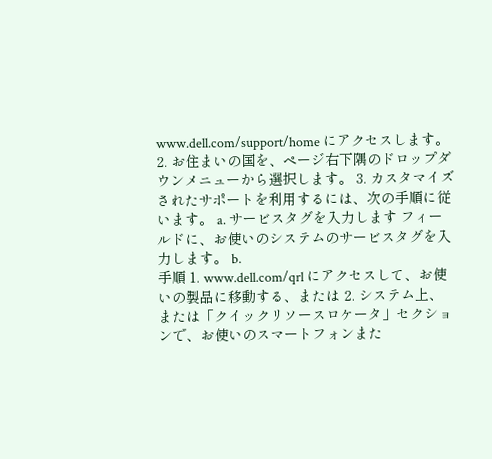www.dell.com/support/home にアクセスします。 2. お住まいの国を、ページ右下隅のドロップダウンメニューから選択します。 3. カスタマイズされたサポートを利用するには、次の手順に従います。 a. サービスタグを入力します フィールドに、お使いのシステムのサービスタグを入力します。 b.
手順 1. www.dell.com/qrl にアクセスして、お使いの製品に移動する、または 2. システム上、または「クイックリソースロケータ」セクションで、お使いのスマートフォンまた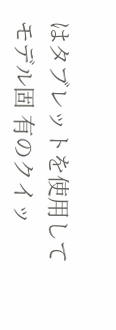はタブレットを使用してモデル固 有のクイッ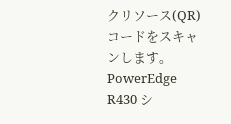クリソース(QR)コードをスキャンします。 PowerEdge R430 シ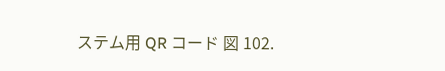ステム用 QR コード 図 102.